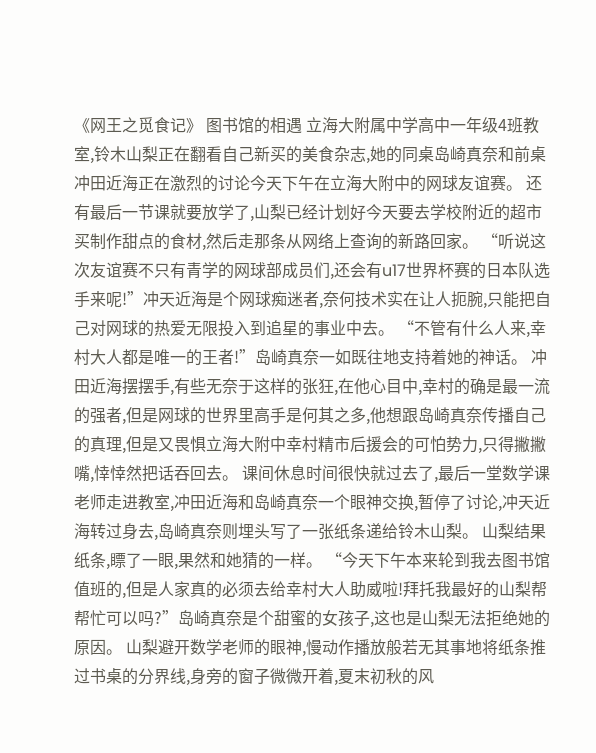《网王之觅食记》 图书馆的相遇 立海大附属中学高中一年级4班教室,铃木山梨正在翻看自己新买的美食杂志,她的同桌岛崎真奈和前桌冲田近海正在激烈的讨论今天下午在立海大附中的网球友谊赛。 还有最后一节课就要放学了,山梨已经计划好今天要去学校附近的超市买制作甜点的食材,然后走那条从网络上查询的新路回家。 “听说这次友谊赛不只有青学的网球部成员们,还会有u17世界杯赛的日本队选手来呢!”冲天近海是个网球痴迷者,奈何技术实在让人扼腕,只能把自己对网球的热爱无限投入到追星的事业中去。 “不管有什么人来,幸村大人都是唯一的王者!”岛崎真奈一如既往地支持着她的神话。 冲田近海摆摆手,有些无奈于这样的张狂,在他心目中,幸村的确是最一流的强者,但是网球的世界里高手是何其之多,他想跟岛崎真奈传播自己的真理,但是又畏惧立海大附中幸村精市后援会的可怕势力,只得撇撇嘴,悻悻然把话吞回去。 课间休息时间很快就过去了,最后一堂数学课老师走进教室,冲田近海和岛崎真奈一个眼神交换,暂停了讨论,冲天近海转过身去,岛崎真奈则埋头写了一张纸条递给铃木山梨。 山梨结果纸条,瞟了一眼,果然和她猜的一样。 “今天下午本来轮到我去图书馆值班的,但是人家真的必须去给幸村大人助威啦!拜托我最好的山梨帮帮忙可以吗?”岛崎真奈是个甜蜜的女孩子,这也是山梨无法拒绝她的原因。 山梨避开数学老师的眼神,慢动作播放般若无其事地将纸条推过书桌的分界线,身旁的窗子微微开着,夏末初秋的风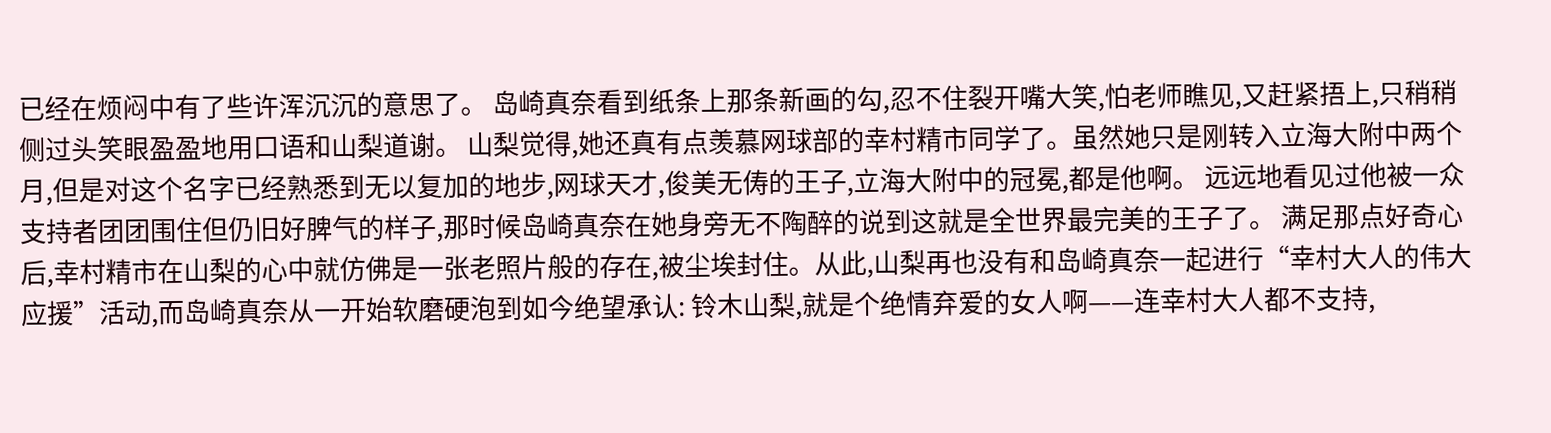已经在烦闷中有了些许浑沉沉的意思了。 岛崎真奈看到纸条上那条新画的勾,忍不住裂开嘴大笑,怕老师瞧见,又赶紧捂上,只稍稍侧过头笑眼盈盈地用口语和山梨道谢。 山梨觉得,她还真有点羡慕网球部的幸村精市同学了。虽然她只是刚转入立海大附中两个月,但是对这个名字已经熟悉到无以复加的地步,网球天才,俊美无俦的王子,立海大附中的冠冕,都是他啊。 远远地看见过他被一众支持者团团围住但仍旧好脾气的样子,那时候岛崎真奈在她身旁无不陶醉的说到这就是全世界最完美的王子了。 满足那点好奇心后,幸村精市在山梨的心中就仿佛是一张老照片般的存在,被尘埃封住。从此,山梨再也没有和岛崎真奈一起进行“幸村大人的伟大应援”活动,而岛崎真奈从一开始软磨硬泡到如今绝望承认: 铃木山梨,就是个绝情弃爱的女人啊——连幸村大人都不支持,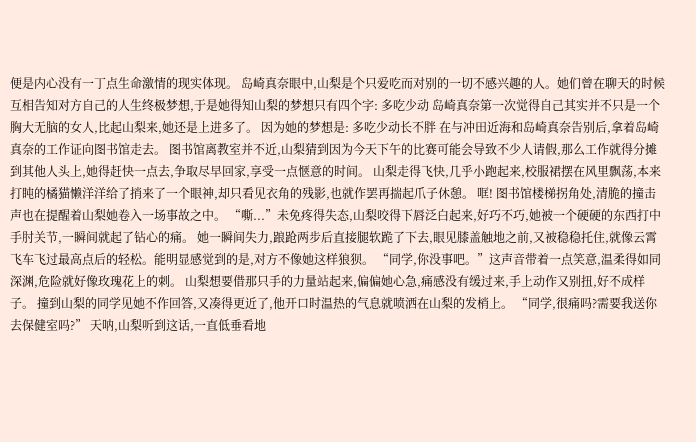便是内心没有一丁点生命激情的现实体现。 岛崎真奈眼中,山梨是个只爱吃而对别的一切不感兴趣的人。她们曾在聊天的时候互相告知对方自己的人生终极梦想,于是她得知山梨的梦想只有四个字: 多吃少动 岛崎真奈第一次觉得自己其实并不只是一个胸大无脑的女人,比起山梨来,她还是上进多了。 因为她的梦想是: 多吃少动长不胖 在与冲田近海和岛崎真奈告别后,拿着岛崎真奈的工作证向图书馆走去。 图书馆离教室并不近,山梨猜到因为今天下午的比赛可能会导致不少人请假,那么工作就得分摊到其他人头上,她得赶快一点去,争取尽早回家,享受一点惬意的时间。 山梨走得飞快,几乎小跑起来,校服裙摆在风里飘荡,本来打盹的橘猫懒洋洋给了捎来了一个眼神,却只看见衣角的残影,也就作罢再揣起爪子休憩。 哐! 图书馆楼梯拐角处,清脆的撞击声也在提醒着山梨她卷入一场事故之中。 “嘶...”未免疼得失态,山梨咬得下唇泛白起来,好巧不巧,她被一个硬硬的东西打中手肘关节,一瞬间就起了钻心的痛。 她一瞬间失力,踉跄两步后直接腿软跪了下去,眼见膝盖触地之前,又被稳稳托住,就像云霄飞车飞过最高点后的轻松。能明显感觉到的是,对方不像她这样狼狈。 “同学,你没事吧。”这声音带着一点笑意,温柔得如同深渊,危险就好像玫瑰花上的刺。 山梨想要借那只手的力量站起来,偏偏她心急,痛感没有缓过来,手上动作又别扭,好不成样子。 撞到山梨的同学见她不作回答,又凑得更近了,他开口时温热的气息就喷洒在山梨的发梢上。 “同学,很痛吗?需要我送你去保健室吗?” 天呐,山梨听到这话,一直低垂看地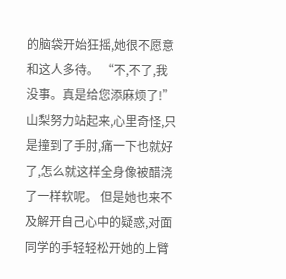的脑袋开始狂摇,她很不愿意和这人多待。 “不,不了,我没事。真是给您添麻烦了!” 山梨努力站起来,心里奇怪,只是撞到了手肘,痛一下也就好了,怎么就这样全身像被醋浇了一样软呢。 但是她也来不及解开自己心中的疑惑,对面同学的手轻轻松开她的上臂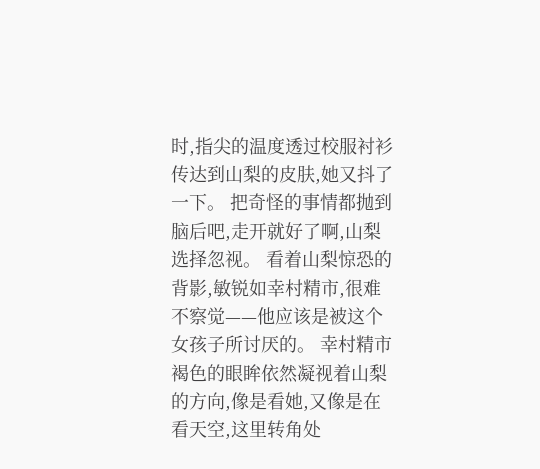时,指尖的温度透过校服衬衫传达到山梨的皮肤,她又抖了一下。 把奇怪的事情都抛到脑后吧,走开就好了啊,山梨选择忽视。 看着山梨惊恐的背影,敏锐如幸村精市,很难不察觉——他应该是被这个女孩子所讨厌的。 幸村精市褐色的眼眸依然凝视着山梨的方向,像是看她,又像是在看天空,这里转角处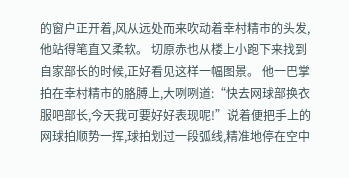的窗户正开着,风从远处而来吹动着幸村精市的头发,他站得笔直又柔软。 切原赤也从楼上小跑下来找到自家部长的时候,正好看见这样一幅图景。 他一巴掌拍在幸村精市的胳膊上,大咧咧道:“快去网球部换衣服吧部长,今天我可要好好表现呢!”说着便把手上的网球拍顺势一挥,球拍划过一段弧线,精准地停在空中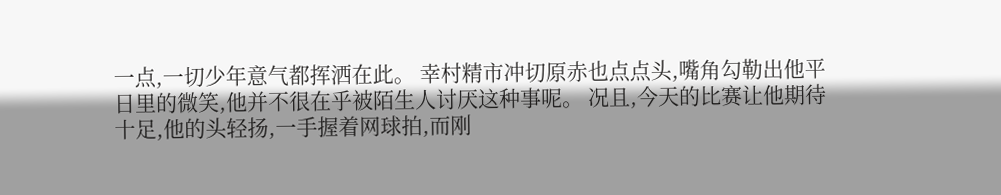一点,一切少年意气都挥洒在此。 幸村精市冲切原赤也点点头,嘴角勾勒出他平日里的微笑,他并不很在乎被陌生人讨厌这种事呢。 况且,今天的比赛让他期待十足,他的头轻扬,一手握着网球拍,而刚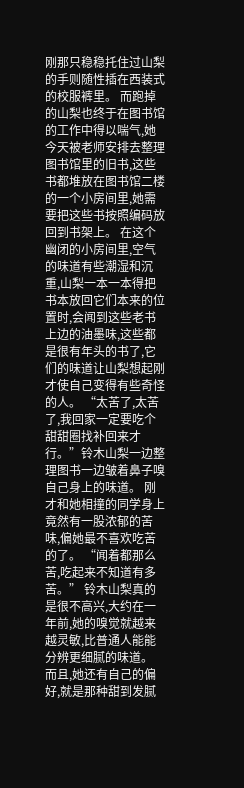刚那只稳稳托住过山梨的手则随性插在西装式的校服裤里。 而跑掉的山梨也终于在图书馆的工作中得以喘气,她今天被老师安排去整理图书馆里的旧书,这些书都堆放在图书馆二楼的一个小房间里,她需要把这些书按照编码放回到书架上。 在这个幽闭的小房间里,空气的味道有些潮湿和沉重,山梨一本一本得把书本放回它们本来的位置时,会闻到这些老书上边的油墨味,这些都是很有年头的书了,它们的味道让山梨想起刚才使自己变得有些奇怪的人。 “太苦了,太苦了,我回家一定要吃个甜甜圈找补回来才行。”铃木山梨一边整理图书一边皱着鼻子嗅自己身上的味道。 刚才和她相撞的同学身上竟然有一股浓郁的苦味,偏她最不喜欢吃苦的了。 “闻着都那么苦,吃起来不知道有多苦。” 铃木山梨真的是很不高兴,大约在一年前,她的嗅觉就越来越灵敏,比普通人能能分辨更细腻的味道。 而且,她还有自己的偏好,就是那种甜到发腻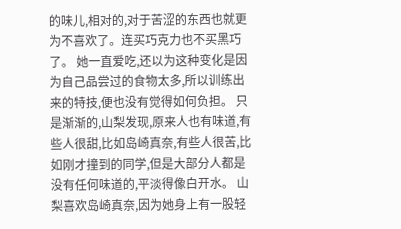的味儿,相对的,对于苦涩的东西也就更为不喜欢了。连买巧克力也不买黑巧了。 她一直爱吃,还以为这种变化是因为自己品尝过的食物太多,所以训练出来的特技,便也没有觉得如何负担。 只是渐渐的,山梨发现,原来人也有味道,有些人很甜,比如岛崎真奈,有些人很苦,比如刚才撞到的同学,但是大部分人都是没有任何味道的,平淡得像白开水。 山梨喜欢岛崎真奈,因为她身上有一股轻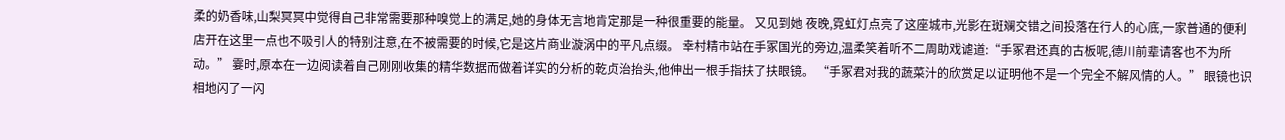柔的奶香味,山梨冥冥中觉得自己非常需要那种嗅觉上的满足,她的身体无言地肯定那是一种很重要的能量。 又见到她 夜晚,霓虹灯点亮了这座城市,光影在斑斓交错之间投落在行人的心底,一家普通的便利店开在这里一点也不吸引人的特别注意,在不被需要的时候,它是这片商业漩涡中的平凡点缀。 幸村精市站在手冢国光的旁边,温柔笑着听不二周助戏谑道:“手冢君还真的古板呢,德川前辈请客也不为所动。” 霎时,原本在一边阅读着自己刚刚收集的精华数据而做着详实的分析的乾贞治抬头,他伸出一根手指扶了扶眼镜。 “手冢君对我的蔬菜汁的欣赏足以证明他不是一个完全不解风情的人。” 眼镜也识相地闪了一闪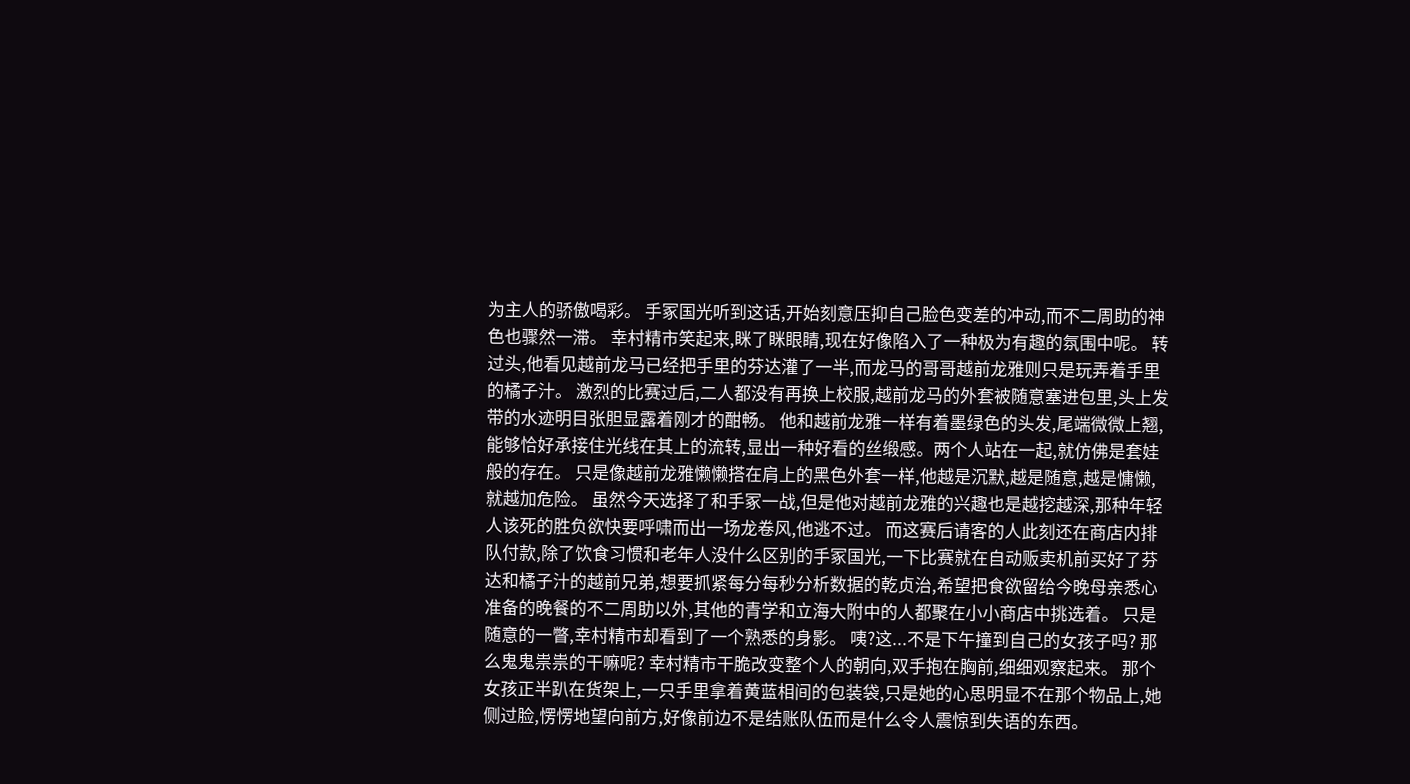为主人的骄傲喝彩。 手冢国光听到这话,开始刻意压抑自己脸色变差的冲动,而不二周助的神色也骤然一滞。 幸村精市笑起来,眯了眯眼睛,现在好像陷入了一种极为有趣的氛围中呢。 转过头,他看见越前龙马已经把手里的芬达灌了一半,而龙马的哥哥越前龙雅则只是玩弄着手里的橘子汁。 激烈的比赛过后,二人都没有再换上校服,越前龙马的外套被随意塞进包里,头上发带的水迹明目张胆显露着刚才的酣畅。 他和越前龙雅一样有着墨绿色的头发,尾端微微上翘,能够恰好承接住光线在其上的流转,显出一种好看的丝缎感。两个人站在一起,就仿佛是套娃般的存在。 只是像越前龙雅懒懒搭在肩上的黑色外套一样,他越是沉默,越是随意,越是慵懒,就越加危险。 虽然今天选择了和手冢一战,但是他对越前龙雅的兴趣也是越挖越深,那种年轻人该死的胜负欲快要呼啸而出一场龙卷风,他逃不过。 而这赛后请客的人此刻还在商店内排队付款,除了饮食习惯和老年人没什么区别的手冢国光,一下比赛就在自动贩卖机前买好了芬达和橘子汁的越前兄弟,想要抓紧每分每秒分析数据的乾贞治,希望把食欲留给今晚母亲悉心准备的晚餐的不二周助以外,其他的青学和立海大附中的人都聚在小小商店中挑选着。 只是随意的一瞥,幸村精市却看到了一个熟悉的身影。 咦?这...不是下午撞到自己的女孩子吗? 那么鬼鬼祟祟的干嘛呢? 幸村精市干脆改变整个人的朝向,双手抱在胸前,细细观察起来。 那个女孩正半趴在货架上,一只手里拿着黄蓝相间的包装袋,只是她的心思明显不在那个物品上,她侧过脸,愣愣地望向前方,好像前边不是结账队伍而是什么令人震惊到失语的东西。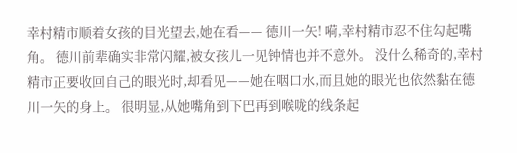幸村精市顺着女孩的目光望去,她在看—— 德川一矢! 嗬,幸村精市忍不住勾起嘴角。 德川前辈确实非常闪耀,被女孩儿一见钟情也并不意外。 没什么稀奇的,幸村精市正要收回自己的眼光时,却看见——她在咽口水,而且她的眼光也依然黏在德川一矢的身上。 很明显,从她嘴角到下巴再到喉咙的线条起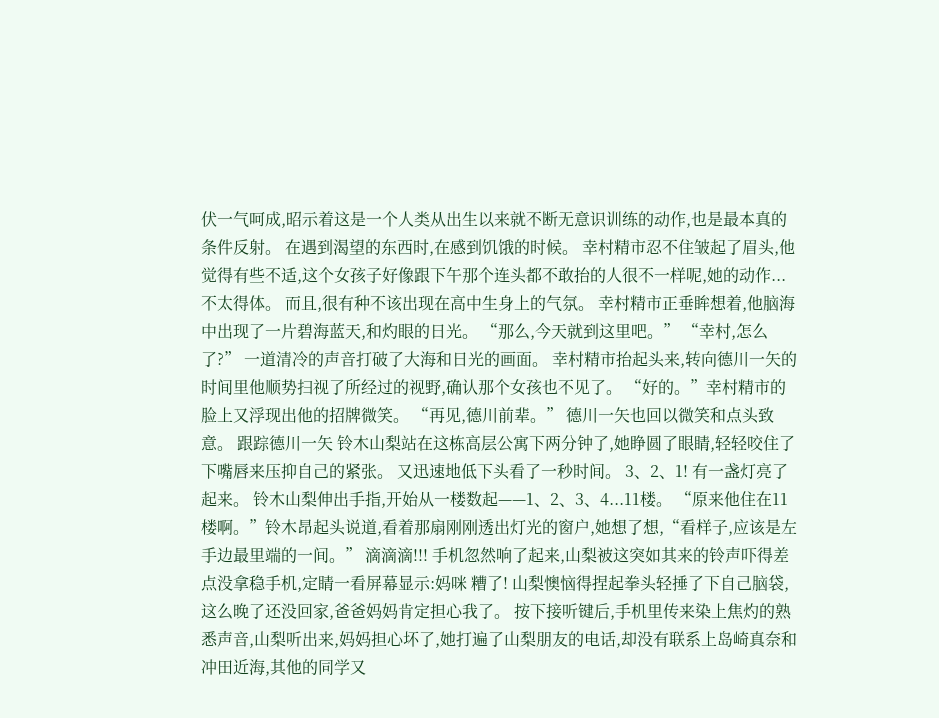伏一气呵成,昭示着这是一个人类从出生以来就不断无意识训练的动作,也是最本真的条件反射。 在遇到渴望的东西时,在感到饥饿的时候。 幸村精市忍不住皱起了眉头,他觉得有些不适,这个女孩子好像跟下午那个连头都不敢抬的人很不一样呢,她的动作...不太得体。 而且,很有种不该出现在高中生身上的气氛。 幸村精市正垂眸想着,他脑海中出现了一片碧海蓝天,和灼眼的日光。 “那么,今天就到这里吧。” “幸村,怎么了?” 一道清冷的声音打破了大海和日光的画面。 幸村精市抬起头来,转向德川一矢的时间里他顺势扫视了所经过的视野,确认那个女孩也不见了。 “好的。”幸村精市的脸上又浮现出他的招牌微笑。 “再见,德川前辈。” 德川一矢也回以微笑和点头致意。 跟踪德川一矢 铃木山梨站在这栋高层公寓下两分钟了,她睁圆了眼睛,轻轻咬住了下嘴唇来压抑自己的紧张。 又迅速地低下头看了一秒时间。 3、2、1! 有一盏灯亮了起来。 铃木山梨伸出手指,开始从一楼数起——1、2、3、4...11楼。 “原来他住在11楼啊。”铃木昂起头说道,看着那扇刚刚透出灯光的窗户,她想了想,“看样子,应该是左手边最里端的一间。” 滴滴滴!!! 手机忽然响了起来,山梨被这突如其来的铃声吓得差点没拿稳手机,定睛一看屏幕显示:妈咪 糟了! 山梨懊恼得捏起拳头轻捶了下自己脑袋,这么晚了还没回家,爸爸妈妈肯定担心我了。 按下接听键后,手机里传来染上焦灼的熟悉声音,山梨听出来,妈妈担心坏了,她打遍了山梨朋友的电话,却没有联系上岛崎真奈和冲田近海,其他的同学又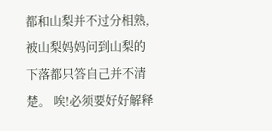都和山梨并不过分相熟,被山梨妈妈问到山梨的下落都只答自己并不清楚。 唉!必须要好好解释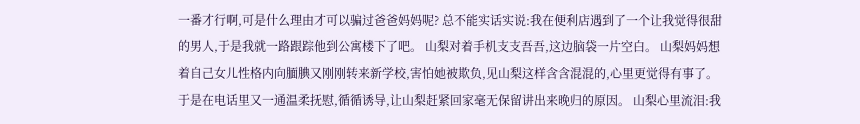一番才行啊,可是什么理由才可以骗过爸爸妈妈呢? 总不能实话实说:我在便利店遇到了一个让我觉得很甜的男人,于是我就一路跟踪他到公寓楼下了吧。 山梨对着手机支支吾吾,这边脑袋一片空白。 山梨妈妈想着自己女儿性格内向腼腆又刚刚转来新学校,害怕她被欺负,见山梨这样含含混混的,心里更觉得有事了。 于是在电话里又一通温柔抚慰,循循诱导,让山梨赶紧回家毫无保留讲出来晚归的原因。 山梨心里流泪:我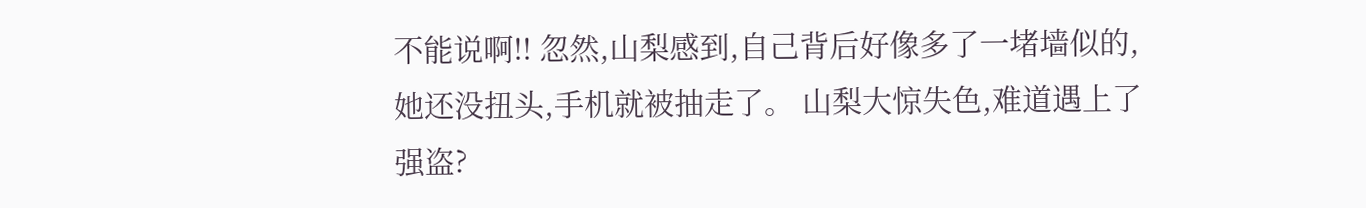不能说啊!! 忽然,山梨感到,自己背后好像多了一堵墙似的,她还没扭头,手机就被抽走了。 山梨大惊失色,难道遇上了强盗?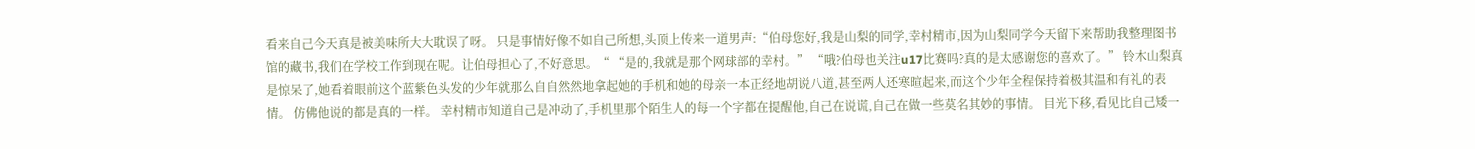看来自己今天真是被美味所大大耽误了呀。 只是事情好像不如自己所想,头顶上传来一道男声:“伯母您好,我是山梨的同学,幸村精市,因为山梨同学今天留下来帮助我整理图书馆的藏书,我们在学校工作到现在呢。让伯母担心了,不好意思。“ “是的,我就是那个网球部的幸村。” “哦?伯母也关注u17比赛吗?真的是太感谢您的喜欢了。” 铃木山梨真是惊呆了,她看着眼前这个蓝紫色头发的少年就那么自自然然地拿起她的手机和她的母亲一本正经地胡说八道,甚至两人还寒暄起来,而这个少年全程保持着极其温和有礼的表情。 仿佛他说的都是真的一样。 幸村精市知道自己是冲动了,手机里那个陌生人的每一个字都在提醒他,自己在说谎,自己在做一些莫名其妙的事情。 目光下移,看见比自己矮一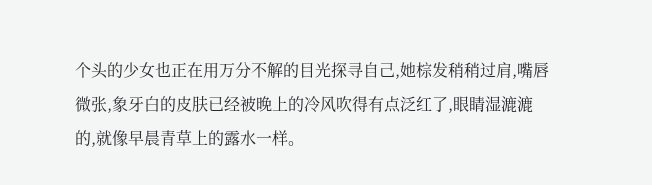个头的少女也正在用万分不解的目光探寻自己,她棕发稍稍过肩,嘴唇微张,象牙白的皮肤已经被晚上的冷风吹得有点泛红了,眼睛湿漉漉的,就像早晨青草上的露水一样。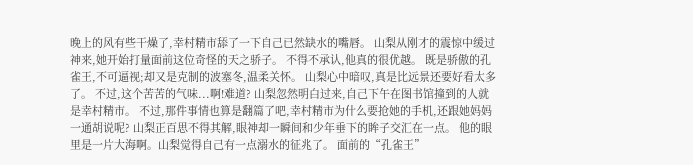晚上的风有些干燥了,幸村精市舔了一下自己已然缺水的嘴唇。 山梨从刚才的震惊中缓过神来,她开始打量面前这位奇怪的天之骄子。 不得不承认,他真的很优越。 既是骄傲的孔雀王,不可逼视;却又是克制的波塞冬,温柔关怀。 山梨心中暗叹,真是比远景还要好看太多了。 不过,这个苦苦的气味...啊!难道? 山梨忽然明白过来,自己下午在图书馆撞到的人就是幸村精市。 不过,那件事情也算是翻篇了吧,幸村精市为什么要抢她的手机,还跟她妈妈一通胡说呢? 山梨正百思不得其解,眼神却一瞬间和少年垂下的眸子交汇在一点。 他的眼里是一片大海啊。山梨觉得自己有一点溺水的征兆了。 面前的“孔雀王”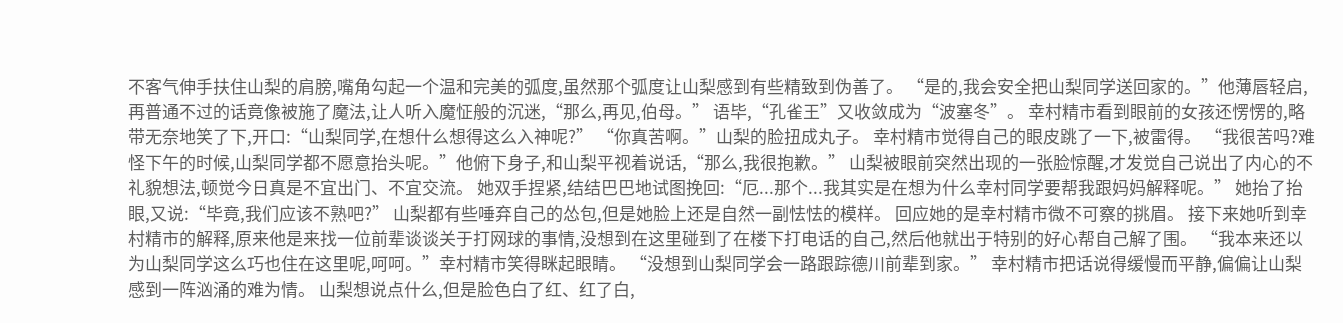不客气伸手扶住山梨的肩膀,嘴角勾起一个温和完美的弧度,虽然那个弧度让山梨感到有些精致到伪善了。 “是的,我会安全把山梨同学送回家的。”他薄唇轻启,再普通不过的话竟像被施了魔法,让人听入魔怔般的沉迷,“那么,再见,伯母。” 语毕,“孔雀王”又收敛成为“波塞冬”。 幸村精市看到眼前的女孩还愣愣的,略带无奈地笑了下,开口:“山梨同学,在想什么想得这么入神呢?” “你真苦啊。”山梨的脸扭成丸子。 幸村精市觉得自己的眼皮跳了一下,被雷得。 “我很苦吗?难怪下午的时候,山梨同学都不愿意抬头呢。”他俯下身子,和山梨平视着说话,“那么,我很抱歉。” 山梨被眼前突然出现的一张脸惊醒,才发觉自己说出了内心的不礼貌想法,顿觉今日真是不宜出门、不宜交流。 她双手捏紧,结结巴巴地试图挽回:“厄...那个...我其实是在想为什么幸村同学要帮我跟妈妈解释呢。” 她抬了抬眼,又说:“毕竟,我们应该不熟吧?” 山梨都有些唾弃自己的怂包,但是她脸上还是自然一副怯怯的模样。 回应她的是幸村精市微不可察的挑眉。 接下来她听到幸村精市的解释,原来他是来找一位前辈谈谈关于打网球的事情,没想到在这里碰到了在楼下打电话的自己,然后他就出于特别的好心帮自己解了围。 “我本来还以为山梨同学这么巧也住在这里呢,呵呵。”幸村精市笑得眯起眼睛。 “没想到山梨同学会一路跟踪德川前辈到家。” 幸村精市把话说得缓慢而平静,偏偏让山梨感到一阵汹涌的难为情。 山梨想说点什么,但是脸色白了红、红了白,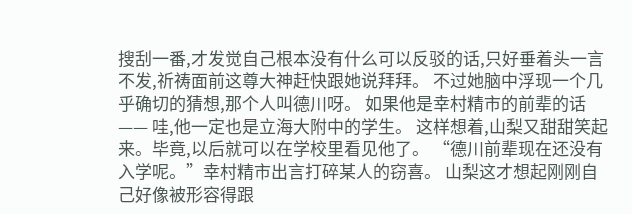搜刮一番,才发觉自己根本没有什么可以反驳的话,只好垂着头一言不发,祈祷面前这尊大神赶快跟她说拜拜。 不过她脑中浮现一个几乎确切的猜想,那个人叫德川呀。 如果他是幸村精市的前辈的话—— 哇,他一定也是立海大附中的学生。 这样想着,山梨又甜甜笑起来。毕竟,以后就可以在学校里看见他了。 “德川前辈现在还没有入学呢。”幸村精市出言打碎某人的窃喜。 山梨这才想起刚刚自己好像被形容得跟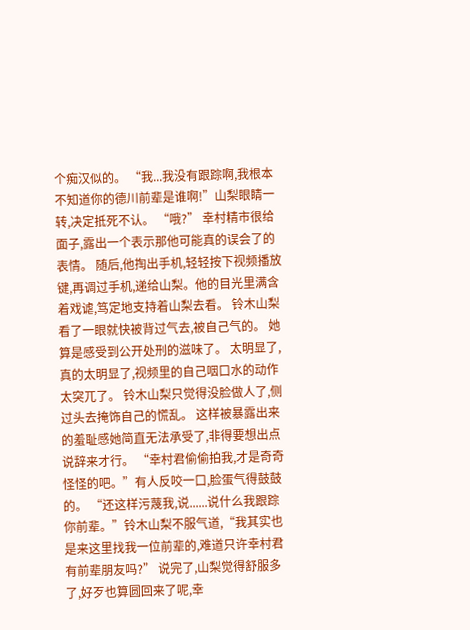个痴汉似的。 “我...我没有跟踪啊,我根本不知道你的德川前辈是谁啊!”山梨眼睛一转,决定抵死不认。 “哦?” 幸村精市很给面子,露出一个表示那他可能真的误会了的表情。 随后,他掏出手机,轻轻按下视频播放键,再调过手机,递给山梨。他的目光里满含着戏谑,笃定地支持着山梨去看。 铃木山梨看了一眼就快被背过气去,被自己气的。 她算是感受到公开处刑的滋味了。 太明显了,真的太明显了,视频里的自己咽口水的动作太突兀了。 铃木山梨只觉得没脸做人了,侧过头去掩饰自己的慌乱。 这样被暴露出来的羞耻感她简直无法承受了,非得要想出点说辞来才行。 “幸村君偷偷拍我,才是奇奇怪怪的吧。”有人反咬一口,脸蛋气得鼓鼓的。 “还这样污蔑我,说......说什么我跟踪你前辈。”铃木山梨不服气道,“我其实也是来这里找我一位前辈的,难道只许幸村君有前辈朋友吗?” 说完了,山梨觉得舒服多了,好歹也算圆回来了呢,幸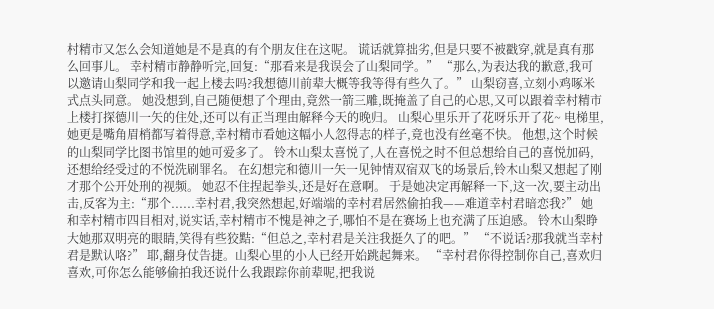村精市又怎么会知道她是不是真的有个朋友住在这呢。 谎话就算拙劣,但是只要不被戳穿,就是真有那么回事儿。 幸村精市静静听完,回复:“那看来是我误会了山梨同学。” “那么,为表达我的歉意,我可以邀请山梨同学和我一起上楼去吗?我想德川前辈大概等我等得有些久了。” 山梨窃喜,立刻小鸡啄米式点头同意。 她没想到,自己随便想了个理由,竟然一箭三雕,既掩盖了自己的心思,又可以跟着幸村精市上楼打探德川一矢的住处,还可以有正当理由解释今天的晚归。 山梨心里乐开了花呀乐开了花~ 电梯里,她更是嘴角眉梢都写着得意,幸村精市看她这幅小人忽得志的样子,竟也没有丝毫不快。 他想,这个时候的山梨同学比图书馆里的她可爱多了。 铃木山梨太喜悦了,人在喜悦之时不但总想给自己的喜悦加码,还想给经受过的不悦洗刷罪名。 在幻想完和德川一矢一见钟情双宿双飞的场景后,铃木山梨又想起了刚才那个公开处刑的视频。 她忍不住捏起拳头,还是好在意啊。 于是她决定再解释一下,这一次,要主动出击,反客为主:“那个......幸村君,我突然想起,好端端的幸村君居然偷拍我——难道幸村君暗恋我?” 她和幸村精市四目相对,说实话,幸村精市不愧是神之子,哪怕不是在赛场上也充满了压迫感。 铃木山梨睁大她那双明亮的眼睛,笑得有些狡黠:“但总之,幸村君是关注我挺久了的吧。” “不说话?那我就当幸村君是默认咯?” 耶,翻身仗告捷。山梨心里的小人已经开始跳起舞来。 “幸村君你得控制你自己,喜欢归喜欢,可你怎么能够偷拍我还说什么我跟踪你前辈呢,把我说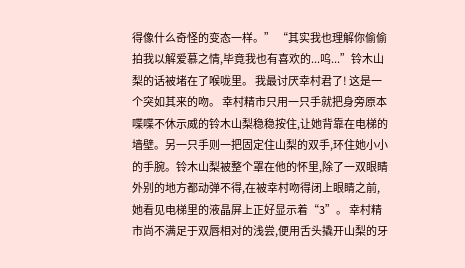得像什么奇怪的变态一样。” “其实我也理解你偷偷拍我以解爱慕之情,毕竟我也有喜欢的...呜...”铃木山梨的话被堵在了喉咙里。 我最讨厌幸村君了! 这是一个突如其来的吻。 幸村精市只用一只手就把身旁原本喋喋不休示威的铃木山梨稳稳按住,让她背靠在电梯的墙壁。另一只手则一把固定住山梨的双手,环住她小小的手腕。铃木山梨被整个罩在他的怀里,除了一双眼睛外别的地方都动弹不得,在被幸村吻得闭上眼睛之前,她看见电梯里的液晶屏上正好显示着“3”。 幸村精市尚不满足于双唇相对的浅尝,便用舌头撬开山梨的牙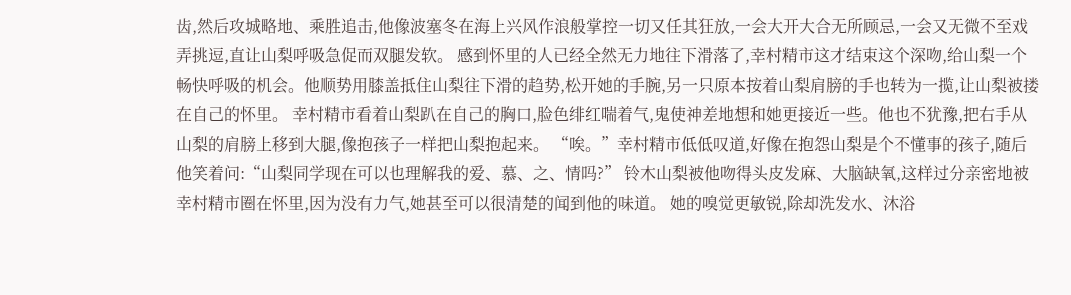齿,然后攻城略地、乘胜追击,他像波塞冬在海上兴风作浪般掌控一切又任其狂放,一会大开大合无所顾忌,一会又无微不至戏弄挑逗,直让山梨呼吸急促而双腿发软。 感到怀里的人已经全然无力地往下滑落了,幸村精市这才结束这个深吻,给山梨一个畅快呼吸的机会。他顺势用膝盖抵住山梨往下滑的趋势,松开她的手腕,另一只原本按着山梨肩膀的手也转为一揽,让山梨被搂在自己的怀里。 幸村精市看着山梨趴在自己的胸口,脸色绯红喘着气,鬼使神差地想和她更接近一些。他也不犹豫,把右手从山梨的肩膀上移到大腿,像抱孩子一样把山梨抱起来。 “唉。”幸村精市低低叹道,好像在抱怨山梨是个不懂事的孩子,随后他笑着问:“山梨同学现在可以也理解我的爱、慕、之、情吗?” 铃木山梨被他吻得头皮发麻、大脑缺氧,这样过分亲密地被幸村精市圈在怀里,因为没有力气,她甚至可以很清楚的闻到他的味道。 她的嗅觉更敏锐,除却洗发水、沐浴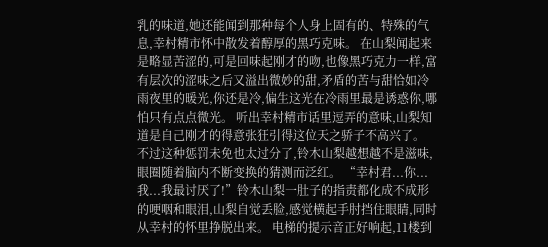乳的味道,她还能闻到那种每个人身上固有的、特殊的气息,幸村精市怀中散发着醇厚的黑巧克味。 在山梨闻起来是略显苦涩的,可是回味起刚才的吻,也像黑巧克力一样,富有层次的涩味之后又溢出微妙的甜,矛盾的苦与甜恰如冷雨夜里的暖光,你还是冷,偏生这光在冷雨里最是诱惑你,哪怕只有点点微光。 听出幸村精市话里逗弄的意味,山梨知道是自己刚才的得意张狂引得这位天之骄子不高兴了。 不过这种惩罚未免也太过分了,铃木山梨越想越不是滋味,眼圈随着脑内不断变换的猜测而泛红。 “幸村君...你...我...我最讨厌了!”铃木山梨一肚子的指责都化成不成形的哽咽和眼泪,山梨自觉丢脸,感觉横起手肘挡住眼睛,同时从幸村的怀里挣脱出来。 电梯的提示音正好响起,11楼到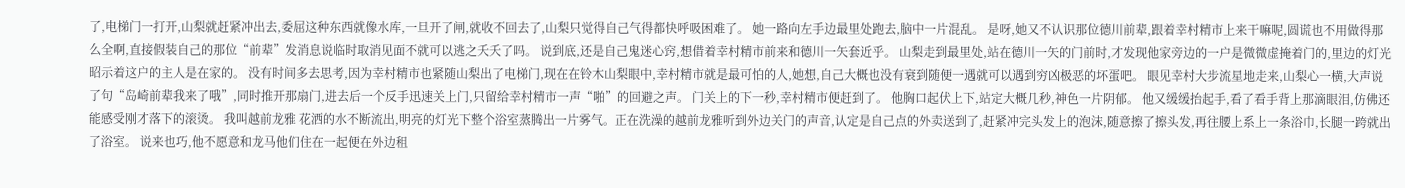了,电梯门一打开,山梨就赶紧冲出去,委屈这种东西就像水库,一旦开了闸,就收不回去了,山梨只觉得自己气得都快呼吸困难了。 她一路向左手边最里处跑去,脑中一片混乱。 是呀,她又不认识那位德川前辈,跟着幸村精市上来干嘛呢,圆谎也不用做得那么全啊,直接假装自己的那位“前辈”发消息说临时取消见面不就可以逃之夭夭了吗。 说到底,还是自己鬼迷心窍,想借着幸村精市前来和德川一矢套近乎。 山梨走到最里处,站在德川一矢的门前时,才发现他家旁边的一户是微微虚掩着门的,里边的灯光昭示着这户的主人是在家的。 没有时间多去思考,因为幸村精市也紧随山梨出了电梯门,现在在铃木山梨眼中,幸村精市就是最可怕的人,她想,自己大概也没有衰到随便一遇就可以遇到穷凶极恶的坏蛋吧。 眼见幸村大步流星地走来,山梨心一横,大声说了句“岛崎前辈我来了哦”,同时推开那扇门,进去后一个反手迅速关上门,只留给幸村精市一声“啪”的回避之声。 门关上的下一秒,幸村精市便赶到了。 他胸口起伏上下,站定大概几秒,神色一片阴郁。 他又缓缓抬起手,看了看手背上那滴眼泪,仿佛还能感受刚才落下的滚烫。 我叫越前龙雅 花洒的水不断流出,明亮的灯光下整个浴室蒸腾出一片雾气。正在洗澡的越前龙雅听到外边关门的声音,认定是自己点的外卖送到了,赶紧冲完头发上的泡沫,随意擦了擦头发,再往腰上系上一条浴巾,长腿一跨就出了浴室。 说来也巧,他不愿意和龙马他们住在一起便在外边租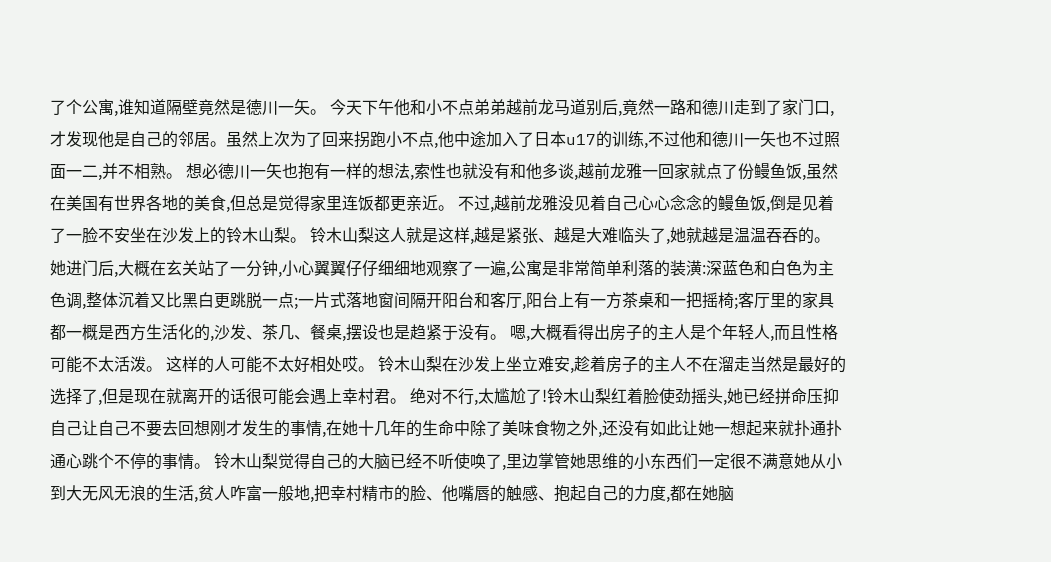了个公寓,谁知道隔壁竟然是德川一矢。 今天下午他和小不点弟弟越前龙马道别后,竟然一路和德川走到了家门口,才发现他是自己的邻居。虽然上次为了回来拐跑小不点,他中途加入了日本u17的训练,不过他和德川一矢也不过照面一二,并不相熟。 想必德川一矢也抱有一样的想法,索性也就没有和他多谈,越前龙雅一回家就点了份鳗鱼饭,虽然在美国有世界各地的美食,但总是觉得家里连饭都更亲近。 不过,越前龙雅没见着自己心心念念的鳗鱼饭,倒是见着了一脸不安坐在沙发上的铃木山梨。 铃木山梨这人就是这样,越是紧张、越是大难临头了,她就越是温温吞吞的。 她进门后,大概在玄关站了一分钟,小心翼翼仔仔细细地观察了一遍,公寓是非常简单利落的装潢:深蓝色和白色为主色调,整体沉着又比黑白更跳脱一点;一片式落地窗间隔开阳台和客厅,阳台上有一方茶桌和一把摇椅;客厅里的家具都一概是西方生活化的,沙发、茶几、餐桌,摆设也是趋紧于没有。 嗯,大概看得出房子的主人是个年轻人,而且性格可能不太活泼。 这样的人可能不太好相处哎。 铃木山梨在沙发上坐立难安,趁着房子的主人不在溜走当然是最好的选择了,但是现在就离开的话很可能会遇上幸村君。 绝对不行,太尴尬了!铃木山梨红着脸使劲摇头,她已经拼命压抑自己让自己不要去回想刚才发生的事情,在她十几年的生命中除了美味食物之外,还没有如此让她一想起来就扑通扑通心跳个不停的事情。 铃木山梨觉得自己的大脑已经不听使唤了,里边掌管她思维的小东西们一定很不满意她从小到大无风无浪的生活,贫人咋富一般地,把幸村精市的脸、他嘴唇的触感、抱起自己的力度,都在她脑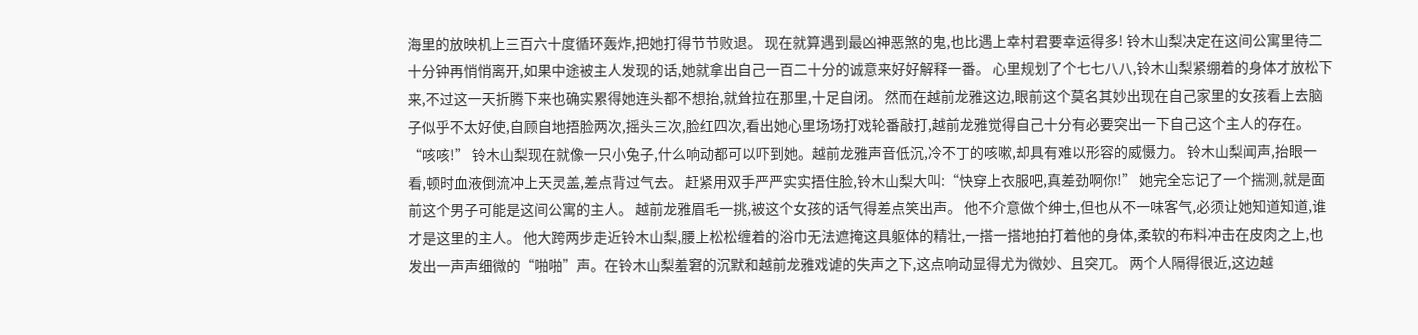海里的放映机上三百六十度循环轰炸,把她打得节节败退。 现在就算遇到最凶神恶煞的鬼,也比遇上幸村君要幸运得多! 铃木山梨决定在这间公寓里待二十分钟再悄悄离开,如果中途被主人发现的话,她就拿出自己一百二十分的诚意来好好解释一番。 心里规划了个七七八八,铃木山梨紧绷着的身体才放松下来,不过这一天折腾下来也确实累得她连头都不想抬,就耸拉在那里,十足自闭。 然而在越前龙雅这边,眼前这个莫名其妙出现在自己家里的女孩看上去脑子似乎不太好使,自顾自地捂脸两次,摇头三次,脸红四次,看出她心里场场打戏轮番敲打,越前龙雅觉得自己十分有必要突出一下自己这个主人的存在。 “咳咳!” 铃木山梨现在就像一只小兔子,什么响动都可以吓到她。越前龙雅声音低沉,冷不丁的咳嗽,却具有难以形容的威慑力。 铃木山梨闻声,抬眼一看,顿时血液倒流冲上天灵盖,差点背过气去。 赶紧用双手严严实实捂住脸,铃木山梨大叫:“快穿上衣服吧,真差劲啊你!” 她完全忘记了一个揣测,就是面前这个男子可能是这间公寓的主人。 越前龙雅眉毛一挑,被这个女孩的话气得差点笑出声。 他不介意做个绅士,但也从不一味客气,必须让她知道知道,谁才是这里的主人。 他大跨两步走近铃木山梨,腰上松松缠着的浴巾无法遮掩这具躯体的精壮,一搭一搭地拍打着他的身体,柔软的布料冲击在皮肉之上,也发出一声声细微的“啪啪”声。在铃木山梨羞窘的沉默和越前龙雅戏谑的失声之下,这点响动显得尤为微妙、且突兀。 两个人隔得很近,这边越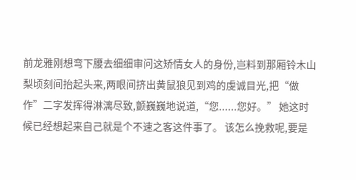前龙雅刚想弯下腰去细细审问这矫情女人的身份,岂料到那厢铃木山梨顷刻间抬起头来,两眼间挤出黄鼠狼见到鸡的虔诚目光,把“做作”二字发挥得淋漓尽致,颤巍巍地说道,“您......您好。” 她这时候已经想起来自己就是个不速之客这件事了。 该怎么挽救呢,要是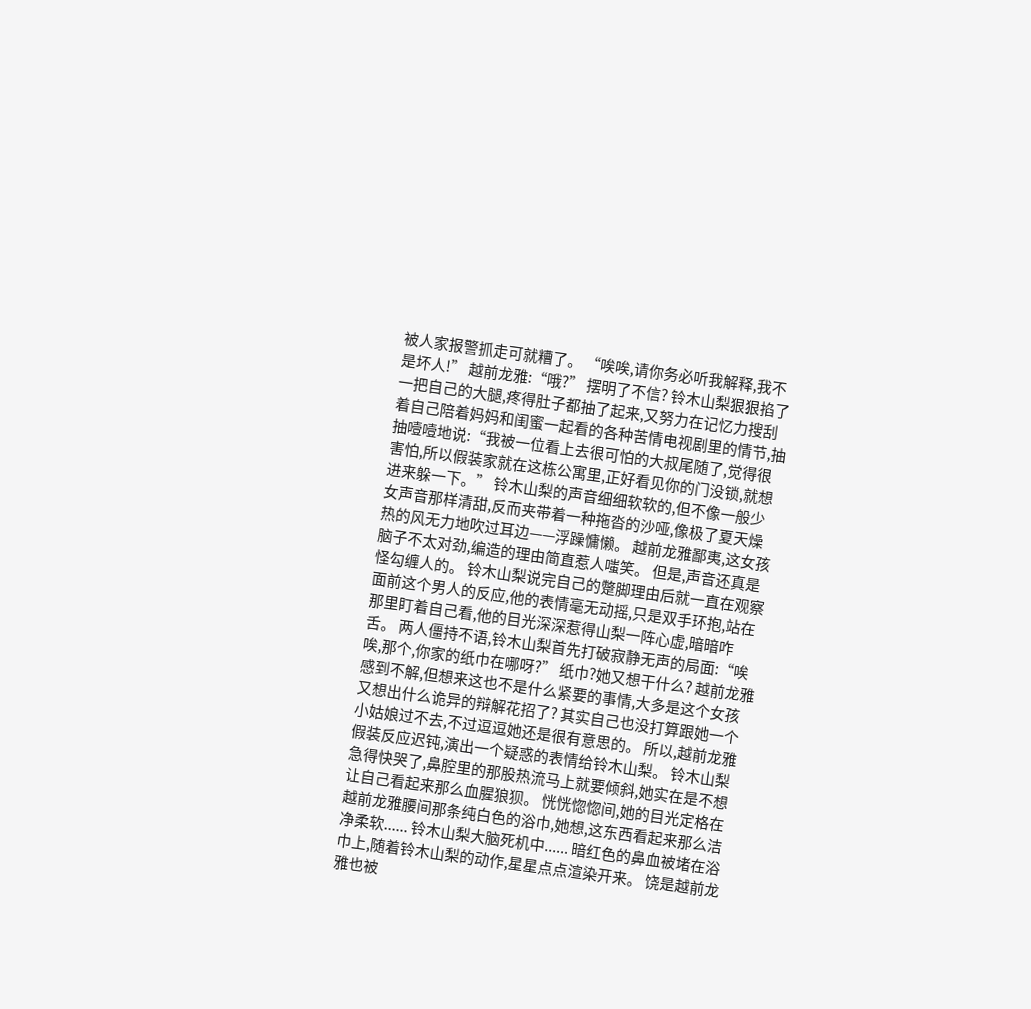被人家报警抓走可就糟了。 “唉唉,请你务必听我解释,我不是坏人!” 越前龙雅:“哦?” 摆明了不信? 铃木山梨狠狠掐了一把自己的大腿,疼得肚子都抽了起来,又努力在记忆力搜刮着自己陪着妈妈和闺蜜一起看的各种苦情电视剧里的情节,抽抽噎噎地说:“我被一位看上去很可怕的大叔尾随了,觉得很害怕,所以假装家就在这栋公寓里,正好看见你的门没锁,就想进来躲一下。” 铃木山梨的声音细细软软的,但不像一般少女声音那样清甜,反而夹带着一种拖沓的沙哑,像极了夏天燥热的风无力地吹过耳边——浮躁慵懒。 越前龙雅鄙夷,这女孩脑子不太对劲,编造的理由简直惹人嗤笑。 但是,声音还真是怪勾缠人的。 铃木山梨说完自己的蹩脚理由后就一直在观察面前这个男人的反应,他的表情毫无动摇,只是双手环抱,站在那里盯着自己看,他的目光深深惹得山梨一阵心虚,暗暗咋舌。 两人僵持不语,铃木山梨首先打破寂静无声的局面:“唉唉,那个,你家的纸巾在哪呀?” 纸巾?她又想干什么? 越前龙雅感到不解,但想来这也不是什么紧要的事情,大多是这个女孩又想出什么诡异的辩解花招了? 其实自己也没打算跟她一个小姑娘过不去,不过逗逗她还是很有意思的。 所以,越前龙雅假装反应迟钝,演出一个疑惑的表情给铃木山梨。 铃木山梨急得快哭了,鼻腔里的那股热流马上就要倾斜,她实在是不想让自己看起来那么血腥狼狈。 恍恍惚惚间,她的目光定格在越前龙雅腰间那条纯白色的浴巾,她想,这东西看起来那么洁净柔软...... 铃木山梨大脑死机中...... 暗红色的鼻血被堵在浴巾上,随着铃木山梨的动作,星星点点渲染开来。 饶是越前龙雅也被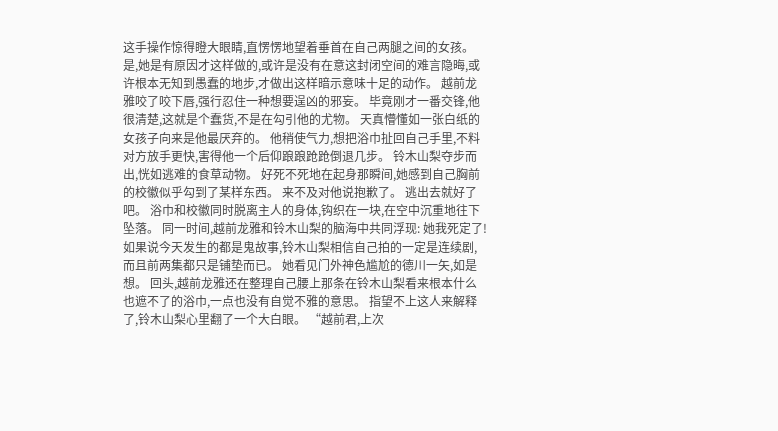这手操作惊得瞪大眼睛,直愣愣地望着垂首在自己两腿之间的女孩。 是,她是有原因才这样做的,或许是没有在意这封闭空间的难言隐晦,或许根本无知到愚蠢的地步,才做出这样暗示意味十足的动作。 越前龙雅咬了咬下唇,强行忍住一种想要逞凶的邪妄。 毕竟刚才一番交锋,他很清楚,这就是个蠢货,不是在勾引他的尤物。 天真懵懂如一张白纸的女孩子向来是他最厌弃的。 他稍使气力,想把浴巾扯回自己手里,不料对方放手更快,害得他一个后仰踉踉跄跄倒退几步。 铃木山梨夺步而出,恍如逃难的食草动物。 好死不死地在起身那瞬间,她感到自己胸前的校徽似乎勾到了某样东西。 来不及对他说抱歉了。 逃出去就好了吧。 浴巾和校徽同时脱离主人的身体,钩织在一块,在空中沉重地往下坠落。 同一时间,越前龙雅和铃木山梨的脑海中共同浮现: 她我死定了! 如果说今天发生的都是鬼故事,铃木山梨相信自己拍的一定是连续剧,而且前两集都只是铺垫而已。 她看见门外神色尴尬的德川一矢,如是想。 回头,越前龙雅还在整理自己腰上那条在铃木山梨看来根本什么也遮不了的浴巾,一点也没有自觉不雅的意思。 指望不上这人来解释了,铃木山梨心里翻了一个大白眼。 “越前君,上次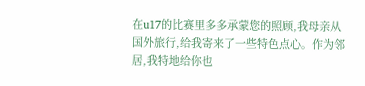在u17的比赛里多多承蒙您的照顾,我母亲从国外旅行,给我寄来了一些特色点心。作为邻居,我特地给你也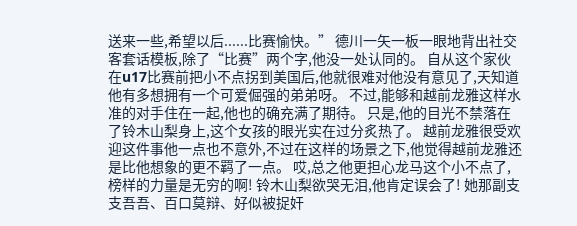送来一些,希望以后......比赛愉快。” 德川一矢一板一眼地背出社交客套话模板,除了“比赛”两个字,他没一处认同的。 自从这个家伙在u17比赛前把小不点拐到美国后,他就很难对他没有意见了,天知道他有多想拥有一个可爱倔强的弟弟呀。 不过,能够和越前龙雅这样水准的对手住在一起,他也的确充满了期待。 只是,他的目光不禁落在了铃木山梨身上,这个女孩的眼光实在过分炙热了。 越前龙雅很受欢迎这件事他一点也不意外,不过在这样的场景之下,他觉得越前龙雅还是比他想象的更不羁了一点。 哎,总之他更担心龙马这个小不点了,榜样的力量是无穷的啊! 铃木山梨欲哭无泪,他肯定误会了! 她那副支支吾吾、百口莫辩、好似被捉奸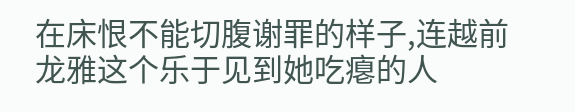在床恨不能切腹谢罪的样子,连越前龙雅这个乐于见到她吃瘪的人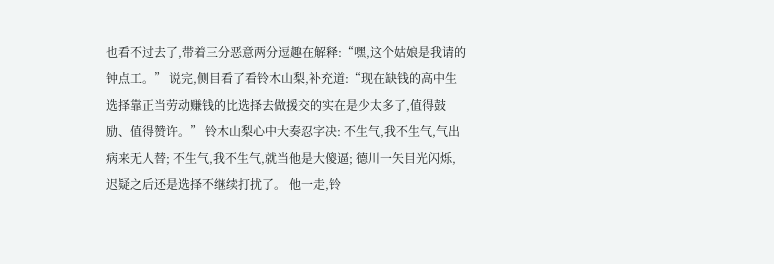也看不过去了,带着三分恶意两分逗趣在解释:“嘿,这个姑娘是我请的钟点工。” 说完,侧目看了看铃木山梨,补充道:“现在缺钱的高中生选择靠正当劳动赚钱的比选择去做援交的实在是少太多了,值得鼓励、值得赞许。” 铃木山梨心中大奏忍字决: 不生气,我不生气,气出病来无人替; 不生气,我不生气,就当他是大傻逼; 德川一矢目光闪烁,迟疑之后还是选择不继续打扰了。 他一走,铃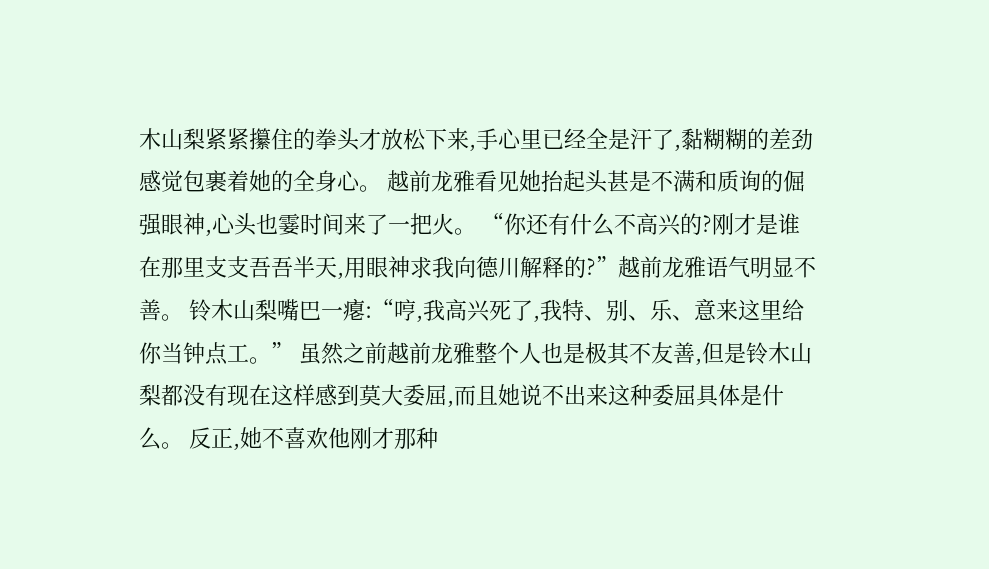木山梨紧紧攥住的拳头才放松下来,手心里已经全是汗了,黏糊糊的差劲感觉包裹着她的全身心。 越前龙雅看见她抬起头甚是不满和质询的倔强眼神,心头也霎时间来了一把火。 “你还有什么不高兴的?刚才是谁在那里支支吾吾半天,用眼神求我向德川解释的?”越前龙雅语气明显不善。 铃木山梨嘴巴一瘪:“哼,我高兴死了,我特、别、乐、意来这里给你当钟点工。” 虽然之前越前龙雅整个人也是极其不友善,但是铃木山梨都没有现在这样感到莫大委屈,而且她说不出来这种委屈具体是什么。 反正,她不喜欢他刚才那种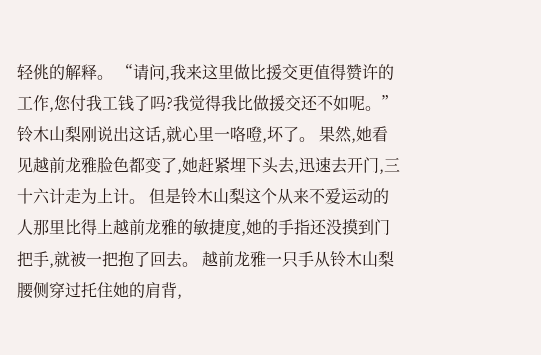轻佻的解释。 “请问,我来这里做比援交更值得赞许的工作,您付我工钱了吗?我觉得我比做援交还不如呢。” 铃木山梨刚说出这话,就心里一咯噔,坏了。 果然,她看见越前龙雅脸色都变了,她赶紧埋下头去,迅速去开门,三十六计走为上计。 但是铃木山梨这个从来不爱运动的人那里比得上越前龙雅的敏捷度,她的手指还没摸到门把手,就被一把抱了回去。 越前龙雅一只手从铃木山梨腰侧穿过托住她的肩背,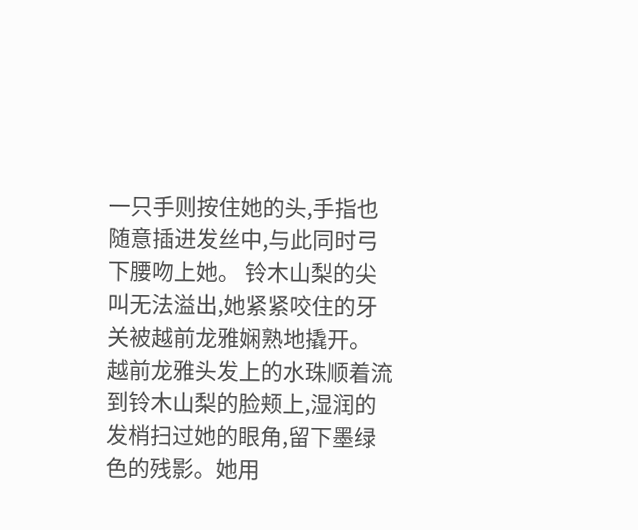一只手则按住她的头,手指也随意插进发丝中,与此同时弓下腰吻上她。 铃木山梨的尖叫无法溢出,她紧紧咬住的牙关被越前龙雅娴熟地撬开。 越前龙雅头发上的水珠顺着流到铃木山梨的脸颊上,湿润的发梢扫过她的眼角,留下墨绿色的残影。她用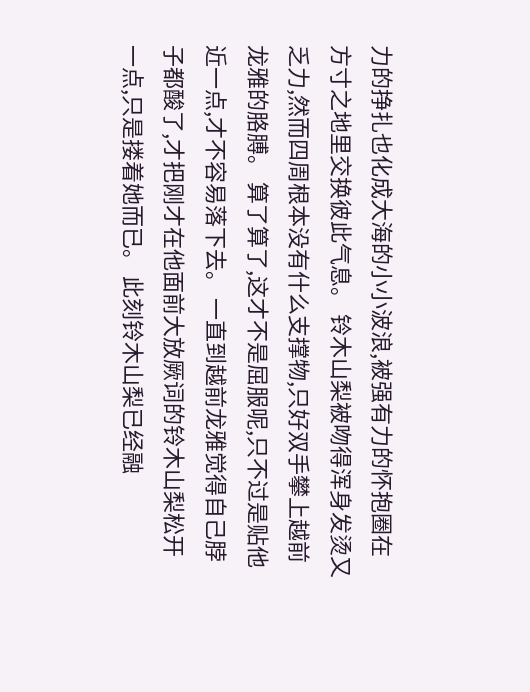力的挣扎也化成大海的小小波浪,被强有力的怀抱圈在方寸之地里交换彼此气息。 铃木山梨被吻得浑身发烫又乏力,然而四周根本没有什么支撑物,只好双手攀上越前龙雅的胳膊。 算了算了,这才不是屈服呢,只不过是贴他近一点,才不容易落下去。 一直到越前龙雅觉得自己脖子都酸了,才把刚才在他面前大放厥词的铃木山梨松开一点,只是搂着她而已。 此刻铃木山梨已经融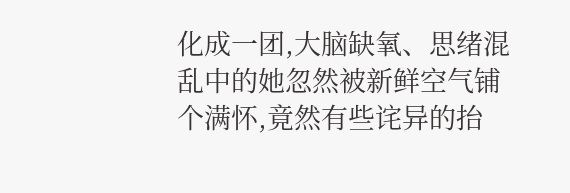化成一团,大脑缺氧、思绪混乱中的她忽然被新鲜空气铺个满怀,竟然有些诧异的抬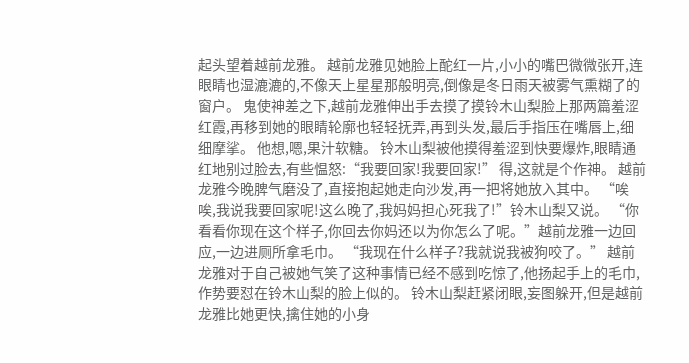起头望着越前龙雅。 越前龙雅见她脸上酡红一片,小小的嘴巴微微张开,连眼睛也湿漉漉的,不像天上星星那般明亮,倒像是冬日雨天被雾气熏糊了的窗户。 鬼使神差之下,越前龙雅伸出手去摸了摸铃木山梨脸上那两篇羞涩红霞,再移到她的眼睛轮廓也轻轻抚弄,再到头发,最后手指压在嘴唇上,细细摩挲。 他想,嗯,果汁软糖。 铃木山梨被他摸得羞涩到快要爆炸,眼睛通红地别过脸去,有些愠怒:“我要回家!我要回家!” 得,这就是个作神。 越前龙雅今晚脾气磨没了,直接抱起她走向沙发,再一把将她放入其中。 “唉唉,我说我要回家呢!这么晚了,我妈妈担心死我了!”铃木山梨又说。 “你看看你现在这个样子,你回去你妈还以为你怎么了呢。”越前龙雅一边回应,一边进厕所拿毛巾。 “我现在什么样子?我就说我被狗咬了。” 越前龙雅对于自己被她气笑了这种事情已经不感到吃惊了,他扬起手上的毛巾,作势要怼在铃木山梨的脸上似的。 铃木山梨赶紧闭眼,妄图躲开,但是越前龙雅比她更快,擒住她的小身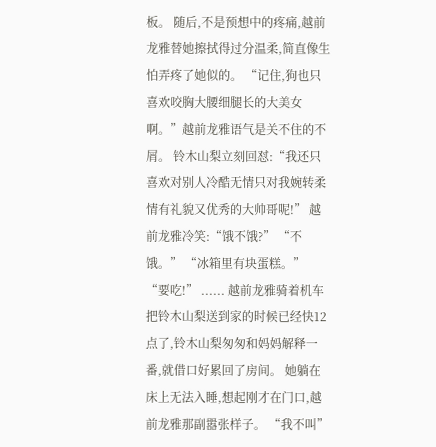板。 随后,不是预想中的疼痛,越前龙雅替她擦拭得过分温柔,简直像生怕弄疼了她似的。 “记住,狗也只喜欢咬胸大腰细腿长的大美女啊。”越前龙雅语气是关不住的不屑。 铃木山梨立刻回怼:“我还只喜欢对别人冷酷无情只对我婉转柔情有礼貌又优秀的大帅哥呢!” 越前龙雅冷笑:“饿不饿?” “不饿。” “冰箱里有块蛋糕。” “要吃!” ...... 越前龙雅骑着机车把铃木山梨送到家的时候已经快12点了,铃木山梨匆匆和妈妈解释一番,就借口好累回了房间。 她躺在床上无法入睡,想起刚才在门口,越前龙雅那副嚣张样子。 “我不叫”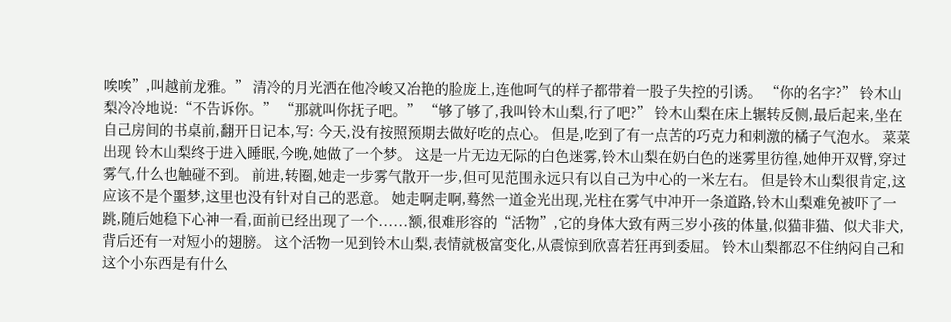唉唉”,叫越前龙雅。” 清冷的月光洒在他冷峻又冶艳的脸庞上,连他呵气的样子都带着一股子失控的引诱。 “你的名字?” 铃木山梨冷冷地说:“不告诉你。” “那就叫你抚子吧。” “够了够了,我叫铃木山梨,行了吧?” 铃木山梨在床上辗转反侧,最后起来,坐在自己房间的书桌前,翻开日记本,写: 今天,没有按照预期去做好吃的点心。 但是,吃到了有一点苦的巧克力和刺激的橘子气泡水。 菜菜出现 铃木山梨终于进入睡眠,今晚,她做了一个梦。 这是一片无边无际的白色迷雾,铃木山梨在奶白色的迷雾里彷徨,她伸开双臂,穿过雾气,什么也触碰不到。 前进,转圈,她走一步雾气散开一步,但可见范围永远只有以自己为中心的一米左右。 但是铃木山梨很肯定,这应该不是个噩梦,这里也没有针对自己的恶意。 她走啊走啊,蓦然一道金光出现,光柱在雾气中冲开一条道路,铃木山梨难免被吓了一跳,随后她稳下心神一看,面前已经出现了一个......额,很难形容的“活物”,它的身体大致有两三岁小孩的体量,似猫非猫、似犬非犬,背后还有一对短小的翅膀。 这个活物一见到铃木山梨,表情就极富变化,从震惊到欣喜若狂再到委屈。 铃木山梨都忍不住纳闷自己和这个小东西是有什么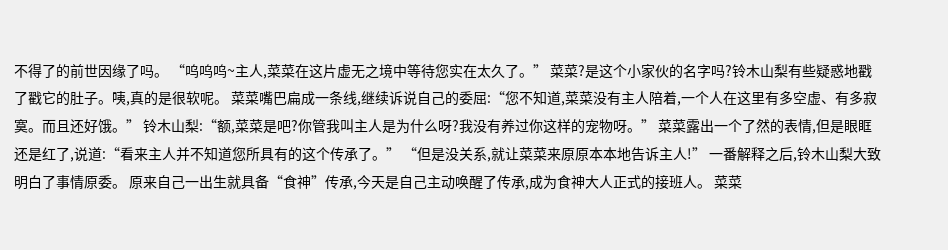不得了的前世因缘了吗。 “呜呜呜~主人,菜菜在这片虚无之境中等待您实在太久了。” 菜菜?是这个小家伙的名字吗?铃木山梨有些疑惑地戳了戳它的肚子。咦,真的是很软呢。 菜菜嘴巴扁成一条线,继续诉说自己的委屈:“您不知道,菜菜没有主人陪着,一个人在这里有多空虚、有多寂寞。而且还好饿。” 铃木山梨:“额,菜菜是吧?你管我叫主人是为什么呀?我没有养过你这样的宠物呀。” 菜菜露出一个了然的表情,但是眼眶还是红了,说道:“看来主人并不知道您所具有的这个传承了。” “但是没关系,就让菜菜来原原本本地告诉主人!” 一番解释之后,铃木山梨大致明白了事情原委。 原来自己一出生就具备“食神”传承,今天是自己主动唤醒了传承,成为食神大人正式的接班人。 菜菜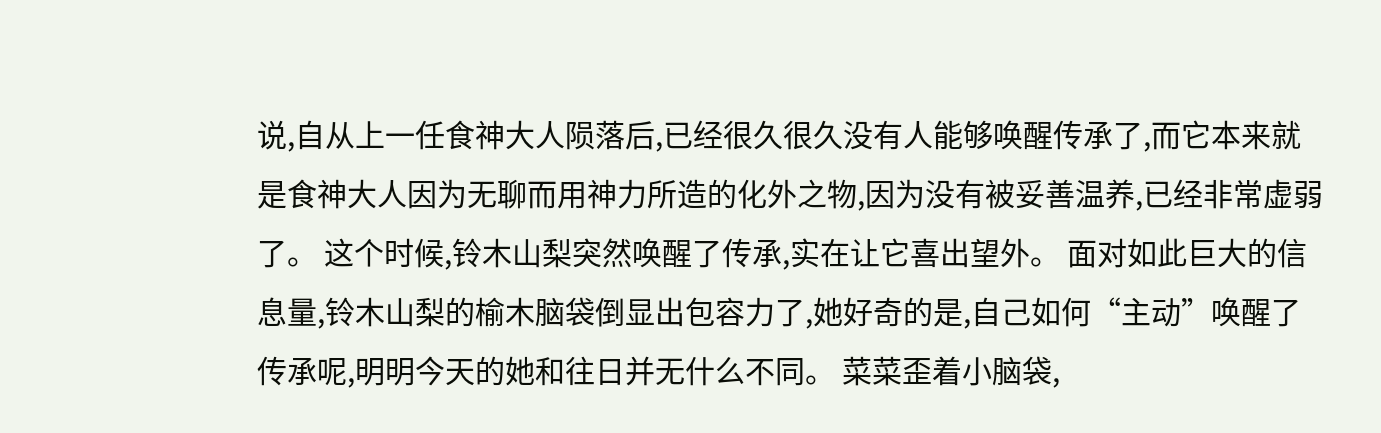说,自从上一任食神大人陨落后,已经很久很久没有人能够唤醒传承了,而它本来就是食神大人因为无聊而用神力所造的化外之物,因为没有被妥善温养,已经非常虚弱了。 这个时候,铃木山梨突然唤醒了传承,实在让它喜出望外。 面对如此巨大的信息量,铃木山梨的榆木脑袋倒显出包容力了,她好奇的是,自己如何“主动”唤醒了传承呢,明明今天的她和往日并无什么不同。 菜菜歪着小脑袋,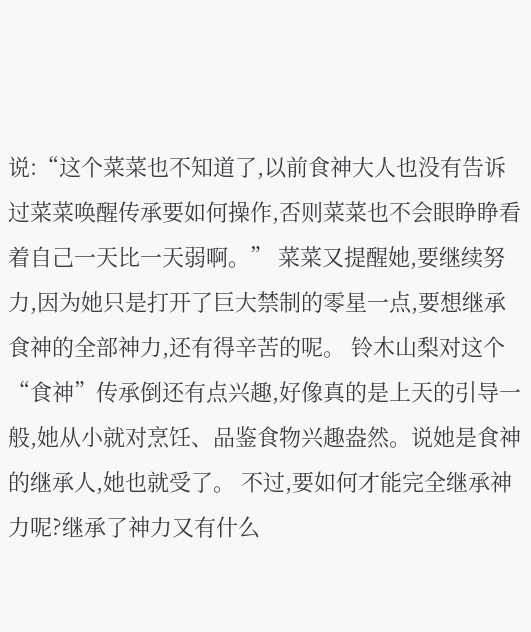说:“这个菜菜也不知道了,以前食神大人也没有告诉过菜菜唤醒传承要如何操作,否则菜菜也不会眼睁睁看着自己一天比一天弱啊。” 菜菜又提醒她,要继续努力,因为她只是打开了巨大禁制的零星一点,要想继承食神的全部神力,还有得辛苦的呢。 铃木山梨对这个“食神”传承倒还有点兴趣,好像真的是上天的引导一般,她从小就对烹饪、品鉴食物兴趣盎然。说她是食神的继承人,她也就受了。 不过,要如何才能完全继承神力呢?继承了神力又有什么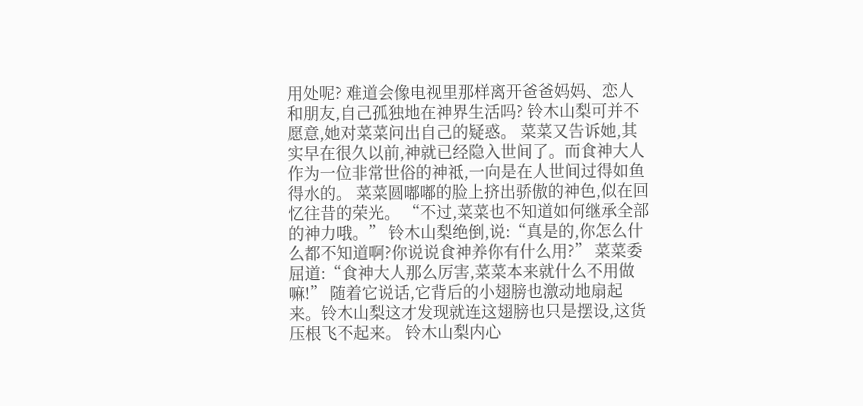用处呢? 难道会像电视里那样离开爸爸妈妈、恋人和朋友,自己孤独地在神界生活吗? 铃木山梨可并不愿意,她对菜菜问出自己的疑惑。 菜菜又告诉她,其实早在很久以前,神就已经隐入世间了。而食神大人作为一位非常世俗的神祗,一向是在人世间过得如鱼得水的。 菜菜圆嘟嘟的脸上挤出骄傲的神色,似在回忆往昔的荣光。 “不过,菜菜也不知道如何继承全部的神力哦。” 铃木山梨绝倒,说:“真是的,你怎么什么都不知道啊?你说说食神养你有什么用?” 菜菜委屈道:“食神大人那么厉害,菜菜本来就什么不用做嘛!” 随着它说话,它背后的小翅膀也激动地扇起来。铃木山梨这才发现就连这翅膀也只是摆设,这货压根飞不起来。 铃木山梨内心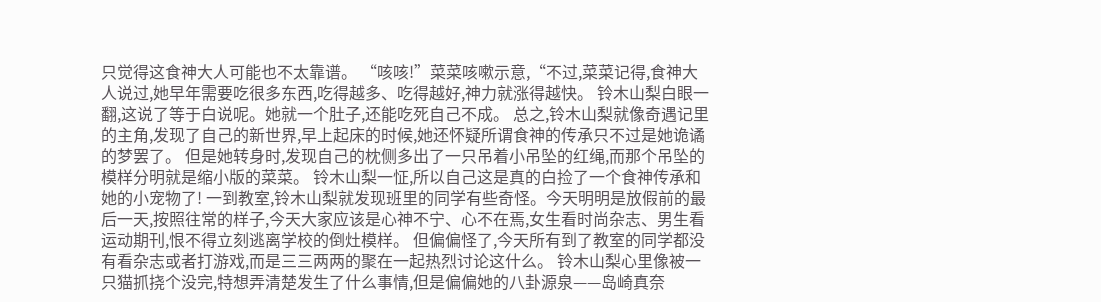只觉得这食神大人可能也不太靠谱。 “咳咳!”菜菜咳嗽示意,“不过,菜菜记得,食神大人说过,她早年需要吃很多东西,吃得越多、吃得越好,神力就涨得越快。 铃木山梨白眼一翻,这说了等于白说呢。她就一个肚子,还能吃死自己不成。 总之,铃木山梨就像奇遇记里的主角,发现了自己的新世界,早上起床的时候,她还怀疑所谓食神的传承只不过是她诡谲的梦罢了。 但是她转身时,发现自己的枕侧多出了一只吊着小吊坠的红绳,而那个吊坠的模样分明就是缩小版的菜菜。 铃木山梨一怔,所以自己这是真的白捡了一个食神传承和她的小宠物了! 一到教室,铃木山梨就发现班里的同学有些奇怪。今天明明是放假前的最后一天,按照往常的样子,今天大家应该是心神不宁、心不在焉,女生看时尚杂志、男生看运动期刊,恨不得立刻逃离学校的倒灶模样。 但偏偏怪了,今天所有到了教室的同学都没有看杂志或者打游戏,而是三三两两的聚在一起热烈讨论这什么。 铃木山梨心里像被一只猫抓挠个没完,特想弄清楚发生了什么事情,但是偏偏她的八卦源泉——岛崎真奈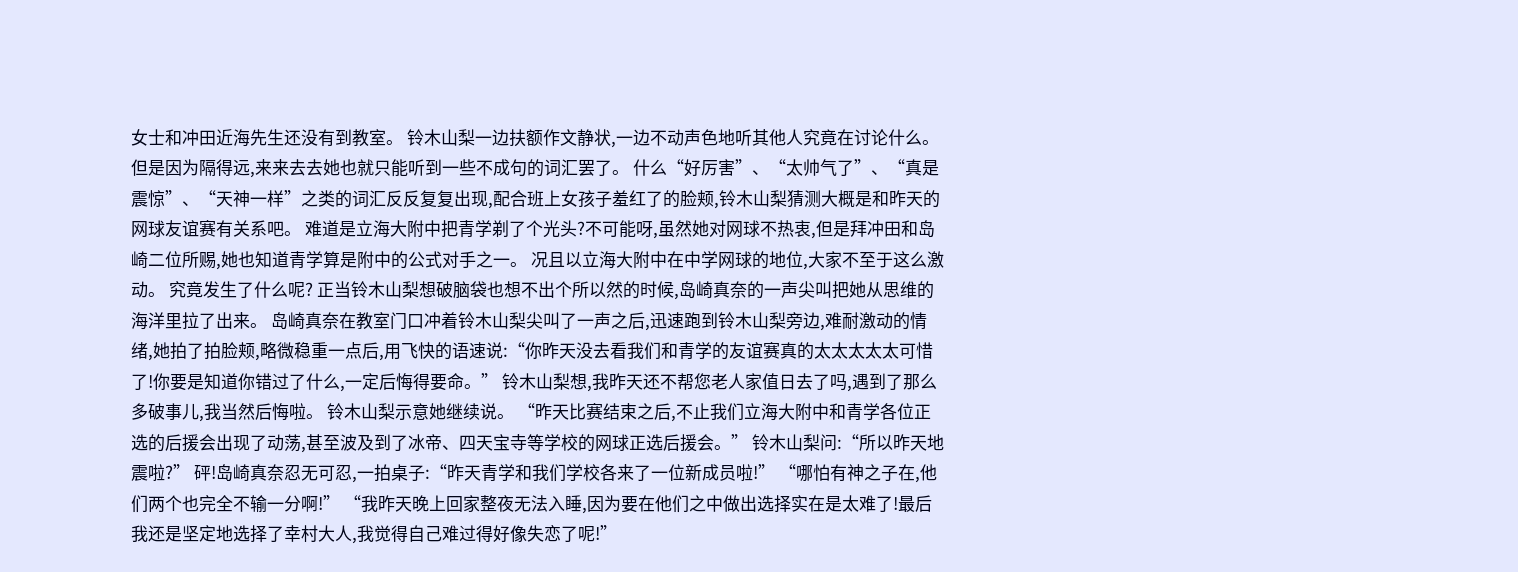女士和冲田近海先生还没有到教室。 铃木山梨一边扶额作文静状,一边不动声色地听其他人究竟在讨论什么。 但是因为隔得远,来来去去她也就只能听到一些不成句的词汇罢了。 什么“好厉害”、“太帅气了”、“真是震惊”、“天神一样”之类的词汇反反复复出现,配合班上女孩子羞红了的脸颊,铃木山梨猜测大概是和昨天的网球友谊赛有关系吧。 难道是立海大附中把青学剃了个光头?不可能呀,虽然她对网球不热衷,但是拜冲田和岛崎二位所赐,她也知道青学算是附中的公式对手之一。 况且以立海大附中在中学网球的地位,大家不至于这么激动。 究竟发生了什么呢? 正当铃木山梨想破脑袋也想不出个所以然的时候,岛崎真奈的一声尖叫把她从思维的海洋里拉了出来。 岛崎真奈在教室门口冲着铃木山梨尖叫了一声之后,迅速跑到铃木山梨旁边,难耐激动的情绪,她拍了拍脸颊,略微稳重一点后,用飞快的语速说:“你昨天没去看我们和青学的友谊赛真的太太太太太可惜了!你要是知道你错过了什么,一定后悔得要命。” 铃木山梨想,我昨天还不帮您老人家值日去了吗,遇到了那么多破事儿,我当然后悔啦。 铃木山梨示意她继续说。 “昨天比赛结束之后,不止我们立海大附中和青学各位正选的后援会出现了动荡,甚至波及到了冰帝、四天宝寺等学校的网球正选后援会。” 铃木山梨问:“所以昨天地震啦?” 砰!岛崎真奈忍无可忍,一拍桌子:“昨天青学和我们学校各来了一位新成员啦!” “哪怕有神之子在,他们两个也完全不输一分啊!” “我昨天晚上回家整夜无法入睡,因为要在他们之中做出选择实在是太难了!最后我还是坚定地选择了幸村大人,我觉得自己难过得好像失恋了呢!”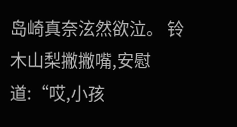岛崎真奈泫然欲泣。 铃木山梨撇撇嘴,安慰道:“哎,小孩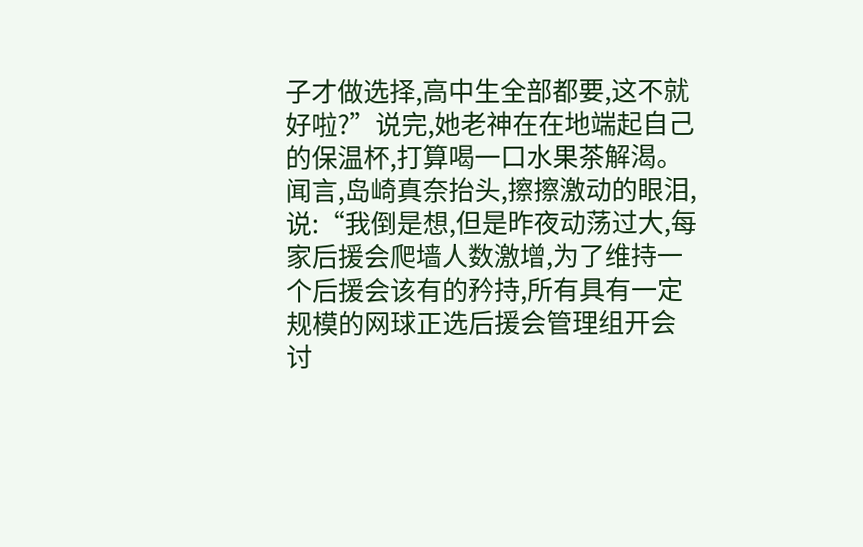子才做选择,高中生全部都要,这不就好啦?”说完,她老神在在地端起自己的保温杯,打算喝一口水果茶解渴。 闻言,岛崎真奈抬头,擦擦激动的眼泪,说:“我倒是想,但是昨夜动荡过大,每家后援会爬墙人数激增,为了维持一个后援会该有的矜持,所有具有一定规模的网球正选后援会管理组开会讨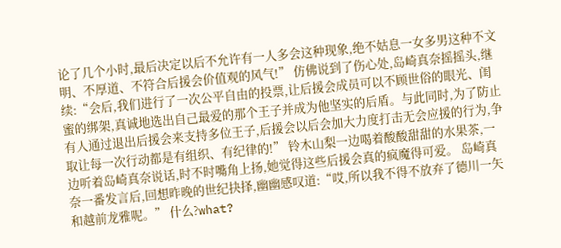论了几个小时,最后决定以后不允许有一人多会这种现象,绝不姑息一女多男这种不文明、不厚道、不符合后援会价值观的风气!” 仿佛说到了伤心处,岛崎真奈摇摇头,继续:“会后,我们进行了一次公平自由的投票,让后援会成员可以不顾世俗的眼光、闺蜜的绑架,真诚地选出自己最爱的那个王子并成为他坚实的后盾。与此同时,为了防止有人通过退出后援会来支持多位王子,后援会以后会加大力度打击无会应援的行为,争取让每一次行动都是有组织、有纪律的!” 铃木山梨一边喝着酸酸甜甜的水果茶,一边听着岛崎真奈说话,时不时嘴角上扬,她觉得这些后援会真的疯魔得可爱。 岛崎真奈一番发言后,回想昨晚的世纪抉择,幽幽感叹道:“哎,所以我不得不放弃了德川一矢和越前龙雅呢。” 什么?what?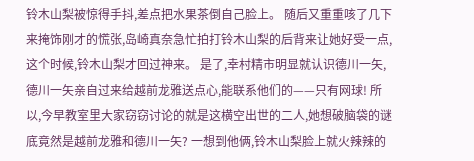铃木山梨被惊得手抖,差点把水果茶倒自己脸上。 随后又重重咳了几下来掩饰刚才的慌张,岛崎真奈急忙拍打铃木山梨的后背来让她好受一点,这个时候,铃木山梨才回过神来。 是了,幸村精市明显就认识德川一矢,德川一矢亲自过来给越前龙雅送点心,能联系他们的——只有网球! 所以,今早教室里大家窃窃讨论的就是这横空出世的二人,她想破脑袋的谜底竟然是越前龙雅和德川一矢? 一想到他俩,铃木山梨脸上就火辣辣的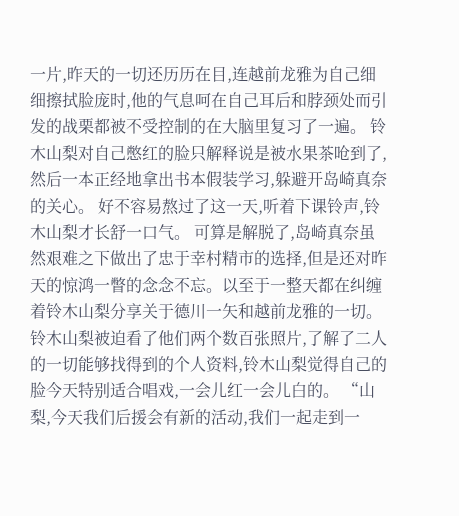一片,昨天的一切还历历在目,连越前龙雅为自己细细擦拭脸庞时,他的气息呵在自己耳后和脖颈处而引发的战栗都被不受控制的在大脑里复习了一遍。 铃木山梨对自己憋红的脸只解释说是被水果茶呛到了,然后一本正经地拿出书本假装学习,躲避开岛崎真奈的关心。 好不容易熬过了这一天,听着下课铃声,铃木山梨才长舒一口气。 可算是解脱了,岛崎真奈虽然艰难之下做出了忠于幸村精市的选择,但是还对昨天的惊鸿一瞥的念念不忘。以至于一整天都在纠缠着铃木山梨分享关于德川一矢和越前龙雅的一切。 铃木山梨被迫看了他们两个数百张照片,了解了二人的一切能够找得到的个人资料,铃木山梨觉得自己的脸今天特别适合唱戏,一会儿红一会儿白的。 “山梨,今天我们后援会有新的活动,我们一起走到一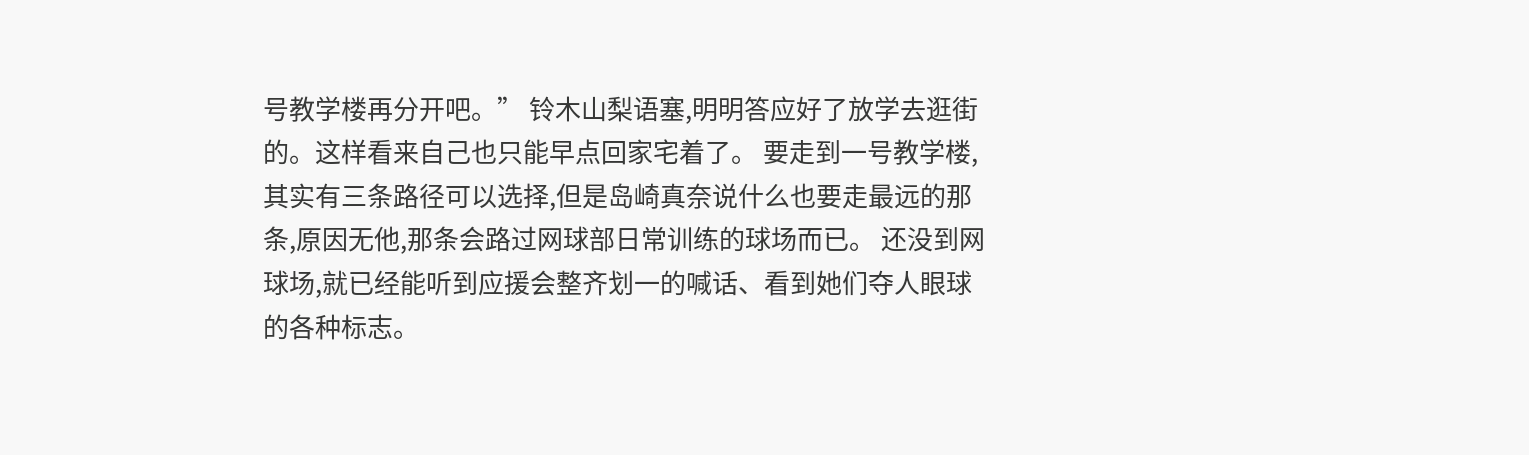号教学楼再分开吧。” 铃木山梨语塞,明明答应好了放学去逛街的。这样看来自己也只能早点回家宅着了。 要走到一号教学楼,其实有三条路径可以选择,但是岛崎真奈说什么也要走最远的那条,原因无他,那条会路过网球部日常训练的球场而已。 还没到网球场,就已经能听到应援会整齐划一的喊话、看到她们夺人眼球的各种标志。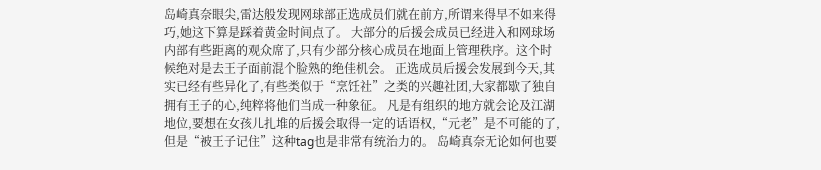岛崎真奈眼尖,雷达般发现网球部正选成员们就在前方,所谓来得早不如来得巧,她这下算是踩着黄金时间点了。 大部分的后援会成员已经进入和网球场内部有些距离的观众席了,只有少部分核心成员在地面上管理秩序。这个时候绝对是去王子面前混个脸熟的绝佳机会。 正选成员后援会发展到今天,其实已经有些异化了,有些类似于“烹饪社”之类的兴趣社团,大家都歇了独自拥有王子的心,纯粹将他们当成一种象征。 凡是有组织的地方就会论及江湖地位,要想在女孩儿扎堆的后援会取得一定的话语权,“元老”是不可能的了,但是“被王子记住”这种tag也是非常有统治力的。 岛崎真奈无论如何也要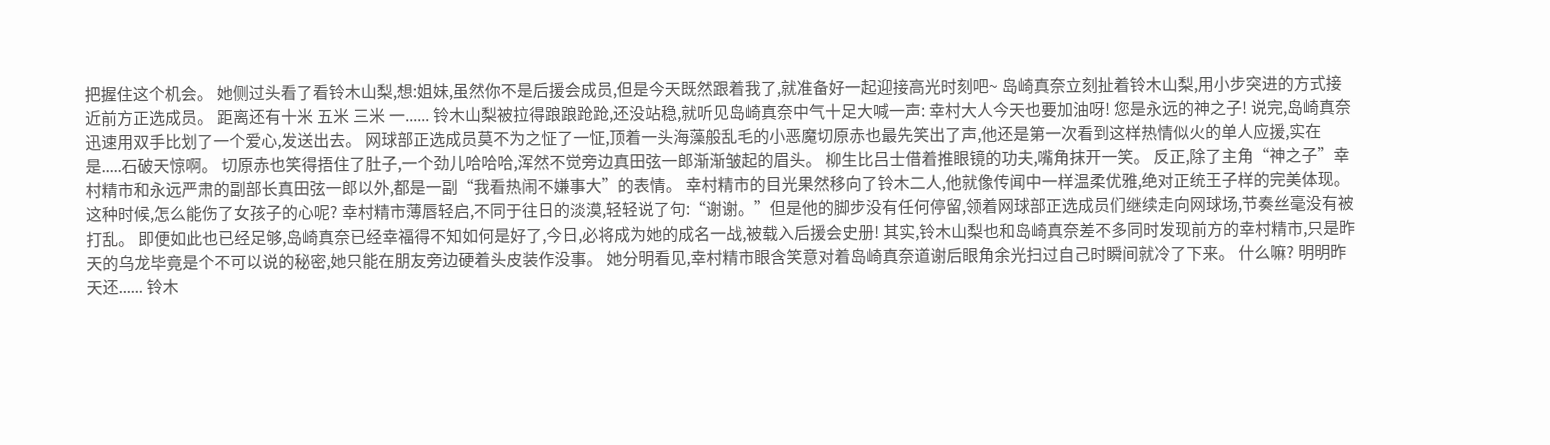把握住这个机会。 她侧过头看了看铃木山梨,想:姐妹,虽然你不是后援会成员,但是今天既然跟着我了,就准备好一起迎接高光时刻吧~ 岛崎真奈立刻扯着铃木山梨,用小步突进的方式接近前方正选成员。 距离还有十米 五米 三米 一...... 铃木山梨被拉得踉踉跄跄,还没站稳,就听见岛崎真奈中气十足大喊一声: 幸村大人今天也要加油呀! 您是永远的神之子! 说完,岛崎真奈迅速用双手比划了一个爱心,发送出去。 网球部正选成员莫不为之怔了一怔,顶着一头海藻般乱毛的小恶魔切原赤也最先笑出了声,他还是第一次看到这样热情似火的单人应援,实在是.....石破天惊啊。 切原赤也笑得捂住了肚子,一个劲儿哈哈哈,浑然不觉旁边真田弦一郎渐渐皱起的眉头。 柳生比吕士借着推眼镜的功夫,嘴角抹开一笑。 反正,除了主角“神之子”幸村精市和永远严肃的副部长真田弦一郎以外,都是一副“我看热闹不嫌事大”的表情。 幸村精市的目光果然移向了铃木二人,他就像传闻中一样温柔优雅,绝对正统王子样的完美体现。 这种时候,怎么能伤了女孩子的心呢? 幸村精市薄唇轻启,不同于往日的淡漠,轻轻说了句:“谢谢。”但是他的脚步没有任何停留,领着网球部正选成员们继续走向网球场,节奏丝毫没有被打乱。 即便如此也已经足够,岛崎真奈已经幸福得不知如何是好了,今日,必将成为她的成名一战,被载入后援会史册! 其实,铃木山梨也和岛崎真奈差不多同时发现前方的幸村精市,只是昨天的乌龙毕竟是个不可以说的秘密,她只能在朋友旁边硬着头皮装作没事。 她分明看见,幸村精市眼含笑意对着岛崎真奈道谢后眼角余光扫过自己时瞬间就冷了下来。 什么嘛? 明明昨天还...... 铃木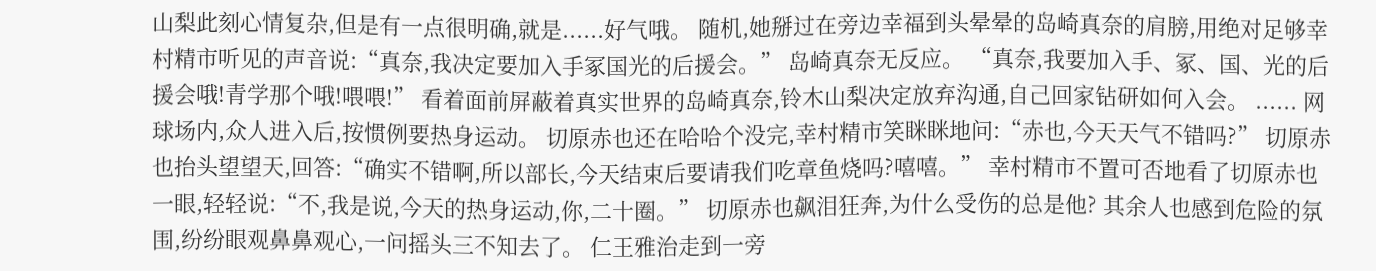山梨此刻心情复杂,但是有一点很明确,就是......好气哦。 随机,她掰过在旁边幸福到头晕晕的岛崎真奈的肩膀,用绝对足够幸村精市听见的声音说:“真奈,我决定要加入手冢国光的后援会。” 岛崎真奈无反应。 “真奈,我要加入手、冢、国、光的后援会哦!青学那个哦!喂喂!” 看着面前屏蔽着真实世界的岛崎真奈,铃木山梨决定放弃沟通,自己回家钻研如何入会。 ...... 网球场内,众人进入后,按惯例要热身运动。 切原赤也还在哈哈个没完,幸村精市笑眯眯地问:“赤也,今天天气不错吗?” 切原赤也抬头望望天,回答:“确实不错啊,所以部长,今天结束后要请我们吃章鱼烧吗?嘻嘻。” 幸村精市不置可否地看了切原赤也一眼,轻轻说:“不,我是说,今天的热身运动,你,二十圈。” 切原赤也飙泪狂奔,为什么受伤的总是他? 其余人也感到危险的氛围,纷纷眼观鼻鼻观心,一问摇头三不知去了。 仁王雅治走到一旁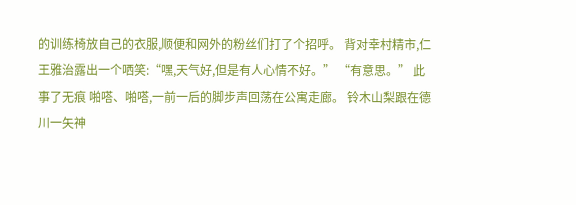的训练椅放自己的衣服,顺便和网外的粉丝们打了个招呼。 背对幸村精市,仁王雅治露出一个哂笑:“嘿,天气好,但是有人心情不好。” “有意思。” 此事了无痕 啪嗒、啪嗒,一前一后的脚步声回荡在公寓走廊。 铃木山梨跟在德川一矢神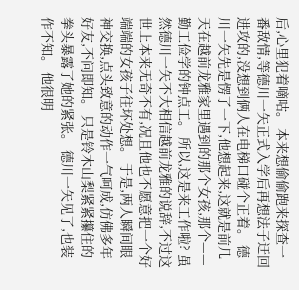后,心里犯着嘀咕。 本来想偷偷跑来探查一番敌情,等德川一矢正式入学后再想法子迂回进攻的,没想到俩人在电梯口碰个正着。 德川一矢先是愣了一下,他想起来,这就是前几天在越前龙雅家里遇到的那个女孩,那个——勤工俭学的钟点工。 所以,这是来工作啦? 虽然德川一矢不大相信越前龙雅的说辞,不过这世上本来无奇不有,况且他也不愿意把一个好端端的女孩子往坏处想。 于是,两人瞬间眼神交换,点头致意的动作一气呵成,仿佛多年好友,不问即知。 只是铃木山梨紧紧攥住的拳头暴露了她的紧张。 德川一矢见了,也装作不知。 他很明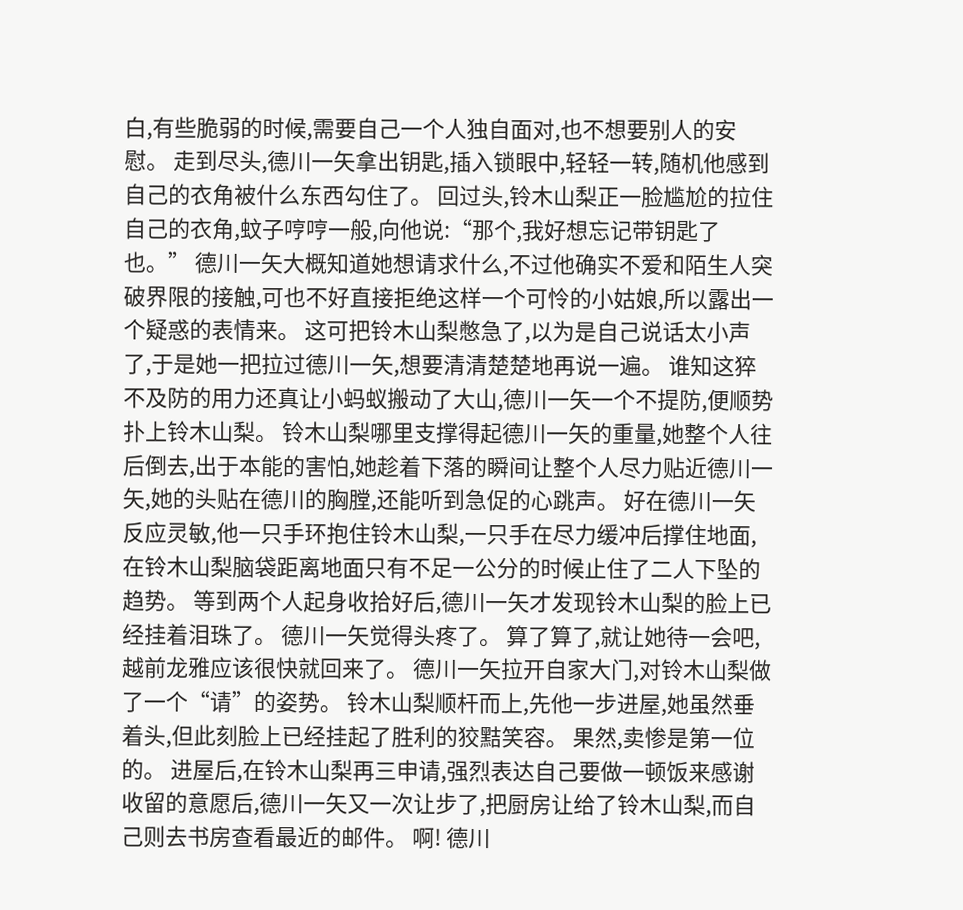白,有些脆弱的时候,需要自己一个人独自面对,也不想要别人的安慰。 走到尽头,德川一矢拿出钥匙,插入锁眼中,轻轻一转,随机他感到自己的衣角被什么东西勾住了。 回过头,铃木山梨正一脸尴尬的拉住自己的衣角,蚊子哼哼一般,向他说:“那个,我好想忘记带钥匙了也。” 德川一矢大概知道她想请求什么,不过他确实不爱和陌生人突破界限的接触,可也不好直接拒绝这样一个可怜的小姑娘,所以露出一个疑惑的表情来。 这可把铃木山梨憋急了,以为是自己说话太小声了,于是她一把拉过德川一矢,想要清清楚楚地再说一遍。 谁知这猝不及防的用力还真让小蚂蚁搬动了大山,德川一矢一个不提防,便顺势扑上铃木山梨。 铃木山梨哪里支撑得起德川一矢的重量,她整个人往后倒去,出于本能的害怕,她趁着下落的瞬间让整个人尽力贴近德川一矢,她的头贴在德川的胸膛,还能听到急促的心跳声。 好在德川一矢反应灵敏,他一只手环抱住铃木山梨,一只手在尽力缓冲后撑住地面,在铃木山梨脑袋距离地面只有不足一公分的时候止住了二人下坠的趋势。 等到两个人起身收拾好后,德川一矢才发现铃木山梨的脸上已经挂着泪珠了。 德川一矢觉得头疼了。 算了算了,就让她待一会吧,越前龙雅应该很快就回来了。 德川一矢拉开自家大门,对铃木山梨做了一个“请”的姿势。 铃木山梨顺杆而上,先他一步进屋,她虽然垂着头,但此刻脸上已经挂起了胜利的狡黠笑容。 果然,卖惨是第一位的。 进屋后,在铃木山梨再三申请,强烈表达自己要做一顿饭来感谢收留的意愿后,德川一矢又一次让步了,把厨房让给了铃木山梨,而自己则去书房查看最近的邮件。 啊! 德川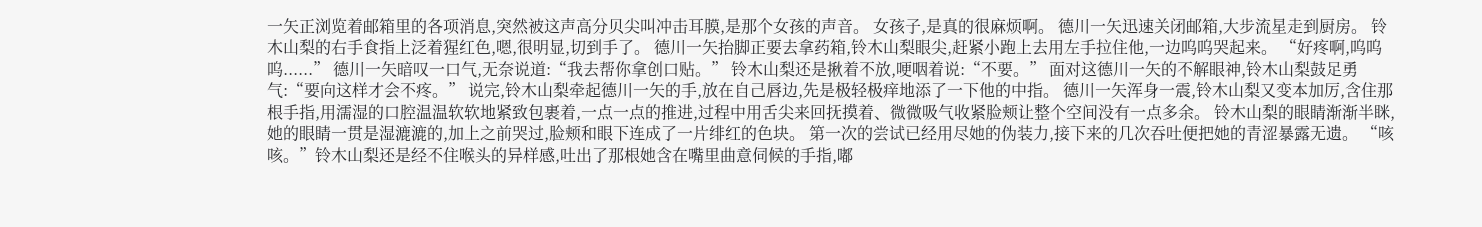一矢正浏览着邮箱里的各项消息,突然被这声高分贝尖叫冲击耳膜,是那个女孩的声音。 女孩子,是真的很麻烦啊。 德川一矢迅速关闭邮箱,大步流星走到厨房。 铃木山梨的右手食指上泛着猩红色,嗯,很明显,切到手了。 德川一矢抬脚正要去拿药箱,铃木山梨眼尖,赶紧小跑上去用左手拉住他,一边呜呜哭起来。 “好疼啊,呜呜呜......” 德川一矢暗叹一口气,无奈说道:“我去帮你拿创口贴。” 铃木山梨还是揪着不放,哽咽着说:“不要。” 面对这德川一矢的不解眼神,铃木山梨鼓足勇气:“要向这样才会不疼。” 说完,铃木山梨牵起德川一矢的手,放在自己唇边,先是极轻极痒地添了一下他的中指。 德川一矢浑身一震,铃木山梨又变本加厉,含住那根手指,用濡湿的口腔温温软软地紧致包裹着,一点一点的推进,过程中用舌尖来回抚摸着、微微吸气收紧脸颊让整个空间没有一点多余。 铃木山梨的眼睛渐渐半眯,她的眼睛一贯是湿漉漉的,加上之前哭过,脸颊和眼下连成了一片绯红的色块。 第一次的尝试已经用尽她的伪装力,接下来的几次吞吐便把她的青涩暴露无遗。 “咳咳。”铃木山梨还是经不住喉头的异样感,吐出了那根她含在嘴里曲意伺候的手指,嘟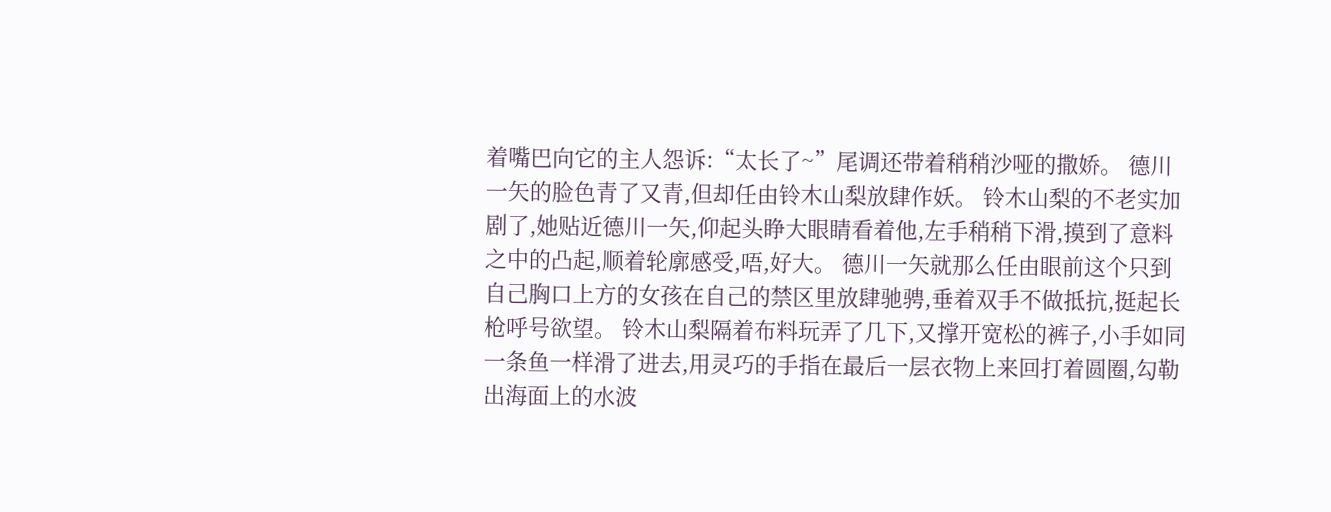着嘴巴向它的主人怨诉:“太长了~”尾调还带着稍稍沙哑的撒娇。 德川一矢的脸色青了又青,但却任由铃木山梨放肆作妖。 铃木山梨的不老实加剧了,她贴近德川一矢,仰起头睁大眼睛看着他,左手稍稍下滑,摸到了意料之中的凸起,顺着轮廓感受,唔,好大。 德川一矢就那么任由眼前这个只到自己胸口上方的女孩在自己的禁区里放肆驰骋,垂着双手不做抵抗,挺起长枪呼号欲望。 铃木山梨隔着布料玩弄了几下,又撑开宽松的裤子,小手如同一条鱼一样滑了进去,用灵巧的手指在最后一层衣物上来回打着圆圈,勾勒出海面上的水波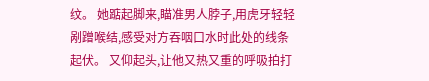纹。 她踮起脚来,瞄准男人脖子,用虎牙轻轻剐蹭喉结,感受对方吞咽口水时此处的线条起伏。 又仰起头,让他又热又重的呼吸拍打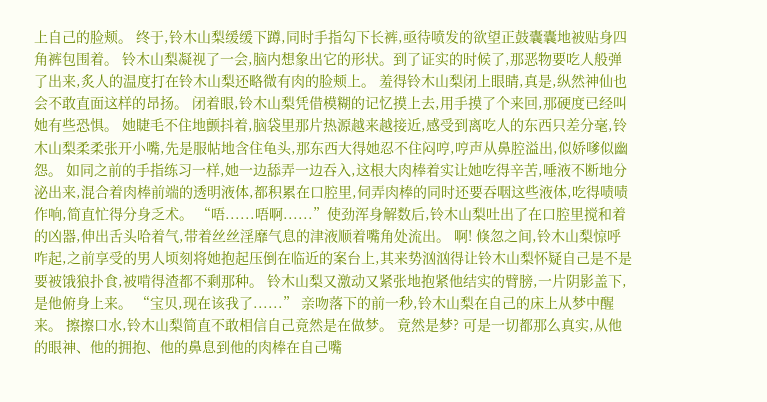上自己的脸颊。 终于,铃木山梨缓缓下蹲,同时手指勾下长裤,亟待喷发的欲望正鼓囊囊地被贴身四角裤包围着。 铃木山梨凝视了一会,脑内想象出它的形状。到了证实的时候了,那恶物要吃人般弹了出来,炙人的温度打在铃木山梨还略微有肉的脸颊上。 羞得铃木山梨闭上眼睛,真是,纵然神仙也会不敢直面这样的昂扬。 闭着眼,铃木山梨凭借模糊的记忆摸上去,用手摸了个来回,那硬度已经叫她有些恐惧。 她睫毛不住地颤抖着,脑袋里那片热源越来越接近,感受到离吃人的东西只差分毫,铃木山梨柔柔张开小嘴,先是服帖地含住龟头,那东西大得她忍不住闷哼,哼声从鼻腔溢出,似娇嗲似幽怨。 如同之前的手指练习一样,她一边舔弄一边吞入,这根大肉棒着实让她吃得辛苦,唾液不断地分泌出来,混合着肉棒前端的透明液体,都积累在口腔里,伺弄肉棒的同时还要吞咽这些液体,吃得啧啧作响,简直忙得分身乏术。 “唔......唔啊......”使劲浑身解数后,铃木山梨吐出了在口腔里搅和着的凶器,伸出舌头哈着气,带着丝丝淫靡气息的津液顺着嘴角处流出。 啊! 倏忽之间,铃木山梨惊呼咋起,之前享受的男人顷刻将她抱起压倒在临近的案台上,其来势汹汹得让铃木山梨怀疑自己是不是要被饿狼扑食,被啃得渣都不剩那种。 铃木山梨又激动又紧张地抱紧他结实的臂膀,一片阴影盖下,是他俯身上来。 “宝贝,现在该我了......” 亲吻落下的前一秒,铃木山梨在自己的床上从梦中醒来。 擦擦口水,铃木山梨简直不敢相信自己竟然是在做梦。 竟然是梦? 可是一切都那么真实,从他的眼神、他的拥抱、他的鼻息到他的肉棒在自己嘴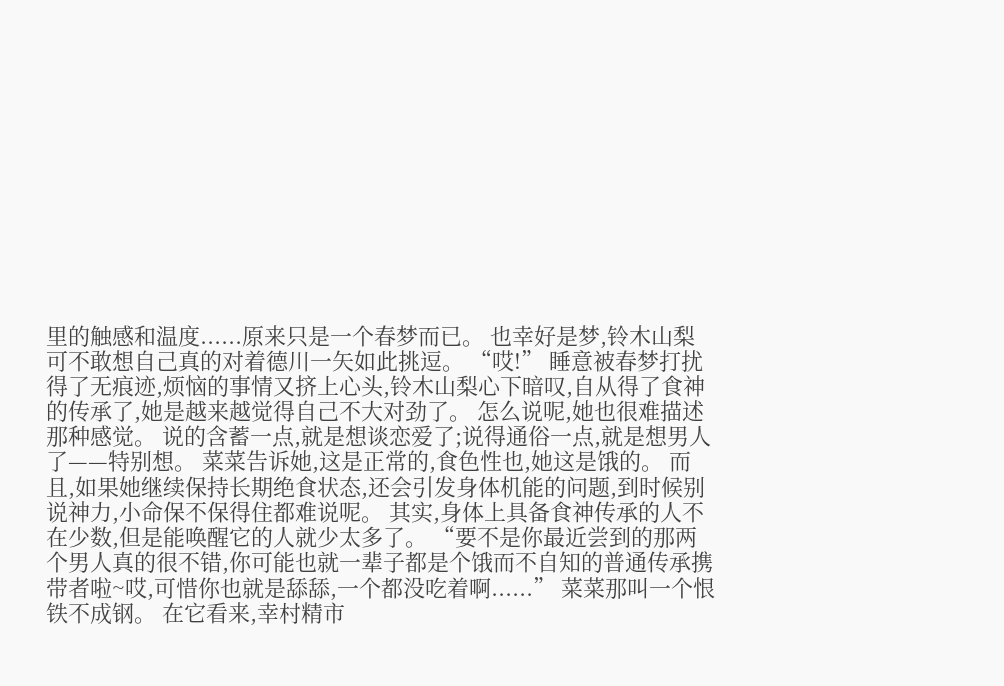里的触感和温度......原来只是一个春梦而已。 也幸好是梦,铃木山梨可不敢想自己真的对着德川一矢如此挑逗。 “哎!” 睡意被春梦打扰得了无痕迹,烦恼的事情又挤上心头,铃木山梨心下暗叹,自从得了食神的传承了,她是越来越觉得自己不大对劲了。 怎么说呢,她也很难描述那种感觉。 说的含蓄一点,就是想谈恋爱了;说得通俗一点,就是想男人了——特别想。 菜菜告诉她,这是正常的,食色性也,她这是饿的。 而且,如果她继续保持长期绝食状态,还会引发身体机能的问题,到时候别说神力,小命保不保得住都难说呢。 其实,身体上具备食神传承的人不在少数,但是能唤醒它的人就少太多了。 “要不是你最近尝到的那两个男人真的很不错,你可能也就一辈子都是个饿而不自知的普通传承携带者啦~哎,可惜你也就是舔舔,一个都没吃着啊......” 菜菜那叫一个恨铁不成钢。 在它看来,幸村精市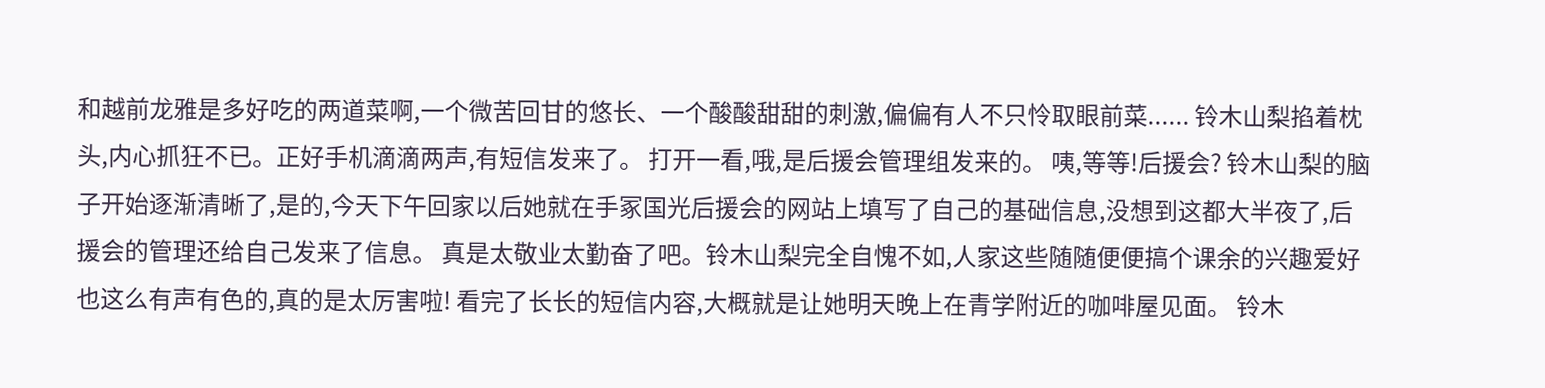和越前龙雅是多好吃的两道菜啊,一个微苦回甘的悠长、一个酸酸甜甜的刺激,偏偏有人不只怜取眼前菜...... 铃木山梨掐着枕头,内心抓狂不已。正好手机滴滴两声,有短信发来了。 打开一看,哦,是后援会管理组发来的。 咦,等等!后援会? 铃木山梨的脑子开始逐渐清晰了,是的,今天下午回家以后她就在手冢国光后援会的网站上填写了自己的基础信息,没想到这都大半夜了,后援会的管理还给自己发来了信息。 真是太敬业太勤奋了吧。铃木山梨完全自愧不如,人家这些随随便便搞个课余的兴趣爱好也这么有声有色的,真的是太厉害啦! 看完了长长的短信内容,大概就是让她明天晚上在青学附近的咖啡屋见面。 铃木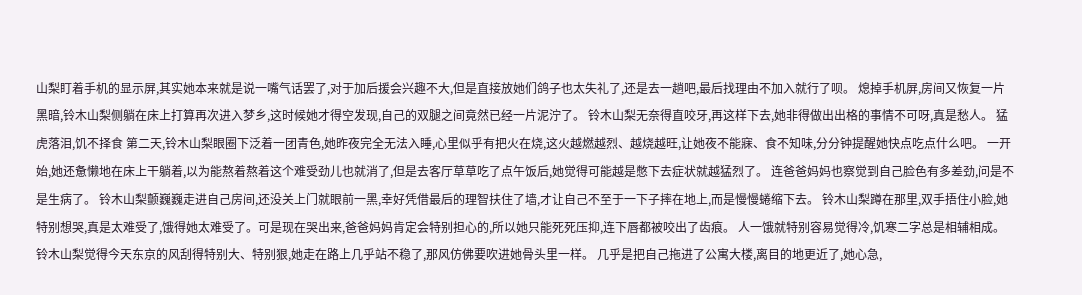山梨盯着手机的显示屏,其实她本来就是说一嘴气话罢了,对于加后援会兴趣不大,但是直接放她们鸽子也太失礼了,还是去一趟吧,最后找理由不加入就行了呗。 熄掉手机屏,房间又恢复一片黑暗,铃木山梨侧躺在床上打算再次进入梦乡,这时候她才得空发现,自己的双腿之间竟然已经一片泥泞了。 铃木山梨无奈得直咬牙,再这样下去,她非得做出出格的事情不可呀,真是愁人。 猛虎落泪,饥不择食 第二天,铃木山梨眼圈下泛着一团青色,她昨夜完全无法入睡,心里似乎有把火在烧,这火越燃越烈、越烧越旺,让她夜不能寐、食不知味,分分钟提醒她快点吃点什么吧。 一开始,她还惫懒地在床上干躺着,以为能熬着熬着这个难受劲儿也就消了,但是去客厅草草吃了点午饭后,她觉得可能越是憋下去症状就越猛烈了。 连爸爸妈妈也察觉到自己脸色有多差劲,问是不是生病了。 铃木山梨颤巍巍走进自己房间,还没关上门就眼前一黑,幸好凭借最后的理智扶住了墙,才让自己不至于一下子摔在地上,而是慢慢蜷缩下去。 铃木山梨蹲在那里,双手捂住小脸,她特别想哭,真是太难受了,饿得她太难受了。可是现在哭出来,爸爸妈妈肯定会特别担心的,所以她只能死死压抑,连下唇都被咬出了齿痕。 人一饿就特别容易觉得冷,饥寒二字总是相辅相成。铃木山梨觉得今天东京的风刮得特别大、特别狠,她走在路上几乎站不稳了,那风仿佛要吹进她骨头里一样。 几乎是把自己拖进了公寓大楼,离目的地更近了,她心急,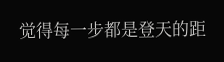觉得每一步都是登天的距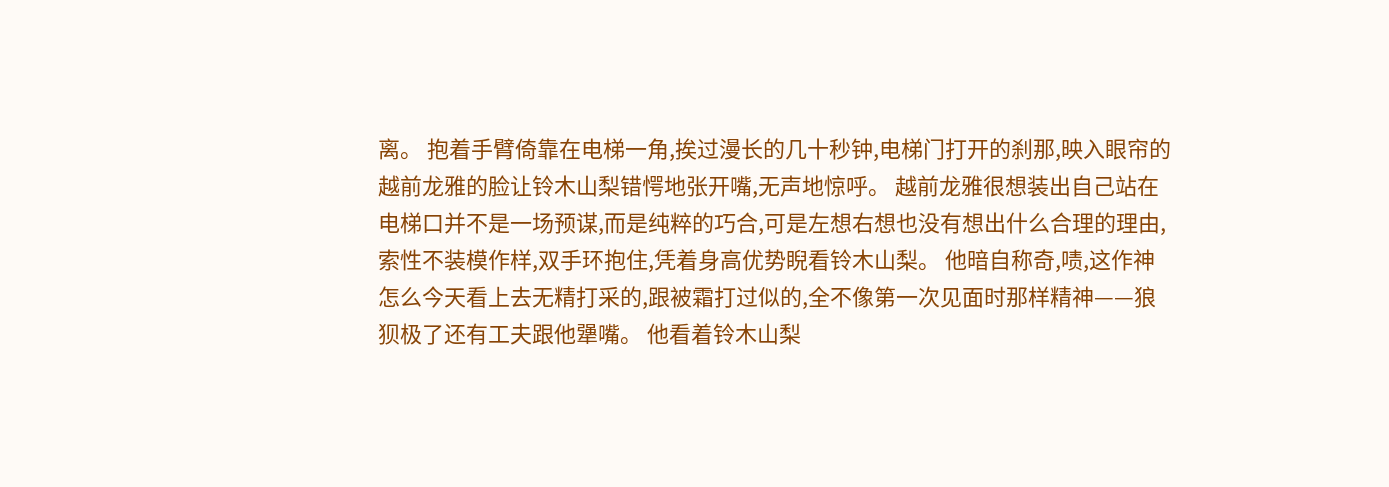离。 抱着手臂倚靠在电梯一角,挨过漫长的几十秒钟,电梯门打开的刹那,映入眼帘的越前龙雅的脸让铃木山梨错愕地张开嘴,无声地惊呼。 越前龙雅很想装出自己站在电梯口并不是一场预谋,而是纯粹的巧合,可是左想右想也没有想出什么合理的理由,索性不装模作样,双手环抱住,凭着身高优势睨看铃木山梨。 他暗自称奇,啧,这作神怎么今天看上去无精打采的,跟被霜打过似的,全不像第一次见面时那样精神——狼狈极了还有工夫跟他犟嘴。 他看着铃木山梨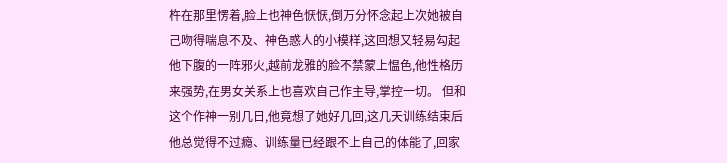杵在那里愣着,脸上也神色恹恹,倒万分怀念起上次她被自己吻得喘息不及、神色惑人的小模样,这回想又轻易勾起他下腹的一阵邪火,越前龙雅的脸不禁蒙上愠色,他性格历来强势,在男女关系上也喜欢自己作主导,掌控一切。 但和这个作神一别几日,他竟想了她好几回,这几天训练结束后他总觉得不过瘾、训练量已经跟不上自己的体能了,回家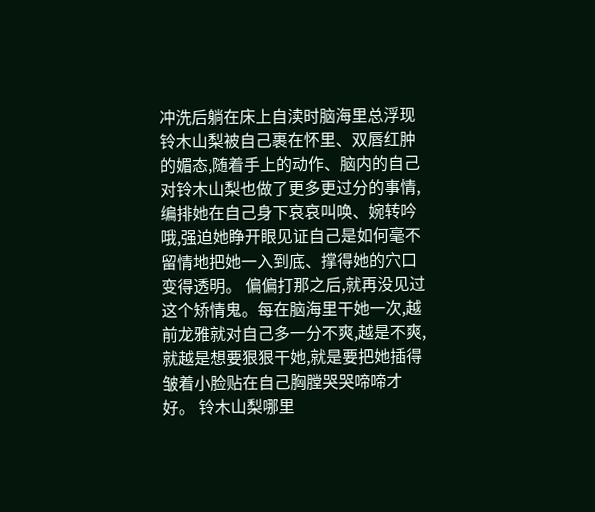冲洗后躺在床上自渎时脑海里总浮现铃木山梨被自己裹在怀里、双唇红肿的媚态,随着手上的动作、脑内的自己对铃木山梨也做了更多更过分的事情,编排她在自己身下哀哀叫唤、婉转吟哦,强迫她睁开眼见证自己是如何毫不留情地把她一入到底、撑得她的穴口变得透明。 偏偏打那之后,就再没见过这个矫情鬼。每在脑海里干她一次,越前龙雅就对自己多一分不爽,越是不爽,就越是想要狠狠干她,就是要把她插得皱着小脸贴在自己胸膛哭哭啼啼才好。 铃木山梨哪里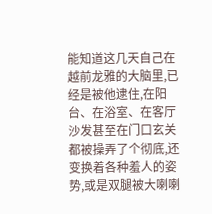能知道这几天自己在越前龙雅的大脑里,已经是被他逮住,在阳台、在浴室、在客厅沙发甚至在门口玄关都被操弄了个彻底,还变换着各种羞人的姿势,或是双腿被大喇喇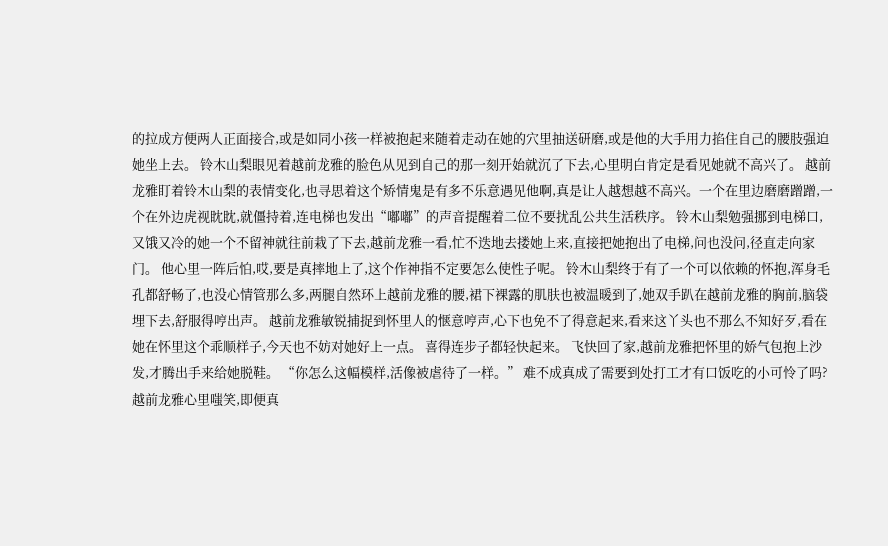的拉成方便两人正面接合,或是如同小孩一样被抱起来随着走动在她的穴里抽送研磨,或是他的大手用力掐住自己的腰肢强迫她坐上去。 铃木山梨眼见着越前龙雅的脸色从见到自己的那一刻开始就沉了下去,心里明白肯定是看见她就不高兴了。 越前龙雅盯着铃木山梨的表情变化,也寻思着这个矫情鬼是有多不乐意遇见他啊,真是让人越想越不高兴。一个在里边磨磨蹭蹭,一个在外边虎视眈眈,就僵持着,连电梯也发出“嘟嘟”的声音提醒着二位不要扰乱公共生活秩序。 铃木山梨勉强挪到电梯口,又饿又冷的她一个不留神就往前栽了下去,越前龙雅一看,忙不迭地去搂她上来,直接把她抱出了电梯,问也没问,径直走向家门。 他心里一阵后怕,哎,要是真摔地上了,这个作神指不定要怎么使性子呢。 铃木山梨终于有了一个可以依赖的怀抱,浑身毛孔都舒畅了,也没心情管那么多,两腿自然环上越前龙雅的腰,裙下裸露的肌肤也被温暖到了,她双手趴在越前龙雅的胸前,脑袋埋下去,舒服得哼出声。 越前龙雅敏锐捕捉到怀里人的惬意哼声,心下也免不了得意起来,看来这丫头也不那么不知好歹,看在她在怀里这个乖顺样子,今天也不妨对她好上一点。 喜得连步子都轻快起来。 飞快回了家,越前龙雅把怀里的娇气包抱上沙发,才腾出手来给她脱鞋。 “你怎么这幅模样,活像被虐待了一样。” 难不成真成了需要到处打工才有口饭吃的小可怜了吗?越前龙雅心里嗤笑,即便真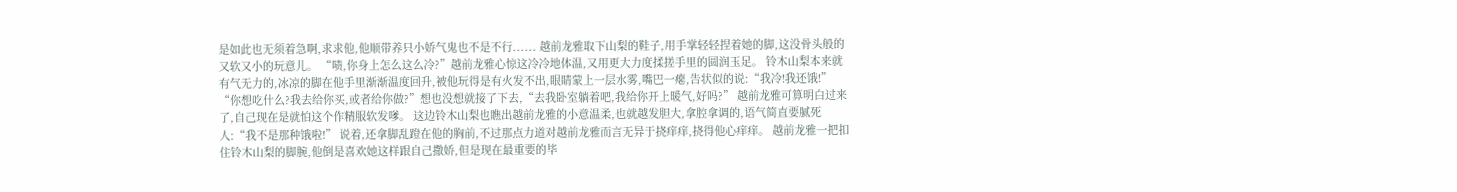是如此也无须着急啊,求求他,他顺带养只小娇气鬼也不是不行...... 越前龙雅取下山梨的鞋子,用手掌轻轻捏着她的脚,这没骨头般的又软又小的玩意儿。 “啧,你身上怎么这么冷?”越前龙雅心惊这冷冷地体温,又用更大力度揉搓手里的圆润玉足。 铃木山梨本来就有气无力的,冰凉的脚在他手里渐渐温度回升,被他玩得是有火发不出,眼睛蒙上一层水雾,嘴巴一瘪,告状似的说:“我冷!我还饿!” “你想吃什么?我去给你买,或者给你做?”想也没想就接了下去,“去我卧室躺着吧,我给你开上暖气,好吗?” 越前龙雅可算明白过来了,自己现在是就怕这个作精服软发嗲。 这边铃木山梨也瞧出越前龙雅的小意温柔,也就越发胆大,拿腔拿调的,语气简直要腻死人:“我不是那种饿啦!” 说着,还拿脚乱蹬在他的胸前,不过那点力道对越前龙雅而言无异于挠痒痒,挠得他心痒痒。 越前龙雅一把扣住铃木山梨的脚腕,他倒是喜欢她这样跟自己撒娇,但是现在最重要的毕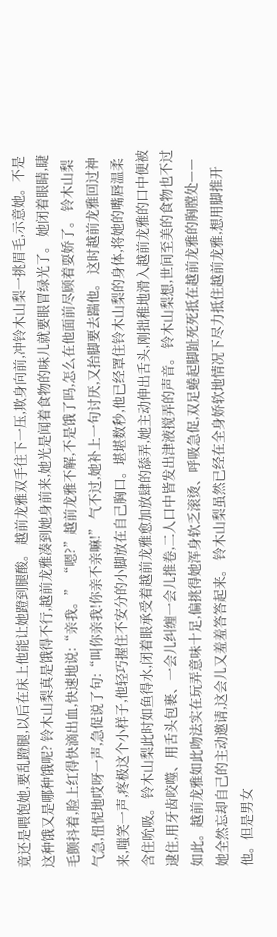竟还是喂饱她,要乱蹬腿,以后在床上他能让她蹬到腿酸。 越前龙雅双手往下一压,欺身向前,冲铃木山梨一挑眉毛,示意她。不是这种饿又是哪种饿呢? 铃木山梨真是饿得不行,越前龙雅凑到她身前来,她光是闻着食物的味儿就要眼冒绿光了。 她闭着眼睛,睫毛颤抖着,脸上红得快滴出血,快速地说:“亲我。” “嗯?”越前龙雅不解,不是饿了吗,怎么在他面前尽顾着耍娇了。 铃木山梨气急,忸怩地哎呀一声,急促说了句:“叫你亲我!你亲不亲嘛!” 气不过,她补上一句讨厌,又抬脚要去踹他。 这时越前龙雅回过神来,嗤笑一声,疼极这个小样子,他轻巧握住不安分的小脚放在自己胸口。堪堪数秒,他已经罩住铃木山梨的身体,将她的嘴唇温柔含住吮吸。 铃木山梨此时如鱼得水,闭着眼承受着越前龙雅愈加放肆的舔弄,她主动伸出舌头,刚拙稚地滑入越前龙雅的口中便被逮住,用牙齿咬噬、用舌头包裹、一会儿纠缠一会儿推卷,二人口中皆发出津液搅弄的声音。 铃木山梨想,世间至美的食物也不过如此。越前龙雅如此吻法实在玩弄意味十足,偏挑得她浑身软乏滚烫、呼吸急促,双足蜷起脚趾死死抵在越前龙雅的胸膛处——她全然忘却自己的主动邀请,这会儿又羞羞答答起来。 铃木山梨虽然已经在全身娇软地情况下尽力抵住越前龙雅,想用脚推开他。但是男女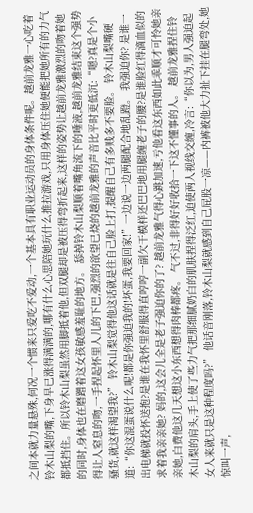之间本就力量悬殊,何况一个惯来只爱吃不爱动,一个基本具有职业运动员的身体条件呢。越前龙雅一心吃着铃木山梨的嘴,下身早已涨得满满的,哪有什么心思陪她玩什么推拉游戏,只用身体压住她便能把她所有的力气都抵挡住。所以铃木山梨虽然用脚抵着他,但双腿却是被压得弯折起来,这样的姿势让越前龙雅激烈的吻着她的同时,身体也在磨蹭着这女孩敏感羞耻的地方。 舔掉铃木山梨顺着嘴角流下的唾液,越前龙雅结束这个强势得让人窒息的吻,一手捏起怀里人儿的下巴,强烈的欲望已烧的越前龙雅的声音比平时更低沉:“嗯?真是个小骚货,就这样渴望我?” 铃木山梨觉得他这话就是往自己脸上打,提醒自己有多贱多不要脸。 铃木山梨嘴硬道:“你这混蛋说什么呢!都是你强迫我的!坏蛋,我要回家!”一边说一边两腿配合地乱蹬。 我强迫你? 是谁一出电梯就投怀送抱?是谁在我怀里舒服得直哼哼一副欠干模样还巴巴地用腿缠老子的腰?是谁脸红得滴血似的求着我亲亲她? 妈的,这会儿全是老子强迫你的了? 越前龙雅气得心跳加速,亏他看这东西如此乖顺才可怜她亲亲她,白费他这几天想这小东西想得肉棒都疼。 气不过,非得好好收拾一下这不懂事的人。 越前龙雅捏住铃木山梨的肩头,手上使了些力气把那细腻奶白的肌肤捏得泛红,迫使两人视线交缠,冷言:“你以为,男人强迫起女人来就只是这种程度吗?” 他话音刚落,铃木山梨就感到自己屁股一凉——内裤被他大力扯下挂在腿弯处,她惊叫一声,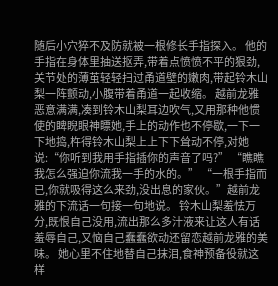随后小穴猝不及防就被一根修长手指探入。 他的手指在身体里抽送抠弄,带着点愤愤不平的狠劲,关节处的薄茧轻轻扫过甬道壁的嫩肉,带起铃木山梨一阵颤动,小腹带着甬道一起收缩。 越前龙雅恶意满满,凑到铃木山梨耳边吹气,又用那种他惯使的睥睨眼神瞟她,手上的动作也不停歇,一下一下地捣,杵得铃木山梨上上下下耸动不停,对她说:“你听到我用手指插你的声音了吗?” “瞧瞧我怎么强迫你流我一手的水的。” “一根手指而已,你就吸得这么来劲,没出息的家伙。”越前龙雅的下流话一句接一句地说。 铃木山梨羞怯万分,既恨自己没用,流出那么多汁液来让这人有话羞辱自己,又恼自己蠢蠢欲动还留恋越前龙雅的美味。 她心里不住地替自己抹泪,食神预备役就这样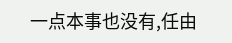一点本事也没有,任由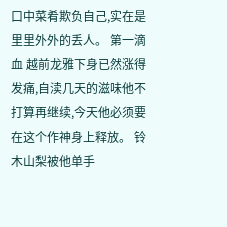口中菜肴欺负自己,实在是里里外外的丢人。 第一滴血 越前龙雅下身已然涨得发痛,自渎几天的滋味他不打算再继续,今天他必须要在这个作神身上释放。 铃木山梨被他单手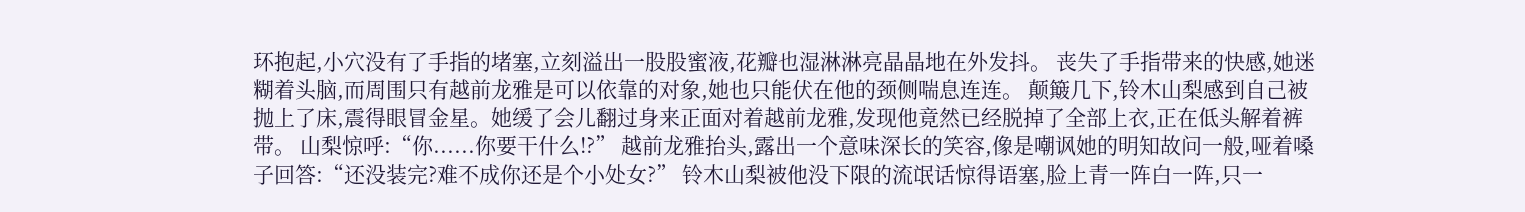环抱起,小穴没有了手指的堵塞,立刻溢出一股股蜜液,花瓣也湿淋淋亮晶晶地在外发抖。 丧失了手指带来的快感,她迷糊着头脑,而周围只有越前龙雅是可以依靠的对象,她也只能伏在他的颈侧喘息连连。 颠簸几下,铃木山梨感到自己被抛上了床,震得眼冒金星。她缓了会儿翻过身来正面对着越前龙雅,发现他竟然已经脱掉了全部上衣,正在低头解着裤带。 山梨惊呼:“你......你要干什么!?” 越前龙雅抬头,露出一个意味深长的笑容,像是嘲讽她的明知故问一般,哑着嗓子回答:“还没装完?难不成你还是个小处女?” 铃木山梨被他没下限的流氓话惊得语塞,脸上青一阵白一阵,只一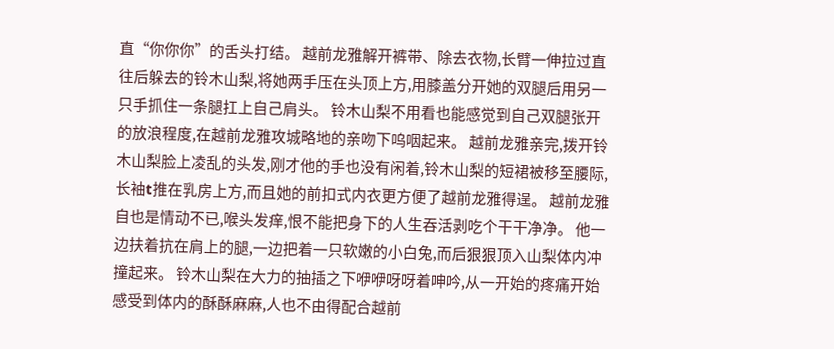直“你你你”的舌头打结。 越前龙雅解开裤带、除去衣物,长臂一伸拉过直往后躲去的铃木山梨,将她两手压在头顶上方,用膝盖分开她的双腿后用另一只手抓住一条腿扛上自己肩头。 铃木山梨不用看也能感觉到自己双腿张开的放浪程度,在越前龙雅攻城略地的亲吻下呜咽起来。 越前龙雅亲完,拨开铃木山梨脸上凌乱的头发,刚才他的手也没有闲着,铃木山梨的短裙被移至腰际,长袖t推在乳房上方,而且她的前扣式内衣更方便了越前龙雅得逞。 越前龙雅自也是情动不已,喉头发痒,恨不能把身下的人生吞活剥吃个干干净净。 他一边扶着抗在肩上的腿,一边把着一只软嫩的小白兔,而后狠狠顶入山梨体内冲撞起来。 铃木山梨在大力的抽插之下咿咿呀呀着呻吟,从一开始的疼痛开始感受到体内的酥酥麻麻,人也不由得配合越前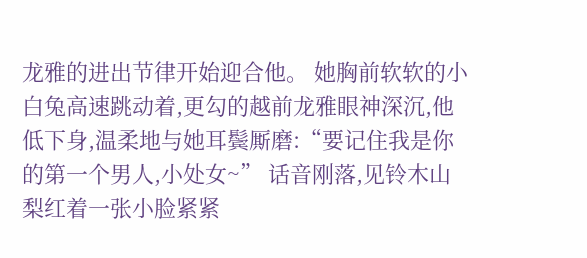龙雅的进出节律开始迎合他。 她胸前软软的小白兔高速跳动着,更勾的越前龙雅眼神深沉,他低下身,温柔地与她耳鬓厮磨:“要记住我是你的第一个男人,小处女~” 话音刚落,见铃木山梨红着一张小脸紧紧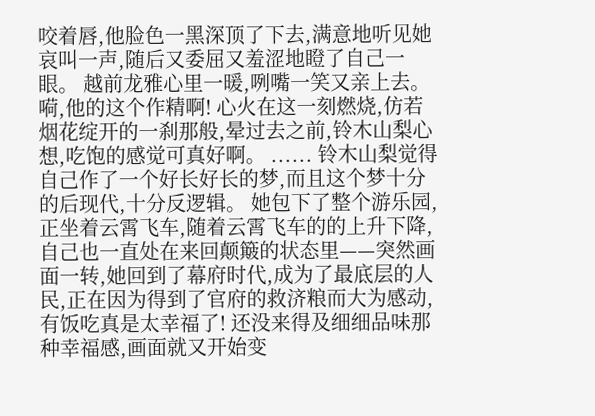咬着唇,他脸色一黑深顶了下去,满意地听见她哀叫一声,随后又委屈又羞涩地瞪了自己一眼。 越前龙雅心里一暖,咧嘴一笑又亲上去。 嗬,他的这个作精啊! 心火在这一刻燃烧,仿若烟花绽开的一刹那般,晕过去之前,铃木山梨心想,吃饱的感觉可真好啊。 ...... 铃木山梨觉得自己作了一个好长好长的梦,而且这个梦十分的后现代,十分反逻辑。 她包下了整个游乐园,正坐着云霄飞车,随着云霄飞车的的上升下降,自己也一直处在来回颠簸的状态里——突然画面一转,她回到了幕府时代,成为了最底层的人民,正在因为得到了官府的救济粮而大为感动,有饭吃真是太幸福了! 还没来得及细细品味那种幸福感,画面就又开始变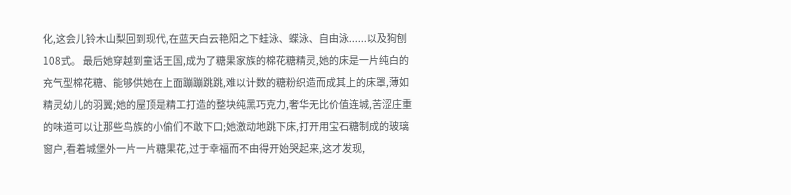化,这会儿铃木山梨回到现代,在蓝天白云艳阳之下蛙泳、蝶泳、自由泳......以及狗刨108式。 最后她穿越到童话王国,成为了糖果家族的棉花糖精灵,她的床是一片纯白的充气型棉花糖、能够供她在上面蹦蹦跳跳,难以计数的糖粉织造而成其上的床罩,薄如精灵幼儿的羽翼;她的屋顶是精工打造的整块纯黑巧克力,奢华无比价值连城,苦涩庄重的味道可以让那些鸟族的小偷们不敢下口;她激动地跳下床,打开用宝石糖制成的玻璃窗户,看着城堡外一片一片糖果花,过于幸福而不由得开始哭起来,这才发现,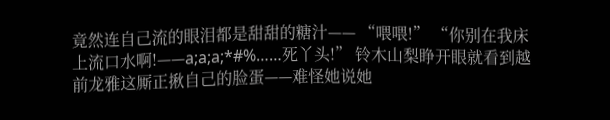竟然连自己流的眼泪都是甜甜的糖汁—— “喂喂!” “你别在我床上流口水啊!——a;a;a;*#%……死丫头!” 铃木山梨睁开眼就看到越前龙雅这厮正揪自己的脸蛋——难怪她说她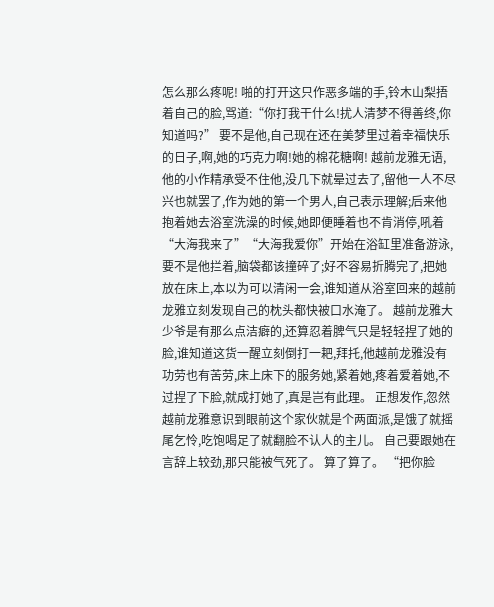怎么那么疼呢! 啪的打开这只作恶多端的手,铃木山梨捂着自己的脸,骂道:“你打我干什么!扰人清梦不得善终,你知道吗?” 要不是他,自己现在还在美梦里过着幸福快乐的日子,啊,她的巧克力啊!她的棉花糖啊! 越前龙雅无语,他的小作精承受不住他,没几下就晕过去了,留他一人不尽兴也就罢了,作为她的第一个男人,自己表示理解;后来他抱着她去浴室洗澡的时候,她即便睡着也不肯消停,吼着“大海我来了”“大海我爱你”开始在浴缸里准备游泳,要不是他拦着,脑袋都该撞碎了;好不容易折腾完了,把她放在床上,本以为可以清闲一会,谁知道从浴室回来的越前龙雅立刻发现自己的枕头都快被口水淹了。 越前龙雅大少爷是有那么点洁癖的,还算忍着脾气只是轻轻捏了她的脸,谁知道这货一醒立刻倒打一耙,拜托,他越前龙雅没有功劳也有苦劳,床上床下的服务她,紧着她,疼着爱着她,不过捏了下脸,就成打她了,真是岂有此理。 正想发作,忽然越前龙雅意识到眼前这个家伙就是个两面派,是饿了就摇尾乞怜,吃饱喝足了就翻脸不认人的主儿。 自己要跟她在言辞上较劲,那只能被气死了。 算了算了。 “把你脸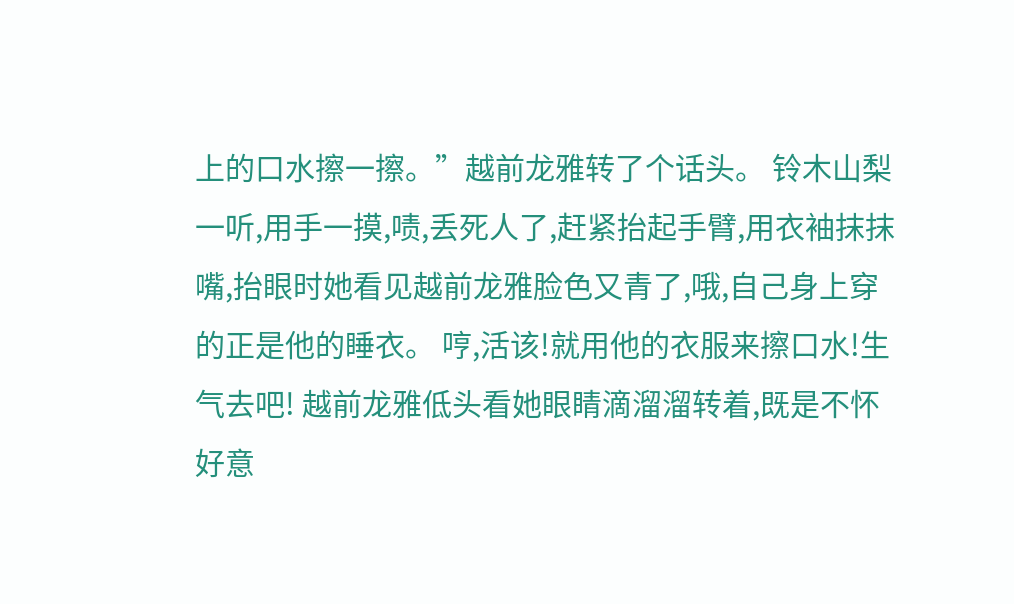上的口水擦一擦。”越前龙雅转了个话头。 铃木山梨一听,用手一摸,啧,丢死人了,赶紧抬起手臂,用衣袖抹抹嘴,抬眼时她看见越前龙雅脸色又青了,哦,自己身上穿的正是他的睡衣。 哼,活该!就用他的衣服来擦口水!生气去吧! 越前龙雅低头看她眼睛滴溜溜转着,既是不怀好意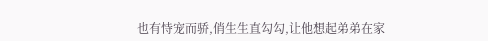也有恃宠而骄,俏生生直勾勾,让他想起弟弟在家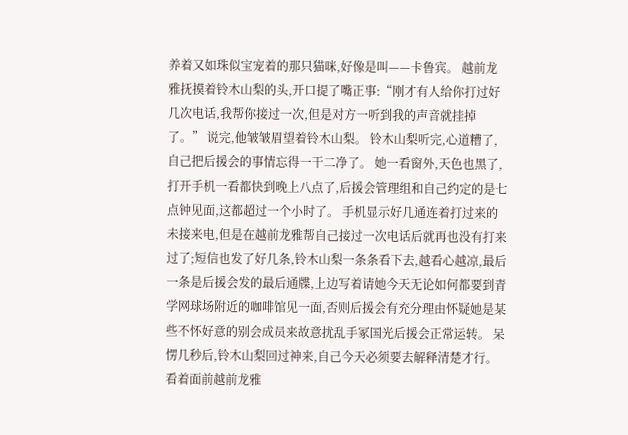养着又如珠似宝宠着的那只猫咪,好像是叫——卡鲁宾。 越前龙雅抚摸着铃木山梨的头,开口提了嘴正事:“刚才有人给你打过好几次电话,我帮你接过一次,但是对方一听到我的声音就挂掉了。” 说完,他皱皱眉望着铃木山梨。 铃木山梨听完,心道糟了,自己把后援会的事情忘得一干二净了。 她一看窗外,天色也黑了,打开手机一看都快到晚上八点了,后援会管理组和自己约定的是七点钟见面,这都超过一个小时了。 手机显示好几通连着打过来的未接来电,但是在越前龙雅帮自己接过一次电话后就再也没有打来过了;短信也发了好几条,铃木山梨一条条看下去,越看心越凉,最后一条是后援会发的最后通牒,上边写着请她今天无论如何都要到青学网球场附近的咖啡馆见一面,否则后援会有充分理由怀疑她是某些不怀好意的别会成员来故意扰乱手冢国光后援会正常运转。 呆愣几秒后,铃木山梨回过神来,自己今天必须要去解释清楚才行。 看着面前越前龙雅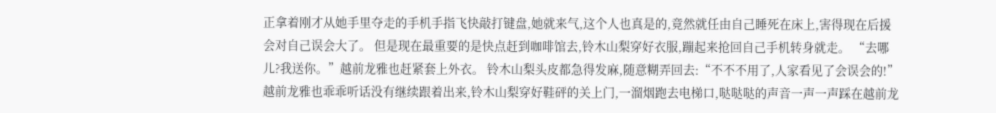正拿着刚才从她手里夺走的手机手指飞快敲打键盘,她就来气,这个人也真是的,竟然就任由自己睡死在床上,害得现在后援会对自己误会大了。 但是现在最重要的是快点赶到咖啡馆去,铃木山梨穿好衣服,蹦起来抢回自己手机转身就走。 “去哪儿?我送你。”越前龙雅也赶紧套上外衣。 铃木山梨头皮都急得发麻,随意糊弄回去:“不不不用了,人家看见了会误会的!” 越前龙雅也乖乖听话没有继续跟着出来,铃木山梨穿好鞋砰的关上门,一溜烟跑去电梯口,哒哒哒的声音一声一声踩在越前龙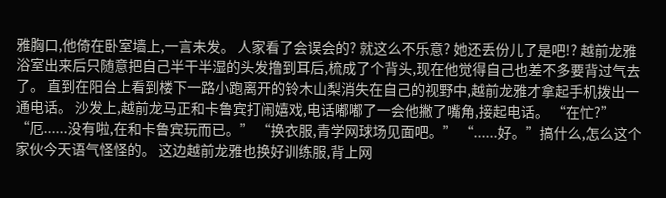雅胸口,他倚在卧室墙上,一言未发。 人家看了会误会的? 就这么不乐意? 她还丢份儿了是吧!? 越前龙雅浴室出来后只随意把自己半干半湿的头发撸到耳后,梳成了个背头,现在他觉得自己也差不多要背过气去了。 直到在阳台上看到楼下一路小跑离开的铃木山梨消失在自己的视野中,越前龙雅才拿起手机拨出一通电话。 沙发上,越前龙马正和卡鲁宾打闹嬉戏,电话嘟嘟了一会他撇了嘴角,接起电话。 “在忙?” “厄......没有啦,在和卡鲁宾玩而已。” “换衣服,青学网球场见面吧。” “......好。”搞什么,怎么这个家伙今天语气怪怪的。 这边越前龙雅也换好训练服,背上网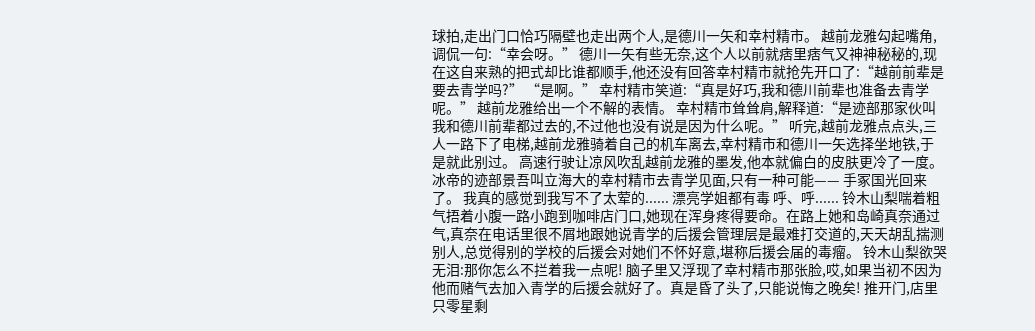球拍,走出门口恰巧隔壁也走出两个人,是德川一矢和幸村精市。 越前龙雅勾起嘴角,调侃一句:“幸会呀。” 德川一矢有些无奈,这个人以前就痞里痞气又神神秘秘的,现在这自来熟的把式却比谁都顺手,他还没有回答幸村精市就抢先开口了:“越前前辈是要去青学吗?” “是啊。” 幸村精市笑道:“真是好巧,我和德川前辈也准备去青学呢。” 越前龙雅给出一个不解的表情。 幸村精市耸耸肩,解释道:“是迹部那家伙叫我和德川前辈都过去的,不过他也没有说是因为什么呢。” 听完,越前龙雅点点头,三人一路下了电梯,越前龙雅骑着自己的机车离去,幸村精市和德川一矢选择坐地铁,于是就此别过。 高速行驶让凉风吹乱越前龙雅的墨发,他本就偏白的皮肤更冷了一度。 冰帝的迹部景吾叫立海大的幸村精市去青学见面,只有一种可能—— 手冢国光回来了。 我真的感觉到我写不了太荤的...... 漂亮学姐都有毒 呼、呼...... 铃木山梨喘着粗气捂着小腹一路小跑到咖啡店门口,她现在浑身疼得要命。在路上她和岛崎真奈通过气,真奈在电话里很不屑地跟她说青学的后援会管理层是最难打交道的,天天胡乱揣测别人,总觉得别的学校的后援会对她们不怀好意,堪称后援会届的毒瘤。 铃木山梨欲哭无泪:那你怎么不拦着我一点呢! 脑子里又浮现了幸村精市那张脸,哎,如果当初不因为他而赌气去加入青学的后援会就好了。真是昏了头了,只能说悔之晚矣! 推开门,店里只零星剩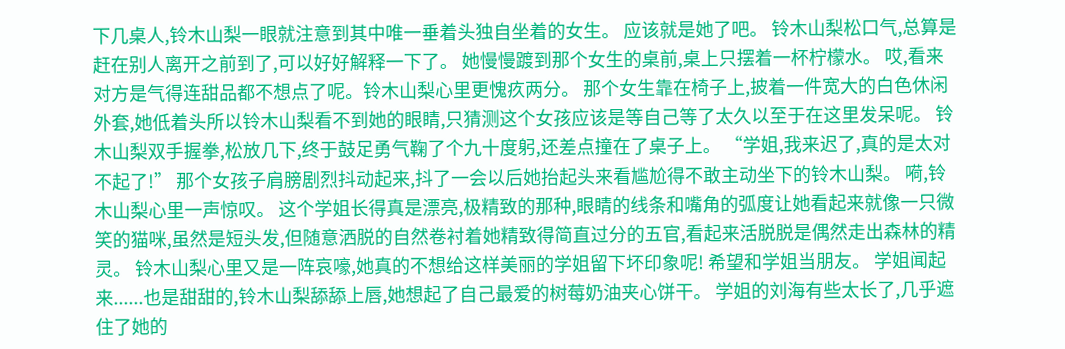下几桌人,铃木山梨一眼就注意到其中唯一垂着头独自坐着的女生。 应该就是她了吧。 铃木山梨松口气,总算是赶在别人离开之前到了,可以好好解释一下了。 她慢慢踱到那个女生的桌前,桌上只摆着一杯柠檬水。 哎,看来对方是气得连甜品都不想点了呢。铃木山梨心里更愧疚两分。 那个女生靠在椅子上,披着一件宽大的白色休闲外套,她低着头所以铃木山梨看不到她的眼睛,只猜测这个女孩应该是等自己等了太久以至于在这里发呆呢。 铃木山梨双手握拳,松放几下,终于鼓足勇气鞠了个九十度躬,还差点撞在了桌子上。 “学姐,我来迟了,真的是太对不起了!” 那个女孩子肩膀剧烈抖动起来,抖了一会以后她抬起头来看尴尬得不敢主动坐下的铃木山梨。 嗬,铃木山梨心里一声惊叹。 这个学姐长得真是漂亮,极精致的那种,眼睛的线条和嘴角的弧度让她看起来就像一只微笑的猫咪,虽然是短头发,但随意洒脱的自然卷衬着她精致得简直过分的五官,看起来活脱脱是偶然走出森林的精灵。 铃木山梨心里又是一阵哀嚎,她真的不想给这样美丽的学姐留下坏印象呢! 希望和学姐当朋友。 学姐闻起来......也是甜甜的,铃木山梨舔舔上唇,她想起了自己最爱的树莓奶油夹心饼干。 学姐的刘海有些太长了,几乎遮住了她的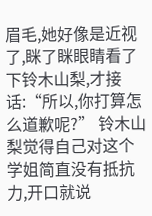眉毛,她好像是近视了,眯了眯眼睛看了下铃木山梨,才接话:“所以,你打算怎么道歉呢?” 铃木山梨觉得自己对这个学姐简直没有抵抗力,开口就说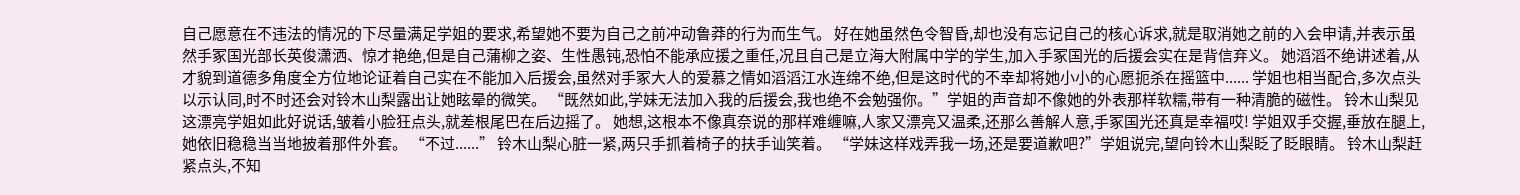自己愿意在不违法的情况的下尽量满足学姐的要求,希望她不要为自己之前冲动鲁莽的行为而生气。 好在她虽然色令智昏,却也没有忘记自己的核心诉求,就是取消她之前的入会申请,并表示虽然手冢国光部长英俊潇洒、惊才艳绝,但是自己蒲柳之姿、生性愚钝,恐怕不能承应援之重任,况且自己是立海大附属中学的学生,加入手冢国光的后援会实在是背信弃义。 她滔滔不绝讲述着,从才貌到道德多角度全方位地论证着自己实在不能加入后援会,虽然对手冢大人的爱慕之情如滔滔江水连绵不绝,但是这时代的不幸却将她小小的心愿扼杀在摇篮中...... 学姐也相当配合,多次点头以示认同,时不时还会对铃木山梨露出让她眩晕的微笑。 “既然如此,学妹无法加入我的后援会,我也绝不会勉强你。”学姐的声音却不像她的外表那样软糯,带有一种清脆的磁性。 铃木山梨见这漂亮学姐如此好说话,皱着小脸狂点头,就差根尾巴在后边摇了。 她想,这根本不像真奈说的那样难缠嘛,人家又漂亮又温柔,还那么善解人意,手冢国光还真是幸福哎! 学姐双手交握,垂放在腿上,她依旧稳稳当当地披着那件外套。 “不过......” 铃木山梨心脏一紧,两只手抓着椅子的扶手讪笑着。 “学妹这样戏弄我一场,还是要道歉吧?”学姐说完,望向铃木山梨眨了眨眼睛。 铃木山梨赶紧点头,不知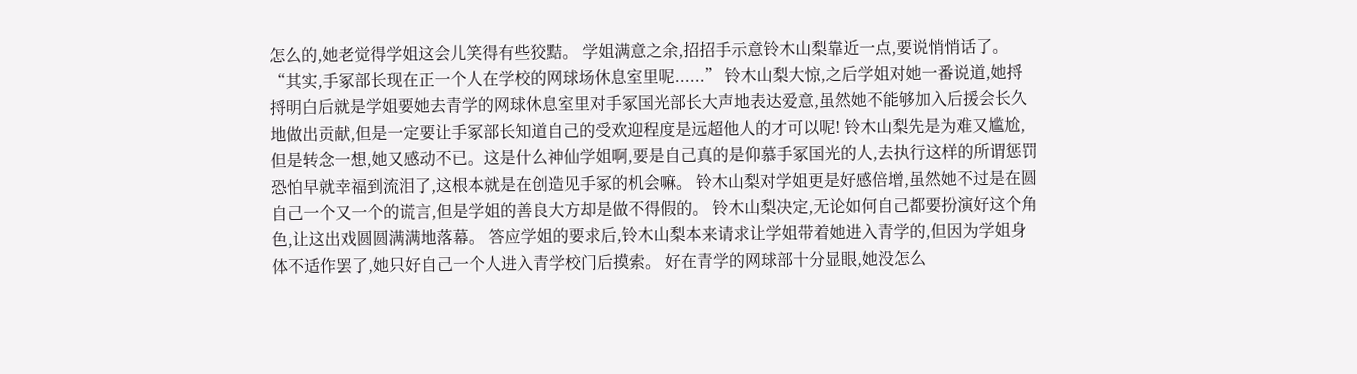怎么的,她老觉得学姐这会儿笑得有些狡黠。 学姐满意之余,招招手示意铃木山梨靠近一点,要说悄悄话了。 “其实,手冢部长现在正一个人在学校的网球场休息室里呢......” 铃木山梨大惊,之后学姐对她一番说道,她捋捋明白后就是学姐要她去青学的网球休息室里对手冢国光部长大声地表达爱意,虽然她不能够加入后援会长久地做出贡献,但是一定要让手冢部长知道自己的受欢迎程度是远超他人的才可以呢! 铃木山梨先是为难又尴尬,但是转念一想,她又感动不已。这是什么神仙学姐啊,要是自己真的是仰慕手冢国光的人,去执行这样的所谓惩罚恐怕早就幸福到流泪了,这根本就是在创造见手冢的机会嘛。 铃木山梨对学姐更是好感倍增,虽然她不过是在圆自己一个又一个的谎言,但是学姐的善良大方却是做不得假的。 铃木山梨决定,无论如何自己都要扮演好这个角色,让这出戏圆圆满满地落幕。 答应学姐的要求后,铃木山梨本来请求让学姐带着她进入青学的,但因为学姐身体不适作罢了,她只好自己一个人进入青学校门后摸索。 好在青学的网球部十分显眼,她没怎么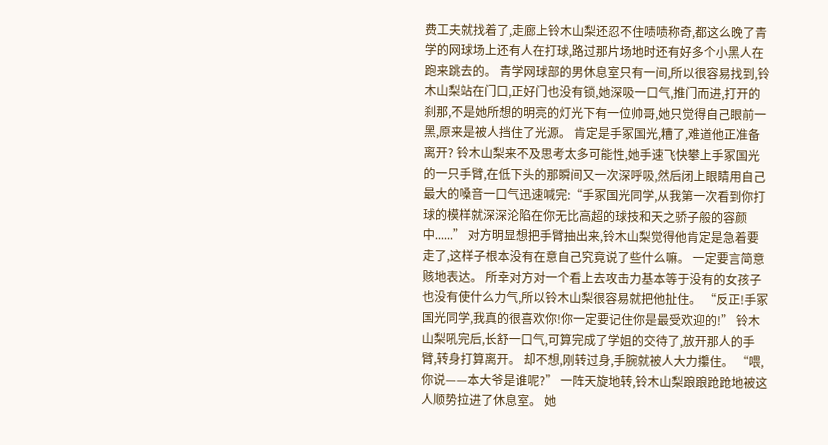费工夫就找着了,走廊上铃木山梨还忍不住啧啧称奇,都这么晚了青学的网球场上还有人在打球,路过那片场地时还有好多个小黑人在跑来跳去的。 青学网球部的男休息室只有一间,所以很容易找到,铃木山梨站在门口,正好门也没有锁,她深吸一口气,推门而进,打开的刹那,不是她所想的明亮的灯光下有一位帅哥,她只觉得自己眼前一黑,原来是被人挡住了光源。 肯定是手冢国光,糟了,难道他正准备离开? 铃木山梨来不及思考太多可能性,她手速飞快攀上手冢国光的一只手臂,在低下头的那瞬间又一次深呼吸,然后闭上眼睛用自己最大的嗓音一口气迅速喊完:“手冢国光同学,从我第一次看到你打球的模样就深深沦陷在你无比高超的球技和天之骄子般的容颜中......” 对方明显想把手臂抽出来,铃木山梨觉得他肯定是急着要走了,这样子根本没有在意自己究竟说了些什么嘛。 一定要言简意赅地表达。 所幸对方对一个看上去攻击力基本等于没有的女孩子也没有使什么力气,所以铃木山梨很容易就把他扯住。 “反正!手冢国光同学,我真的很喜欢你!你一定要记住你是最受欢迎的!” 铃木山梨吼完后,长舒一口气,可算完成了学姐的交待了,放开那人的手臂,转身打算离开。 却不想,刚转过身,手腕就被人大力攥住。 “喂,你说——本大爷是谁呢?” 一阵天旋地转,铃木山梨踉踉跄跄地被这人顺势拉进了休息室。 她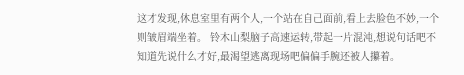这才发现,休息室里有两个人,一个站在自己面前,看上去脸色不妙,一个则皱眉端坐着。 铃木山梨脑子高速运转,带起一片混沌,想说句话吧不知道先说什么才好,最渴望逃离现场吧偏偏手腕还被人攥着。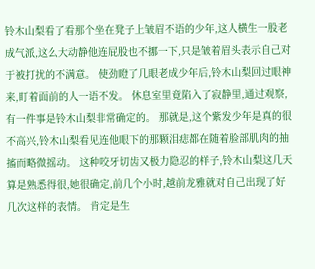铃木山梨看了看那个坐在凳子上皱眉不语的少年,这人横生一股老成气派,这么大动静他连屁股也不挪一下,只是皱着眉头表示自己对于被打扰的不满意。 使劲瞪了几眼老成少年后,铃木山梨回过眼神来,盯着面前的人一语不发。 休息室里竟陷入了寂静里,通过观察,有一件事是铃木山梨非常确定的。 那就是,这个紫发少年是真的很不高兴,铃木山梨看见连他眼下的那颗泪痣都在随着脸部肌肉的抽搐而略微摇动。 这种咬牙切齿又极力隐忍的样子,铃木山梨这几天算是熟悉得很,她很确定,前几个小时,越前龙雅就对自己出现了好几次这样的表情。 肯定是生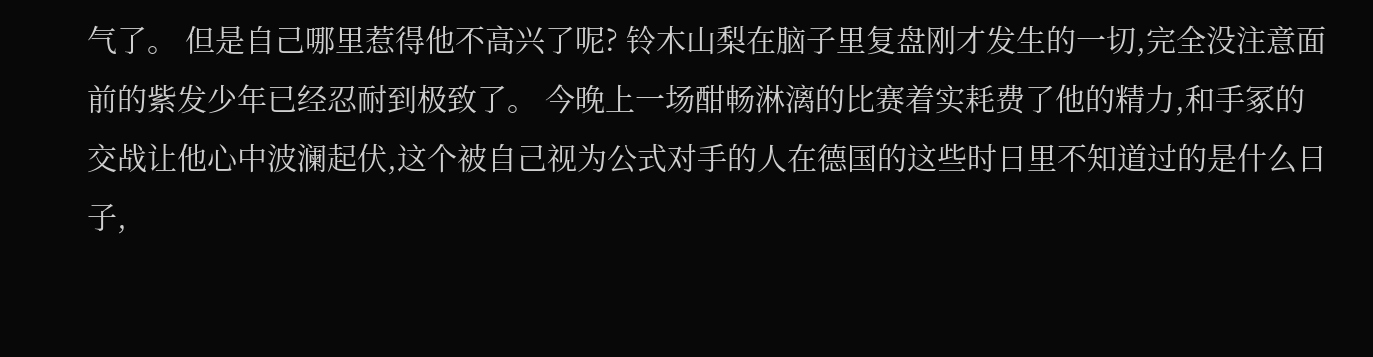气了。 但是自己哪里惹得他不高兴了呢? 铃木山梨在脑子里复盘刚才发生的一切,完全没注意面前的紫发少年已经忍耐到极致了。 今晚上一场酣畅淋漓的比赛着实耗费了他的精力,和手冢的交战让他心中波澜起伏,这个被自己视为公式对手的人在德国的这些时日里不知道过的是什么日子,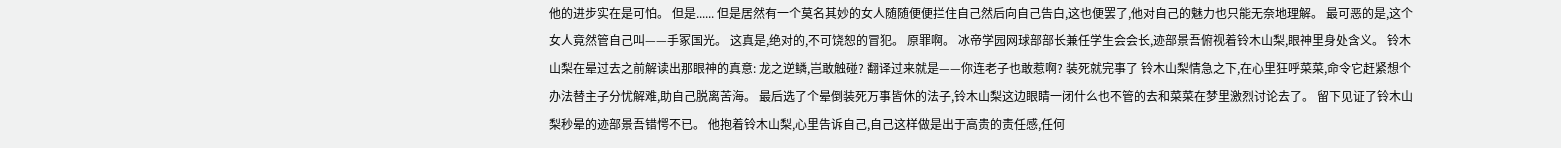他的进步实在是可怕。 但是...... 但是居然有一个莫名其妙的女人随随便便拦住自己然后向自己告白,这也便罢了,他对自己的魅力也只能无奈地理解。 最可恶的是,这个女人竟然管自己叫——手冢国光。 这真是,绝对的,不可饶恕的冒犯。 原罪啊。 冰帝学园网球部部长兼任学生会会长,迹部景吾俯视着铃木山梨,眼神里身处含义。 铃木山梨在晕过去之前解读出那眼神的真意: 龙之逆鳞,岂敢触碰? 翻译过来就是——你连老子也敢惹啊? 装死就完事了 铃木山梨情急之下,在心里狂呼菜菜,命令它赶紧想个办法替主子分忧解难,助自己脱离苦海。 最后选了个晕倒装死万事皆休的法子,铃木山梨这边眼睛一闭什么也不管的去和菜菜在梦里激烈讨论去了。 留下见证了铃木山梨秒晕的迹部景吾错愕不已。 他抱着铃木山梨,心里告诉自己,自己这样做是出于高贵的责任感,任何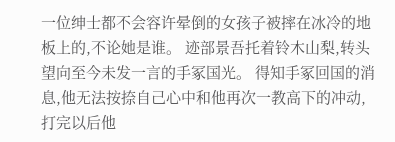一位绅士都不会容许晕倒的女孩子被摔在冰冷的地板上的,不论她是谁。 迹部景吾托着铃木山梨,转头望向至今未发一言的手冢国光。 得知手冢回国的消息,他无法按捺自己心中和他再次一教高下的冲动,打完以后他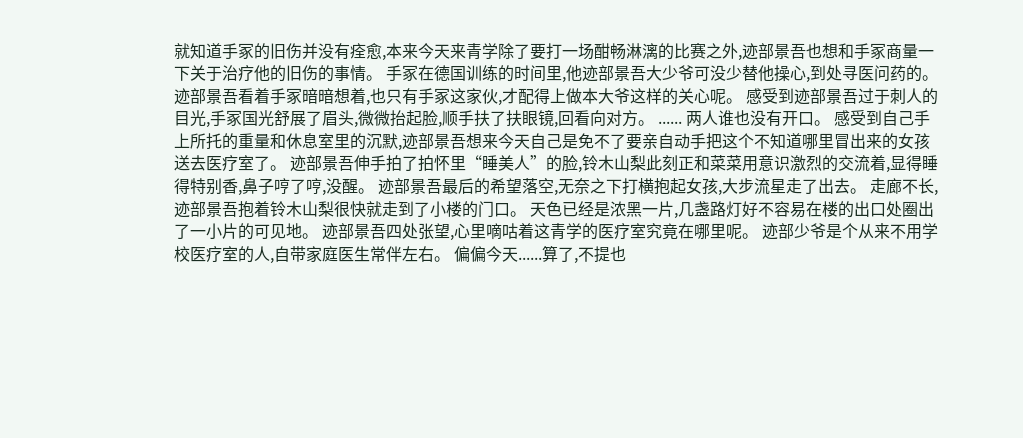就知道手冢的旧伤并没有痊愈,本来今天来青学除了要打一场酣畅淋漓的比赛之外,迹部景吾也想和手冢商量一下关于治疗他的旧伤的事情。 手冢在德国训练的时间里,他迹部景吾大少爷可没少替他操心,到处寻医问药的。 迹部景吾看着手冢暗暗想着,也只有手冢这家伙,才配得上做本大爷这样的关心呢。 感受到迹部景吾过于刺人的目光,手冢国光舒展了眉头,微微抬起脸,顺手扶了扶眼镜,回看向对方。 ...... 两人谁也没有开口。 感受到自己手上所托的重量和休息室里的沉默,迹部景吾想来今天自己是免不了要亲自动手把这个不知道哪里冒出来的女孩送去医疗室了。 迹部景吾伸手拍了拍怀里“睡美人”的脸,铃木山梨此刻正和菜菜用意识激烈的交流着,显得睡得特别香,鼻子哼了哼,没醒。 迹部景吾最后的希望落空,无奈之下打横抱起女孩,大步流星走了出去。 走廊不长,迹部景吾抱着铃木山梨很快就走到了小楼的门口。 天色已经是浓黑一片,几盏路灯好不容易在楼的出口处圈出了一小片的可见地。 迹部景吾四处张望,心里嘀咕着这青学的医疗室究竟在哪里呢。 迹部少爷是个从来不用学校医疗室的人,自带家庭医生常伴左右。 偏偏今天......算了,不提也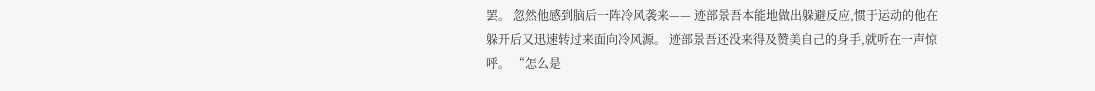罢。 忽然他感到脑后一阵冷风袭来—— 迹部景吾本能地做出躲避反应,惯于运动的他在躲开后又迅速转过来面向冷风源。 迹部景吾还没来得及赞美自己的身手,就听在一声惊呼。 “怎么是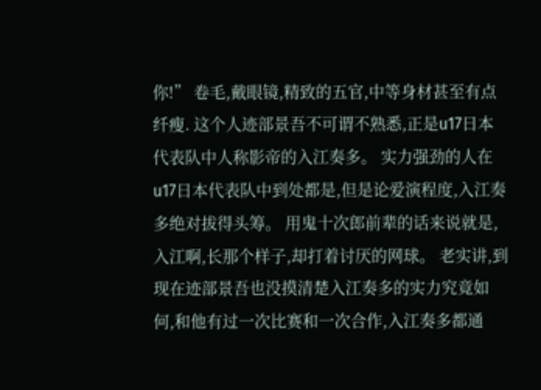你!” 卷毛,戴眼镜,精致的五官,中等身材甚至有点纤瘦. 这个人迹部景吾不可谓不熟悉,正是u17日本代表队中人称影帝的入江奏多。 实力强劲的人在u17日本代表队中到处都是,但是论爱演程度,入江奏多绝对拔得头筹。 用鬼十次郎前辈的话来说就是,入江啊,长那个样子,却打着讨厌的网球。 老实讲,到现在迹部景吾也没摸清楚入江奏多的实力究竟如何,和他有过一次比赛和一次合作,入江奏多都通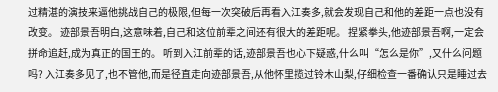过精湛的演技来逼他挑战自己的极限,但每一次突破后再看入江奏多,就会发现自己和他的差距一点也没有改变。 迹部景吾明白,这意味着,自己和这位前辈之间还有很大的差距呢。 捏紧拳头,他迹部景吾啊,一定会拼命追赶,成为真正的国王的。 听到入江前辈的话,迹部景吾也心下疑惑,什么叫“怎么是你”,又什么问题吗? 入江奏多见了,也不管他,而是径直走向迹部景吾,从他怀里揽过铃木山梨,仔细检查一番确认只是睡过去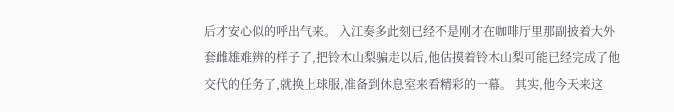后才安心似的呼出气来。 入江奏多此刻已经不是刚才在咖啡厅里那副披着大外套雌雄难辨的样子了,把铃木山梨骗走以后,他估摸着铃木山梨可能已经完成了他交代的任务了,就换上球服,准备到休息室来看精彩的一幕。 其实,他今天来这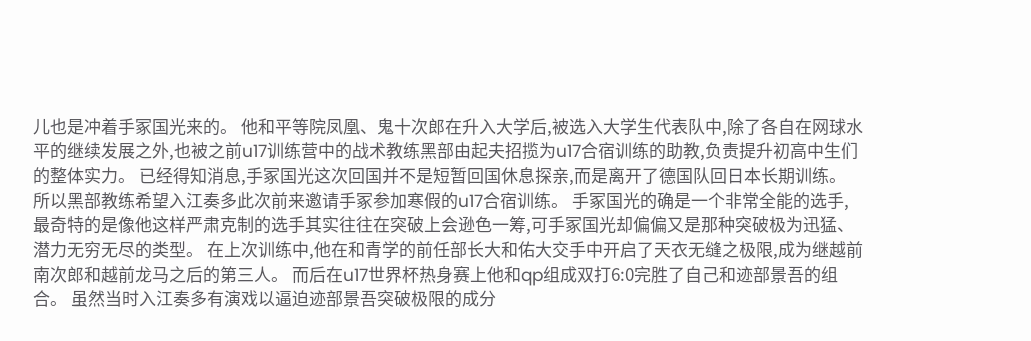儿也是冲着手冢国光来的。 他和平等院凤凰、鬼十次郎在升入大学后,被选入大学生代表队中,除了各自在网球水平的继续发展之外,也被之前u17训练营中的战术教练黑部由起夫招揽为u17合宿训练的助教,负责提升初高中生们的整体实力。 已经得知消息,手冢国光这次回国并不是短暂回国休息探亲,而是离开了德国队回日本长期训练。 所以黑部教练希望入江奏多此次前来邀请手冢参加寒假的u17合宿训练。 手冢国光的确是一个非常全能的选手,最奇特的是像他这样严肃克制的选手其实往往在突破上会逊色一筹,可手冢国光却偏偏又是那种突破极为迅猛、潜力无穷无尽的类型。 在上次训练中,他在和青学的前任部长大和佑大交手中开启了天衣无缝之极限,成为继越前南次郎和越前龙马之后的第三人。 而后在u17世界杯热身赛上他和qp组成双打6:0完胜了自己和迹部景吾的组合。 虽然当时入江奏多有演戏以逼迫迹部景吾突破极限的成分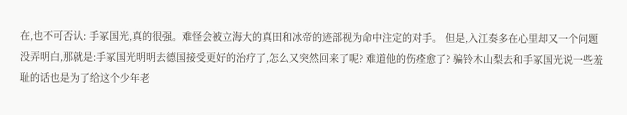在,也不可否认: 手冢国光,真的很强。难怪会被立海大的真田和冰帝的迹部视为命中注定的对手。 但是,入江奏多在心里却又一个问题没弄明白,那就是:手冢国光明明去德国接受更好的治疗了,怎么又突然回来了呢? 难道他的伤痊愈了? 骗铃木山梨去和手冢国光说一些羞耻的话也是为了给这个少年老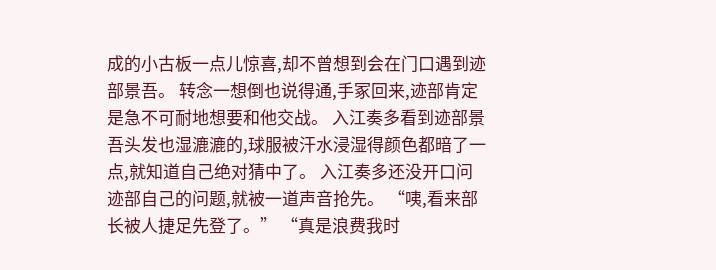成的小古板一点儿惊喜,却不曾想到会在门口遇到迹部景吾。 转念一想倒也说得通,手冢回来,迹部肯定是急不可耐地想要和他交战。 入江奏多看到迹部景吾头发也湿漉漉的,球服被汗水浸湿得颜色都暗了一点,就知道自己绝对猜中了。 入江奏多还没开口问迹部自己的问题,就被一道声音抢先。 “咦,看来部长被人捷足先登了。” “真是浪费我时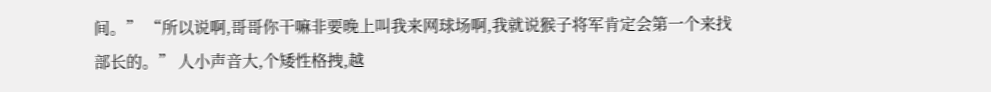间。” “所以说啊,哥哥你干嘛非要晚上叫我来网球场啊,我就说猴子将军肯定会第一个来找部长的。” 人小声音大,个矮性格拽,越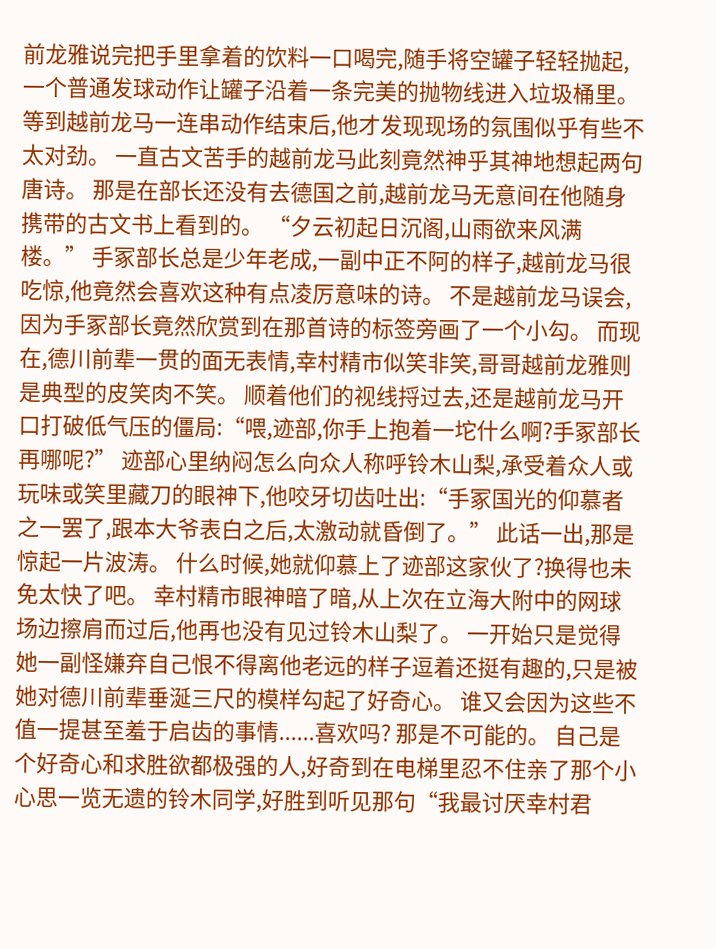前龙雅说完把手里拿着的饮料一口喝完,随手将空罐子轻轻抛起,一个普通发球动作让罐子沿着一条完美的抛物线进入垃圾桶里。 等到越前龙马一连串动作结束后,他才发现现场的氛围似乎有些不太对劲。 一直古文苦手的越前龙马此刻竟然神乎其神地想起两句唐诗。 那是在部长还没有去德国之前,越前龙马无意间在他随身携带的古文书上看到的。 “夕云初起日沉阁,山雨欲来风满楼。” 手冢部长总是少年老成,一副中正不阿的样子,越前龙马很吃惊,他竟然会喜欢这种有点凌厉意味的诗。 不是越前龙马误会,因为手冢部长竟然欣赏到在那首诗的标签旁画了一个小勾。 而现在,德川前辈一贯的面无表情,幸村精市似笑非笑,哥哥越前龙雅则是典型的皮笑肉不笑。 顺着他们的视线捋过去,还是越前龙马开口打破低气压的僵局:“喂,迹部,你手上抱着一坨什么啊?手冢部长再哪呢?” 迹部心里纳闷怎么向众人称呼铃木山梨,承受着众人或玩味或笑里藏刀的眼神下,他咬牙切齿吐出:“手冢国光的仰慕者之一罢了,跟本大爷表白之后,太激动就昏倒了。” 此话一出,那是惊起一片波涛。 什么时候,她就仰慕上了迹部这家伙了?换得也未免太快了吧。 幸村精市眼神暗了暗,从上次在立海大附中的网球场边擦肩而过后,他再也没有见过铃木山梨了。 一开始只是觉得她一副怪嫌弃自己恨不得离他老远的样子逗着还挺有趣的,只是被她对德川前辈垂涎三尺的模样勾起了好奇心。 谁又会因为这些不值一提甚至羞于启齿的事情......喜欢吗? 那是不可能的。 自己是个好奇心和求胜欲都极强的人,好奇到在电梯里忍不住亲了那个小心思一览无遗的铃木同学,好胜到听见那句“我最讨厌幸村君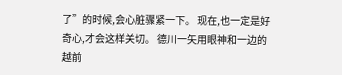了”的时候,会心脏骤紧一下。 现在,也一定是好奇心,才会这样关切。 德川一矢用眼神和一边的越前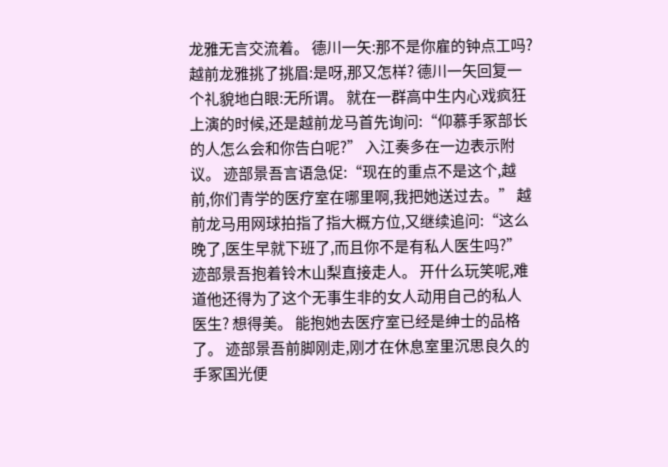龙雅无言交流着。 德川一矢:那不是你雇的钟点工吗? 越前龙雅挑了挑眉:是呀,那又怎样? 德川一矢回复一个礼貌地白眼:无所谓。 就在一群高中生内心戏疯狂上演的时候,还是越前龙马首先询问:“仰慕手冢部长的人怎么会和你告白呢?” 入江奏多在一边表示附议。 迹部景吾言语急促:“现在的重点不是这个,越前,你们青学的医疗室在哪里啊,我把她送过去。” 越前龙马用网球拍指了指大概方位,又继续追问:“这么晚了,医生早就下班了,而且你不是有私人医生吗?” 迹部景吾抱着铃木山梨直接走人。 开什么玩笑呢,难道他还得为了这个无事生非的女人动用自己的私人医生? 想得美。 能抱她去医疗室已经是绅士的品格了。 迹部景吾前脚刚走,刚才在休息室里沉思良久的手冢国光便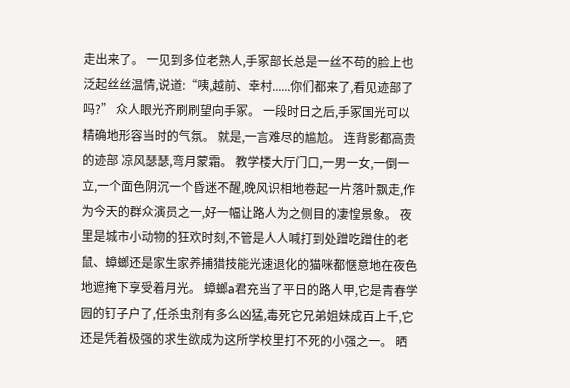走出来了。 一见到多位老熟人,手冢部长总是一丝不苟的脸上也泛起丝丝温情,说道:“咦,越前、幸村......你们都来了,看见迹部了吗?” 众人眼光齐刷刷望向手冢。 一段时日之后,手冢国光可以精确地形容当时的气氛。 就是,一言难尽的尴尬。 连背影都高贵的迹部 凉风瑟瑟,弯月蒙霜。 教学楼大厅门口,一男一女,一倒一立,一个面色阴沉一个昏迷不醒,晚风识相地卷起一片落叶飘走,作为今天的群众演员之一,好一幅让路人为之侧目的凄惶景象。 夜里是城市小动物的狂欢时刻,不管是人人喊打到处蹭吃蹭住的老鼠、蟑螂还是家生家养捕猎技能光速退化的猫咪都惬意地在夜色地遮掩下享受着月光。 蟑螂a君充当了平日的路人甲,它是青春学园的钉子户了,任杀虫剂有多么凶猛,毒死它兄弟姐妹成百上千,它还是凭着极强的求生欲成为这所学校里打不死的小强之一。 晒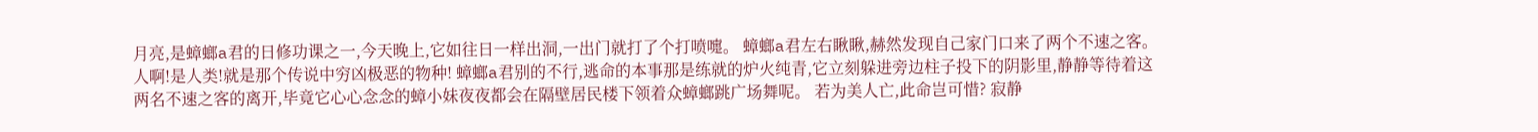月亮,是蟑螂a君的日修功课之一,今天晚上,它如往日一样出洞,一出门就打了个打喷嚏。 蟑螂a君左右瞅瞅,赫然发现自己家门口来了两个不速之客。 人啊!是人类!就是那个传说中穷凶极恶的物种! 蟑螂a君别的不行,逃命的本事那是练就的炉火纯青,它立刻躲进旁边柱子投下的阴影里,静静等待着这两名不速之客的离开,毕竟它心心念念的蟑小妹夜夜都会在隔壁居民楼下领着众蟑螂跳广场舞呢。 若为美人亡,此命岂可惜? 寂静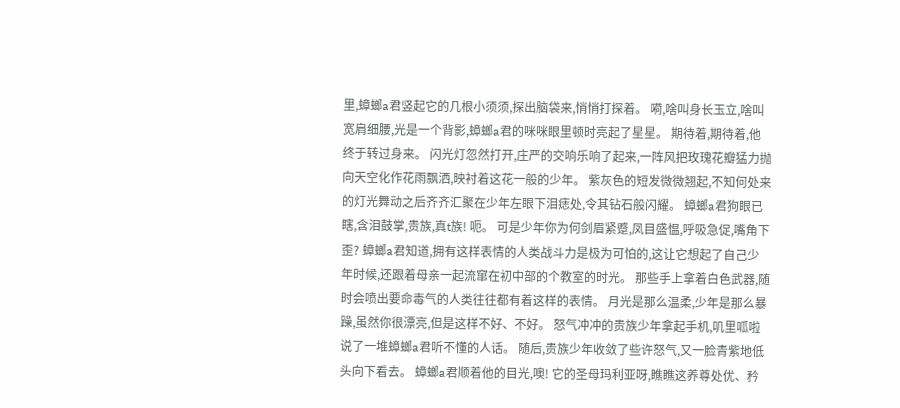里,蟑螂a君竖起它的几根小须须,探出脑袋来,悄悄打探着。 嗬,啥叫身长玉立,啥叫宽肩细腰,光是一个背影,蟑螂a君的咪咪眼里顿时亮起了星星。 期待着,期待着,他终于转过身来。 闪光灯忽然打开,庄严的交响乐响了起来,一阵风把玫瑰花瓣猛力抛向天空化作花雨飘洒,映衬着这花一般的少年。 紫灰色的短发微微翘起,不知何处来的灯光舞动之后齐齐汇聚在少年左眼下泪痣处,令其钻石般闪耀。 蟑螂a君狗眼已瞎,含泪鼓掌,贵族,真t族! 呃。 可是少年你为何剑眉紧蹙,凤目盛愠,呼吸急促,嘴角下歪? 蟑螂a君知道,拥有这样表情的人类战斗力是极为可怕的,这让它想起了自己少年时候,还跟着母亲一起流窜在初中部的个教室的时光。 那些手上拿着白色武器,随时会喷出要命毒气的人类往往都有着这样的表情。 月光是那么温柔,少年是那么暴躁,虽然你很漂亮,但是这样不好、不好。 怒气冲冲的贵族少年拿起手机,叽里呱啦说了一堆蟑螂a君听不懂的人话。 随后,贵族少年收敛了些许怒气,又一脸青紫地低头向下看去。 蟑螂a君顺着他的目光,噢! 它的圣母玛利亚呀,瞧瞧这养尊处优、矜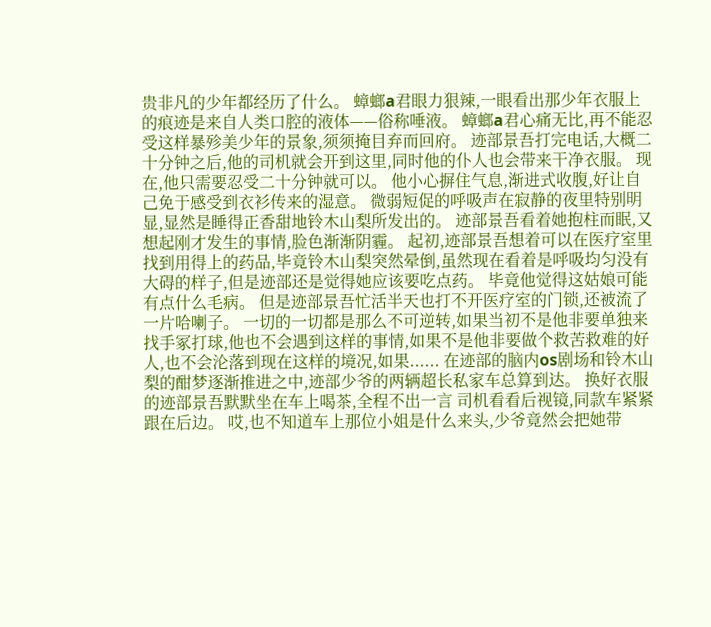贵非凡的少年都经历了什么。 蟑螂a君眼力狠辣,一眼看出那少年衣服上的痕迹是来自人类口腔的液体——俗称唾液。 蟑螂a君心痛无比,再不能忍受这样暴殄美少年的景象,须须掩目弃而回府。 迹部景吾打完电话,大概二十分钟之后,他的司机就会开到这里,同时他的仆人也会带来干净衣服。 现在,他只需要忍受二十分钟就可以。 他小心摒住气息,渐进式收腹,好让自己免于感受到衣衫传来的湿意。 微弱短促的呼吸声在寂静的夜里特别明显,显然是睡得正香甜地铃木山梨所发出的。 迹部景吾看着她抱柱而眠,又想起刚才发生的事情,脸色渐渐阴霾。 起初,迹部景吾想着可以在医疗室里找到用得上的药品,毕竟铃木山梨突然晕倒,虽然现在看着是呼吸均匀没有大碍的样子,但是迹部还是觉得她应该要吃点药。 毕竟他觉得这姑娘可能有点什么毛病。 但是迹部景吾忙活半天也打不开医疗室的门锁,还被流了一片哈喇子。 一切的一切都是那么不可逆转,如果当初不是他非要单独来找手冢打球,他也不会遇到这样的事情,如果不是他非要做个救苦救难的好人,也不会沦落到现在这样的境况,如果...... 在迹部的脑内os剧场和铃木山梨的酣梦逐渐推进之中,迹部少爷的两辆超长私家车总算到达。 换好衣服的迹部景吾默默坐在车上喝茶,全程不出一言 司机看看后视镜,同款车紧紧跟在后边。 哎,也不知道车上那位小姐是什么来头,少爷竟然会把她带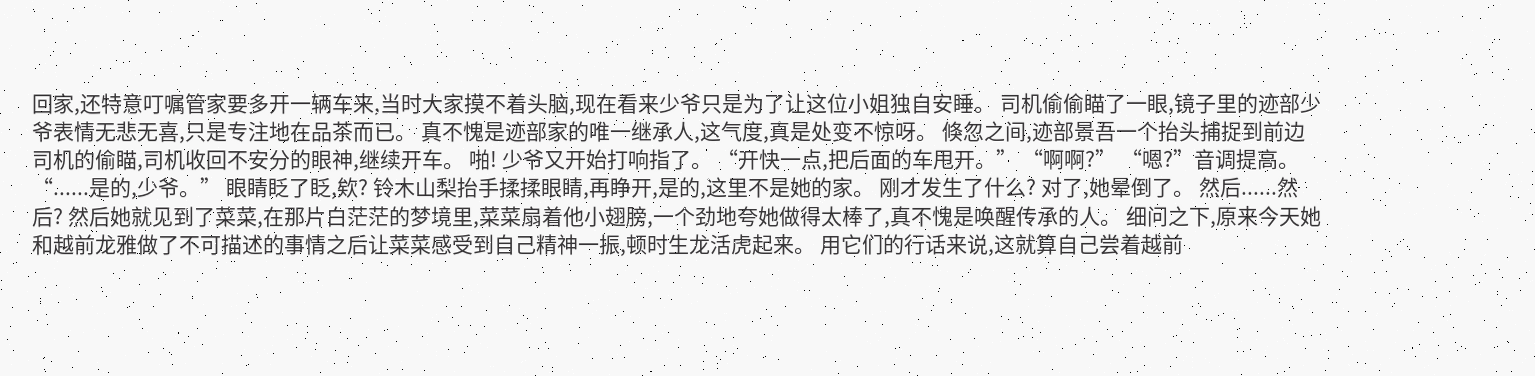回家,还特意叮嘱管家要多开一辆车来,当时大家摸不着头脑,现在看来少爷只是为了让这位小姐独自安睡。 司机偷偷瞄了一眼,镜子里的迹部少爷表情无悲无喜,只是专注地在品茶而已。 真不愧是迹部家的唯一继承人,这气度,真是处变不惊呀。 倏忽之间,迹部景吾一个抬头捕捉到前边司机的偷瞄,司机收回不安分的眼神,继续开车。 啪! 少爷又开始打响指了。 “开快一点,把后面的车甩开。” “啊啊?” “嗯?”音调提高。 “......是的,少爷。” 眼睛眨了眨,欸? 铃木山梨抬手揉揉眼睛,再睁开,是的,这里不是她的家。 刚才发生了什么? 对了,她晕倒了。 然后......然后? 然后她就见到了菜菜,在那片白茫茫的梦境里,菜菜扇着他小翅膀,一个劲地夸她做得太棒了,真不愧是唤醒传承的人。 细问之下,原来今天她和越前龙雅做了不可描述的事情之后让菜菜感受到自己精神一振,顿时生龙活虎起来。 用它们的行话来说,这就算自己尝着越前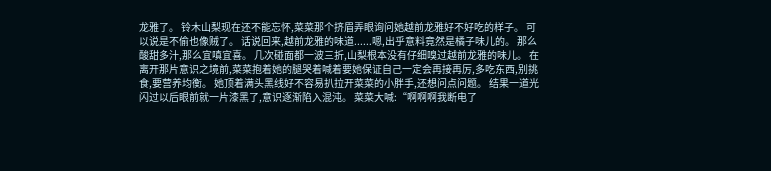龙雅了。 铃木山梨现在还不能忘怀,菜菜那个挤眉弄眼询问她越前龙雅好不好吃的样子。 可以说是不偷也像贼了。 话说回来,越前龙雅的味道......嗯,出乎意料竟然是橘子味儿的。 那么酸甜多汁,那么宜嗔宜喜。 几次碰面都一波三折,山梨根本没有仔细嗅过越前龙雅的味儿。 在离开那片意识之境前,菜菜抱着她的腿哭着喊着要她保证自己一定会再接再厉,多吃东西,别挑食,要营养均衡。 她顶着满头黑线好不容易扒拉开菜菜的小胖手,还想问点问题。 结果一道光闪过以后眼前就一片漆黑了,意识逐渐陷入混沌。 菜菜大喊:“啊啊啊我断电了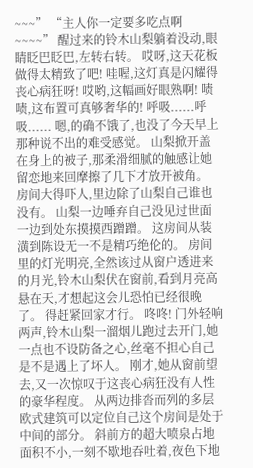~~~” “主人你一定要多吃点啊~~~~” 醒过来的铃木山梨躺着没动,眼睛眨巴眨巴,左转右转。 哎呀,这天花板做得太精致了吧! 哇喔,这灯真是闪耀得丧心病狂呀! 哎哟,这幅画好眼熟啊! 啧啧,这布置可真够奢华的! 呼吸......呼吸...... 嗯,的确不饿了,也没了今天早上那种说不出的难受感觉。 山梨掀开盖在身上的被子,那柔滑细腻的触感让她留恋地来回摩擦了几下才放开被角。 房间大得吓人,里边除了山梨自己谁也没有。 山梨一边唾弃自己没见过世面一边到处东摸摸西蹭蹭。 这房间从装潢到陈设无一不是精巧绝伦的。 房间里的灯光明亮,全然该过从窗户透进来的月光,铃木山梨伏在窗前,看到月亮高悬在天,才想起这会儿恐怕已经很晚了。 得赶紧回家才行。 咚咚! 门外轻响两声,铃木山梨一溜烟儿跑过去开门,她一点也不设防备之心,丝毫不担心自己是不是遇上了坏人。 刚才,她从窗前望去,又一次惊叹于这丧心病狂没有人性的豪华程度。 从两边排沓而列的多层欧式建筑可以定位自己这个房间是处于中间的部分。 斜前方的超大喷泉占地面积不小,一刻不歇地吞吐着,夜色下地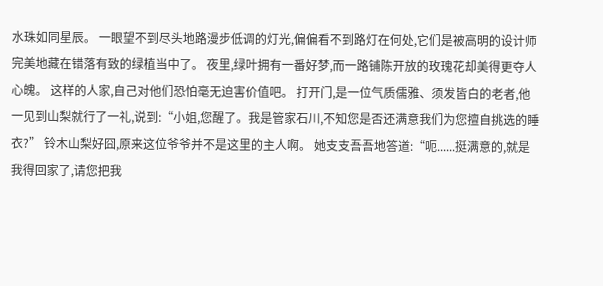水珠如同星辰。 一眼望不到尽头地路漫步低调的灯光,偏偏看不到路灯在何处,它们是被高明的设计师完美地藏在错落有致的绿植当中了。 夜里,绿叶拥有一番好梦,而一路铺陈开放的玫瑰花却美得更夺人心魄。 这样的人家,自己对他们恐怕毫无迫害价值吧。 打开门,是一位气质儒雅、须发皆白的老者,他一见到山梨就行了一礼,说到:“小姐,您醒了。我是管家石川,不知您是否还满意我们为您擅自挑选的睡衣?” 铃木山梨好囧,原来这位爷爷并不是这里的主人啊。 她支支吾吾地答道:“呃......挺满意的,就是我得回家了,请您把我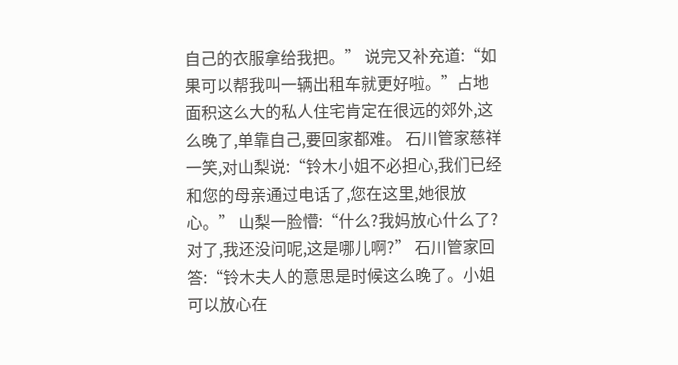自己的衣服拿给我把。” 说完又补充道:“如果可以帮我叫一辆出租车就更好啦。”占地面积这么大的私人住宅肯定在很远的郊外,这么晚了,单靠自己,要回家都难。 石川管家慈祥一笑,对山梨说:“铃木小姐不必担心,我们已经和您的母亲通过电话了,您在这里,她很放心。” 山梨一脸懵:“什么?我妈放心什么了?对了,我还没问呢,这是哪儿啊?” 石川管家回答:“铃木夫人的意思是时候这么晚了。小姐可以放心在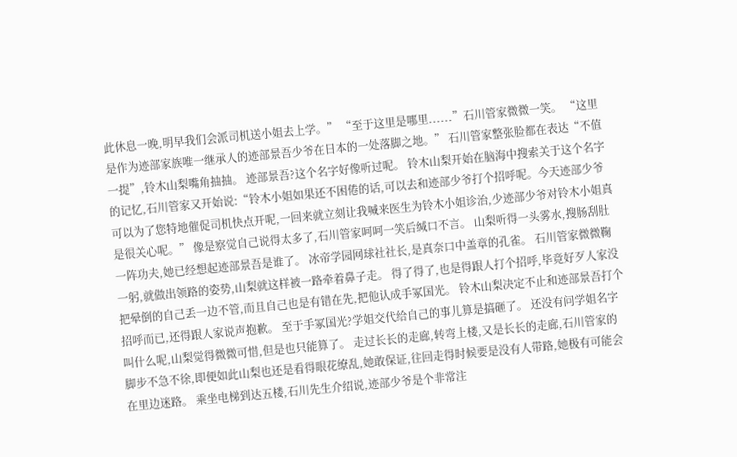此休息一晚,明早我们会派司机送小姐去上学。” “至于这里是哪里......”石川管家微微一笑。 “这里是作为迹部家族唯一继承人的迹部景吾少爷在日本的一处落脚之地。” 石川管家整张脸都在表达“不值一提”,铃木山梨嘴角抽抽。 迹部景吾?这个名字好像听过呢。 铃木山梨开始在脑海中搜索关于这个名字的记忆,石川管家又开始说:“铃木小姐如果还不困倦的话,可以去和迹部少爷打个招呼呢。今天迹部少爷可以为了您特地催促司机快点开呢,一回来就立刻让我喊来医生为铃木小姐诊治,少迹部少爷对铃木小姐真是很关心呢。” 像是察觉自己说得太多了,石川管家呵呵一笑后缄口不言。 山梨听得一头雾水,搜肠刮肚一阵功夫,她已经想起迹部景吾是谁了。 冰帝学园网球社社长,是真奈口中盖章的孔雀。 石川管家微微鞠一躬,就做出领路的姿势,山梨就这样被一路牵着鼻子走。 得了得了,也是得跟人打个招呼,毕竟好歹人家没把晕倒的自己丢一边不管,而且自己也是有错在先,把他认成手冢国光。 铃木山梨决定不止和迹部景吾打个招呼而已,还得跟人家说声抱歉。 至于手冢国光?学姐交代给自己的事儿算是搞砸了。 还没有问学姐名字叫什么呢,山梨觉得微微可惜,但是也只能算了。 走过长长的走廊,转弯上楼,又是长长的走廊,石川管家的脚步不急不徐,即便如此山梨也还是看得眼花缭乱,她敢保证,往回走得时候要是没有人带路,她极有可能会在里边迷路。 乘坐电梯到达五楼,石川先生介绍说,迹部少爷是个非常注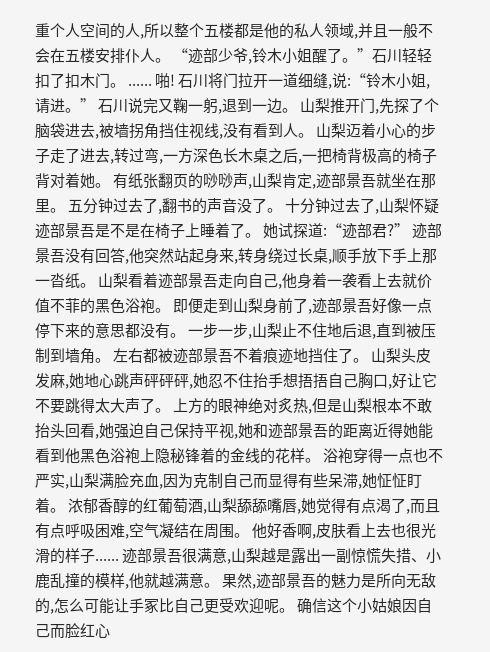重个人空间的人,所以整个五楼都是他的私人领域,并且一般不会在五楼安排仆人。 “迹部少爷,铃木小姐醒了。”石川轻轻扣了扣木门。 ...... 啪! 石川将门拉开一道细缝,说:“铃木小姐,请进。” 石川说完又鞠一躬,退到一边。 山梨推开门,先探了个脑袋进去,被墙拐角挡住视线,没有看到人。 山梨迈着小心的步子走了进去,转过弯,一方深色长木桌之后,一把椅背极高的椅子背对着她。 有纸张翻页的唦唦声,山梨肯定,迹部景吾就坐在那里。 五分钟过去了,翻书的声音没了。 十分钟过去了,山梨怀疑迹部景吾是不是在椅子上睡着了。 她试探道:“迹部君?” 迹部景吾没有回答,他突然站起身来,转身绕过长桌,顺手放下手上那一沓纸。 山梨看着迹部景吾走向自己,他身着一袭看上去就价值不菲的黑色浴袍。 即便走到山梨身前了,迹部景吾好像一点停下来的意思都没有。 一步一步,山梨止不住地后退,直到被压制到墙角。 左右都被迹部景吾不着痕迹地挡住了。 山梨头皮发麻,她地心跳声砰砰砰,她忍不住抬手想捂捂自己胸口,好让它不要跳得太大声了。 上方的眼神绝对炙热,但是山梨根本不敢抬头回看,她强迫自己保持平视,她和迹部景吾的距离近得她能看到他黑色浴袍上隐秘锋着的金线的花样。 浴袍穿得一点也不严实,山梨满脸充血,因为克制自己而显得有些呆滞,她怔怔盯着。 浓郁香醇的红葡萄酒,山梨舔舔嘴唇,她觉得有点渴了,而且有点呼吸困难,空气凝结在周围。 他好香啊,皮肤看上去也很光滑的样子...... 迹部景吾很满意,山梨越是露出一副惊慌失措、小鹿乱撞的模样,他就越满意。 果然,迹部景吾的魅力是所向无敌的,怎么可能让手冢比自己更受欢迎呢。 确信这个小姑娘因自己而脸红心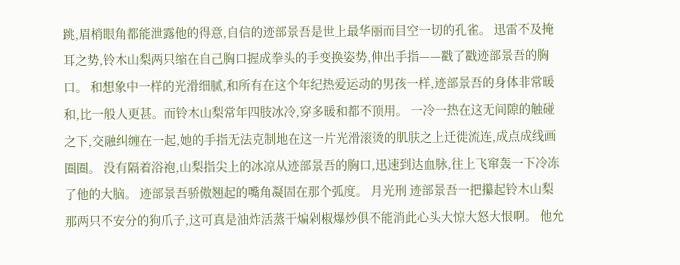跳,眉梢眼角都能泄露他的得意,自信的迹部景吾是世上最华丽而目空一切的孔雀。 迅雷不及掩耳之势,铃木山梨两只缩在自己胸口握成拳头的手变换姿势,伸出手指——戳了戳迹部景吾的胸口。 和想象中一样的光滑细腻,和所有在这个年纪热爱运动的男孩一样,迹部景吾的身体非常暖和,比一般人更甚。而铃木山梨常年四肢冰冷,穿多暖和都不顶用。 一冷一热在这无间隙的触碰之下,交融纠缠在一起,她的手指无法克制地在这一片光滑滚烫的肌肤之上迁徙流连,成点成线画圈圈。 没有隔着浴袍,山梨指尖上的冰凉从迹部景吾的胸口,迅速到达血脉,往上飞窜轰一下冷冻了他的大脑。 迹部景吾骄傲翘起的嘴角凝固在那个弧度。 月光刑 迹部景吾一把攥起铃木山梨那两只不安分的狗爪子,这可真是油炸活蒸干煸剁椒爆炒俱不能消此心头大惊大怒大恨啊。 他允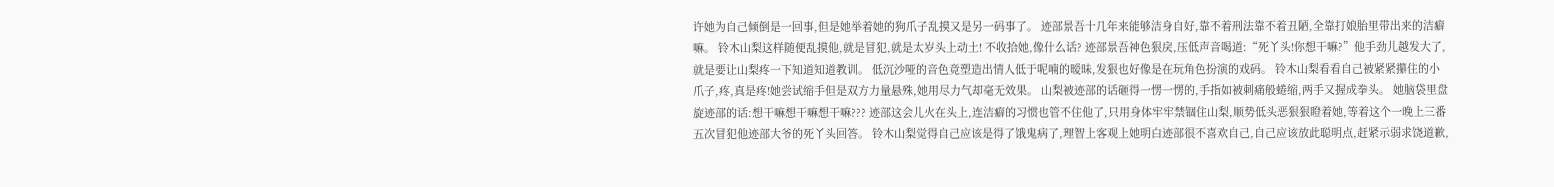许她为自己倾倒是一回事,但是她举着她的狗爪子乱摸又是另一码事了。 迹部景吾十几年来能够洁身自好,靠不着刑法靠不着丑陋,全靠打娘胎里带出来的洁癖嘛。 铃木山梨这样随便乱摸他,就是冒犯,就是太岁头上动土! 不收拾她,像什么话? 迹部景吾神色狠戾,压低声音喝道:“死丫头!你想干嘛?”他手劲儿越发大了,就是要让山梨疼一下知道知道教训。 低沉沙哑的音色竟塑造出情人低于呢喃的暧昧,发狠也好像是在玩角色扮演的戏码。 铃木山梨看看自己被紧紧攥住的小爪子,疼,真是疼!她尝试缩手但是双方力量悬殊,她用尽力气却毫无效果。 山梨被迹部的话砸得一愣一愣的,手指如被刺痛般蜷缩,两手又握成拳头。 她脑袋里盘旋迹部的话:想干嘛想干嘛想干嘛??? 迹部这会儿火在头上,连洁癖的习惯也管不住他了,只用身体牢牢禁锢住山梨,顺势低头恶狠狠瞪着她,等着这个一晚上三番五次冒犯他迹部大爷的死丫头回答。 铃木山梨觉得自己应该是得了饿鬼病了,理智上客观上她明白迹部很不喜欢自己,自己应该放此聪明点,赶紧示弱求饶道歉,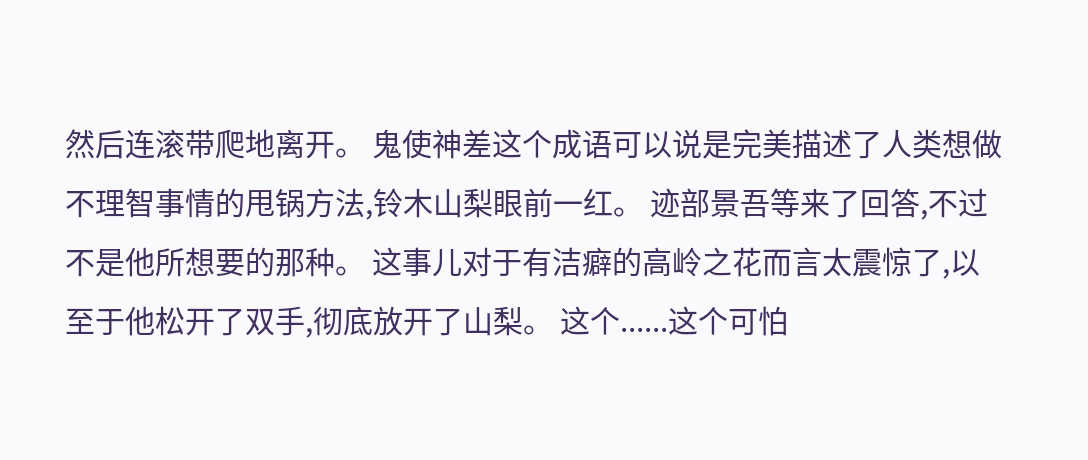然后连滚带爬地离开。 鬼使神差这个成语可以说是完美描述了人类想做不理智事情的甩锅方法,铃木山梨眼前一红。 迹部景吾等来了回答,不过不是他所想要的那种。 这事儿对于有洁癖的高岭之花而言太震惊了,以至于他松开了双手,彻底放开了山梨。 这个......这个可怕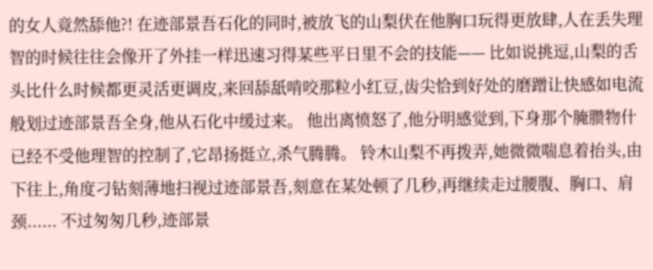的女人竟然舔他?! 在迹部景吾石化的同时,被放飞的山梨伏在他胸口玩得更放肆,人在丢失理智的时候往往会像开了外挂一样迅速习得某些平日里不会的技能—— 比如说挑逗,山梨的舌头比什么时候都更灵活更调皮,来回舔舐啃咬那粒小红豆,齿尖恰到好处的磨蹭让快感如电流般划过迹部景吾全身,他从石化中缓过来。 他出离愤怒了,他分明感觉到,下身那个腌臜物什已经不受他理智的控制了,它昂扬挺立,杀气腾腾。 铃木山梨不再拨弄,她微微喘息着抬头,由下往上,角度刁钻刻薄地扫视过迹部景吾,刻意在某处顿了几秒,再继续走过腰腹、胸口、肩颈...... 不过匆匆几秒,迹部景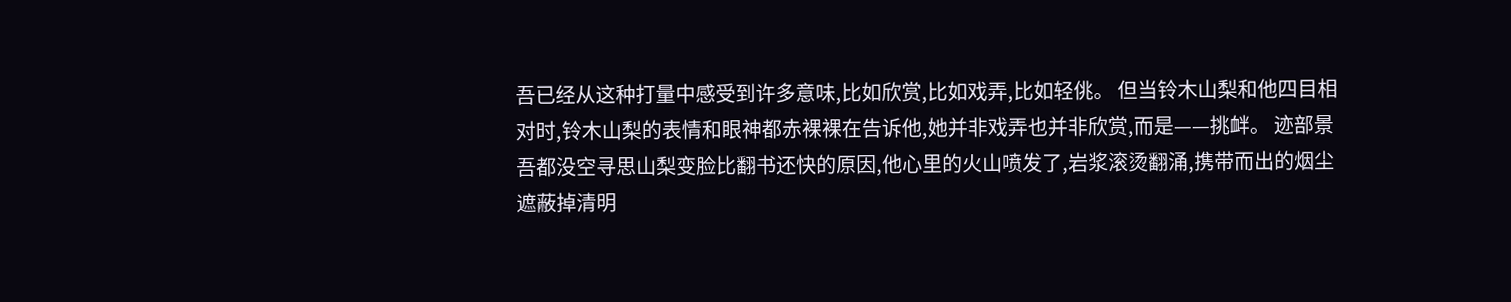吾已经从这种打量中感受到许多意味,比如欣赏,比如戏弄,比如轻佻。 但当铃木山梨和他四目相对时,铃木山梨的表情和眼神都赤裸裸在告诉他,她并非戏弄也并非欣赏,而是——挑衅。 迹部景吾都没空寻思山梨变脸比翻书还快的原因,他心里的火山喷发了,岩浆滚烫翻涌,携带而出的烟尘遮蔽掉清明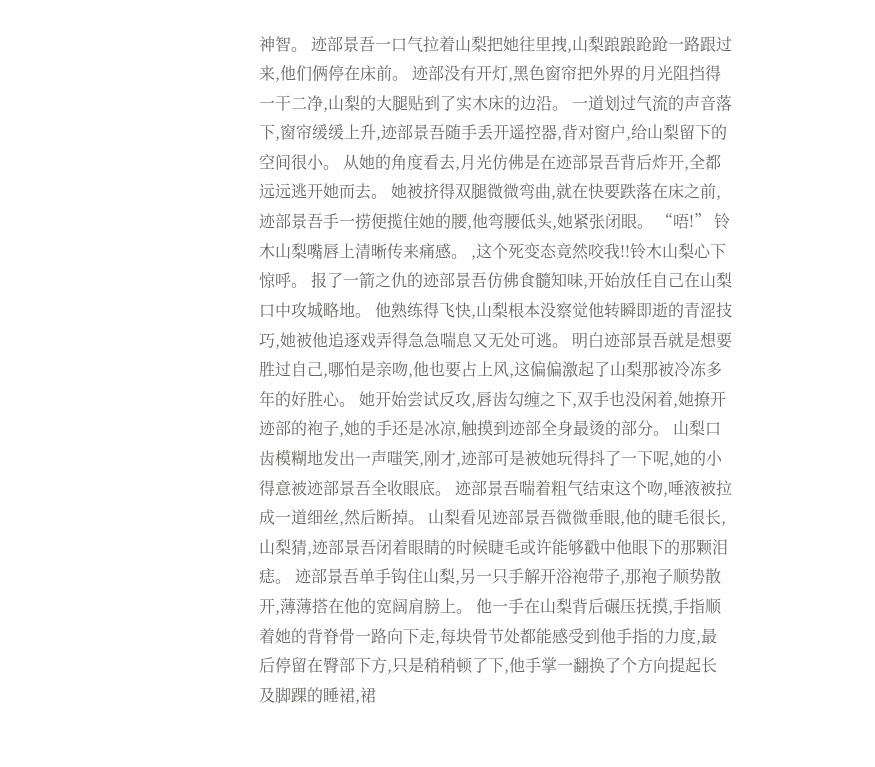神智。 迹部景吾一口气拉着山梨把她往里拽,山梨踉踉跄跄一路跟过来,他们俩停在床前。 迹部没有开灯,黑色窗帘把外界的月光阻挡得一干二净,山梨的大腿贴到了实木床的边沿。 一道划过气流的声音落下,窗帘缓缓上升,迹部景吾随手丢开遥控器,背对窗户,给山梨留下的空间很小。 从她的角度看去,月光仿佛是在迹部景吾背后炸开,全都远远逃开她而去。 她被挤得双腿微微弯曲,就在快要跌落在床之前,迹部景吾手一捞便揽住她的腰,他弯腰低头,她紧张闭眼。 “唔!” 铃木山梨嘴唇上清晰传来痛感。 ,这个死变态竟然咬我!!铃木山梨心下惊呼。 报了一箭之仇的迹部景吾仿佛食髓知味,开始放任自己在山梨口中攻城略地。 他熟练得飞快,山梨根本没察觉他转瞬即逝的青涩技巧,她被他追逐戏弄得急急喘息又无处可逃。 明白迹部景吾就是想要胜过自己,哪怕是亲吻,他也要占上风,这偏偏激起了山梨那被冷冻多年的好胜心。 她开始尝试反攻,唇齿勾缠之下,双手也没闲着,她撩开迹部的袍子,她的手还是冰凉,触摸到迹部全身最烫的部分。 山梨口齿模糊地发出一声嗤笑,刚才,迹部可是被她玩得抖了一下呢,她的小得意被迹部景吾全收眼底。 迹部景吾喘着粗气结束这个吻,唾液被拉成一道细丝,然后断掉。 山梨看见迹部景吾微微垂眼,他的睫毛很长,山梨猜,迹部景吾闭着眼睛的时候睫毛或许能够戳中他眼下的那颗泪痣。 迹部景吾单手钩住山梨,另一只手解开浴袍带子,那袍子顺势散开,薄薄搭在他的宽阔肩膀上。 他一手在山梨背后碾压抚摸,手指顺着她的背脊骨一路向下走,每块骨节处都能感受到他手指的力度,最后停留在臀部下方,只是稍稍顿了下,他手掌一翻换了个方向提起长及脚踝的睡裙,裙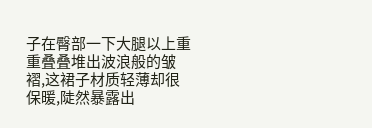子在臀部一下大腿以上重重叠叠堆出波浪般的皱褶,这裙子材质轻薄却很保暖,陡然暴露出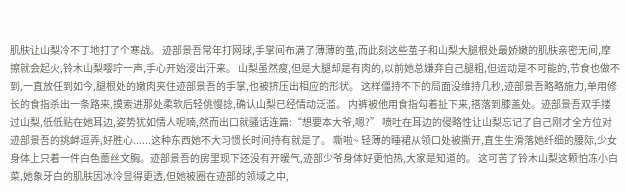肌肤让山梨冷不丁地打了个寒战。 迹部景吾常年打网球,手掌间布满了薄薄的茧,而此刻这些茧子和山梨大腿根处最娇嫩的肌肤亲密无间,摩擦就会起火,铃木山梨嘤咛一声,手心开始浸出汗来。 山梨虽然瘦,但是大腿却是有肉的,以前她总嫌弃自己腿粗,但运动是不可能的,节食也做不到,一直放任到如今,腿根处的嫩肉夹住迹部景吾的手掌,也被挤压出相应的形状。 这样僵持不下的局面没维持几秒,迹部景吾略略施力,单用修长的食指杀出一条路来,摸索进那处柔软后轻佻慢捻,确认山梨已经情动泛滥。 内裤被他用食指勾着扯下来,搭落到膝盖处。迹部景吾双手搂过山梨,低低贴在她耳边,姿势犹如情人呢喃,然而出口就骚话连篇:“想要本大爷,嗯?” 喷吐在耳边的侵略性让山梨忘记了自己刚才全方位对迹部景吾的挑衅逗弄,好胜心......这种东西她不大习惯长时间持有就是了。 嘶啦~ 轻薄的睡裙从领口处被撕开,直生生滑落她纤细的腰际,少女身体上只着一件白色蕾丝文胸。迹部景吾的房里现下还没有开暖气,迹部少爷身体好更怕热,大家是知道的。 这可苦了铃木山梨这颗怕冻小白菜,她象牙白的肌肤因冰冷显得更透,但她被圈在迹部的领域之中,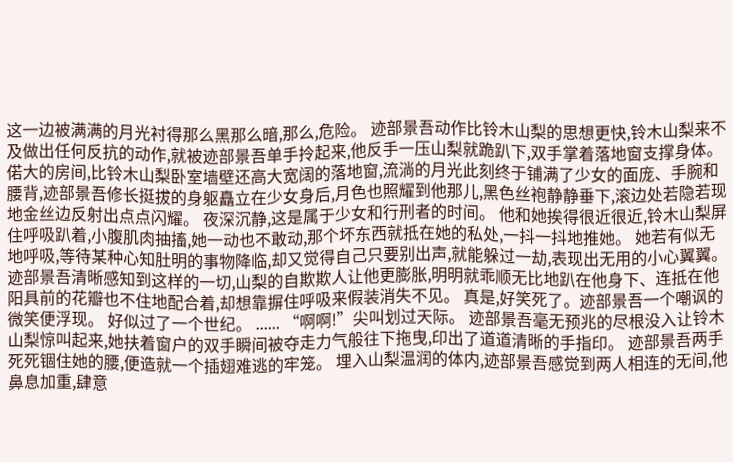这一边被满满的月光衬得那么黑那么暗,那么,危险。 迹部景吾动作比铃木山梨的思想更快,铃木山梨来不及做出任何反抗的动作,就被迹部景吾单手拎起来,他反手一压山梨就跪趴下,双手掌着落地窗支撑身体。 偌大的房间,比铃木山梨卧室墙壁还高大宽阔的落地窗,流淌的月光此刻终于铺满了少女的面庞、手腕和腰背,迹部景吾修长挺拔的身躯矗立在少女身后,月色也照耀到他那儿,黑色丝袍静静垂下,滚边处若隐若现地金丝边反射出点点闪耀。 夜深沉静,这是属于少女和行刑者的时间。 他和她挨得很近很近,铃木山梨屏住呼吸趴着,小腹肌肉抽搐,她一动也不敢动,那个坏东西就抵在她的私处,一抖一抖地推她。 她若有似无地呼吸,等待某种心知肚明的事物降临,却又觉得自己只要别出声,就能躲过一劫,表现出无用的小心翼翼。 迹部景吾清晰感知到这样的一切,山梨的自欺欺人让他更膨胀,明明就乖顺无比地趴在他身下、连抵在他阳具前的花瓣也不住地配合着,却想靠摒住呼吸来假装消失不见。 真是,好笑死了。迹部景吾一个嘲讽的微笑便浮现。 好似过了一个世纪。 ...... “啊啊!”尖叫划过天际。 迹部景吾毫无预兆的尽根没入让铃木山梨惊叫起来,她扶着窗户的双手瞬间被夺走力气般往下拖曳,印出了道道清晰的手指印。 迹部景吾两手死死锢住她的腰,便造就一个插翅难逃的牢笼。 埋入山梨温润的体内,迹部景吾感觉到两人相连的无间,他鼻息加重,肆意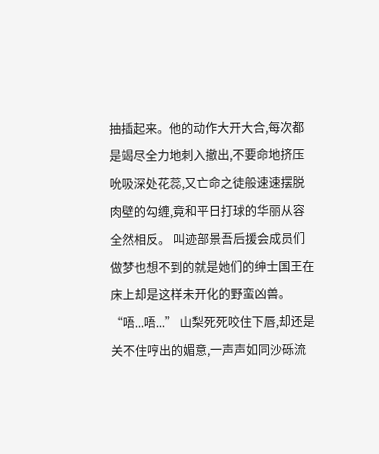抽插起来。他的动作大开大合,每次都是竭尽全力地刺入撤出,不要命地挤压吮吸深处花蕊,又亡命之徒般速速摆脱肉壁的勾缠,竟和平日打球的华丽从容全然相反。 叫迹部景吾后援会成员们做梦也想不到的就是她们的绅士国王在床上却是这样未开化的野蛮凶兽。 “唔...唔...” 山梨死死咬住下唇,却还是关不住哼出的媚意,一声声如同沙砾流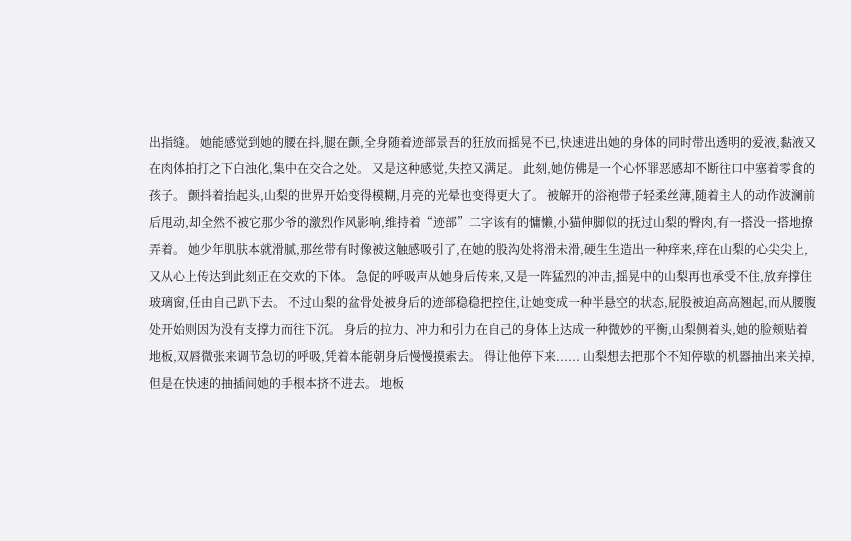出指缝。 她能感觉到她的腰在抖,腿在颤,全身随着迹部景吾的狂放而摇晃不已,快速进出她的身体的同时带出透明的爱液,黏液又在肉体拍打之下白浊化,集中在交合之处。 又是这种感觉,失控又满足。 此刻,她仿佛是一个心怀罪恶感却不断往口中塞着零食的孩子。 颤抖着抬起头,山梨的世界开始变得模糊,月亮的光晕也变得更大了。 被解开的浴袍带子轻柔丝薄,随着主人的动作波澜前后甩动,却全然不被它那少爷的激烈作风影响,维持着“迹部”二字该有的慵懒,小猫伸脚似的抚过山梨的臀肉,有一搭没一搭地撩弄着。 她少年肌肤本就滑腻,那丝带有时像被这触感吸引了,在她的股沟处将滑未滑,硬生生造出一种痒来,痒在山梨的心尖尖上,又从心上传达到此刻正在交欢的下体。 急促的呼吸声从她身后传来,又是一阵猛烈的冲击,摇晃中的山梨再也承受不住,放弃撑住玻璃窗,任由自己趴下去。 不过山梨的盆骨处被身后的迹部稳稳把控住,让她变成一种半悬空的状态,屁股被迫高高翘起,而从腰腹处开始则因为没有支撑力而往下沉。 身后的拉力、冲力和引力在自己的身体上达成一种微妙的平衡,山梨侧着头,她的脸颊贴着地板,双唇微张来调节急切的呼吸,凭着本能朝身后慢慢摸索去。 得让他停下来...... 山梨想去把那个不知停歇的机器抽出来关掉,但是在快速的抽插间她的手根本挤不进去。 地板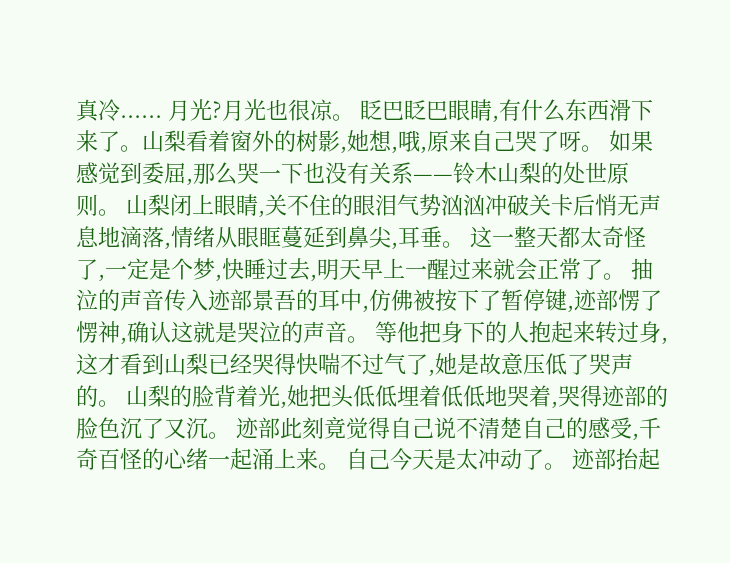真冷...... 月光?月光也很凉。 眨巴眨巴眼睛,有什么东西滑下来了。山梨看着窗外的树影,她想,哦,原来自己哭了呀。 如果感觉到委屈,那么哭一下也没有关系——铃木山梨的处世原则。 山梨闭上眼睛,关不住的眼泪气势汹汹冲破关卡后悄无声息地滴落,情绪从眼眶蔓延到鼻尖,耳垂。 这一整天都太奇怪了,一定是个梦,快睡过去,明天早上一醒过来就会正常了。 抽泣的声音传入迹部景吾的耳中,仿佛被按下了暂停键,迹部愣了愣神,确认这就是哭泣的声音。 等他把身下的人抱起来转过身,这才看到山梨已经哭得快喘不过气了,她是故意压低了哭声的。 山梨的脸背着光,她把头低低埋着低低地哭着,哭得迹部的脸色沉了又沉。 迹部此刻竟觉得自己说不清楚自己的感受,千奇百怪的心绪一起涌上来。 自己今天是太冲动了。 迹部抬起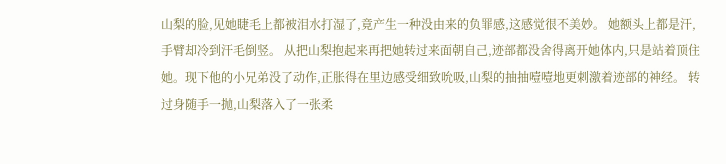山梨的脸,见她睫毛上都被泪水打湿了,竟产生一种没由来的负罪感,这感觉很不美妙。 她额头上都是汗,手臂却冷到汗毛倒竖。 从把山梨抱起来再把她转过来面朝自己,迹部都没舍得离开她体内,只是站着顶住她。现下他的小兄弟没了动作,正胀得在里边感受细致吮吸,山梨的抽抽噎噎地更刺激着迹部的神经。 转过身随手一抛,山梨落入了一张柔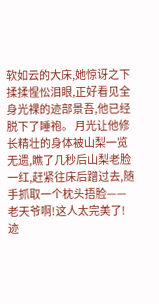软如云的大床,她惊讶之下揉揉惺忪泪眼,正好看见全身光裸的迹部景吾,他已经脱下了睡袍。 月光让他修长精壮的身体被山梨一览无遗,瞧了几秒后山梨老脸一红,赶紧往床后蹭过去,随手抓取一个枕头捂脸——老天爷啊!这人太完美了! 迹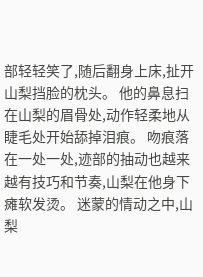部轻轻笑了,随后翻身上床,扯开山梨挡脸的枕头。 他的鼻息扫在山梨的眉骨处,动作轻柔地从睫毛处开始舔掉泪痕。 吻痕落在一处一处,迹部的抽动也越来越有技巧和节奏,山梨在他身下瘫软发烫。 迷蒙的情动之中,山梨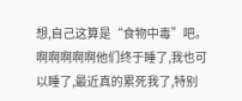想,自己这算是“食物中毒”吧。 啊啊啊啊啊他们终于睡了,我也可以睡了,最近真的累死我了,特别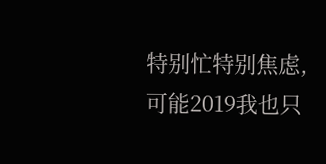特别忙特别焦虑,可能2019我也只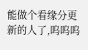能做个看缘分更新的人了,呜呜呜